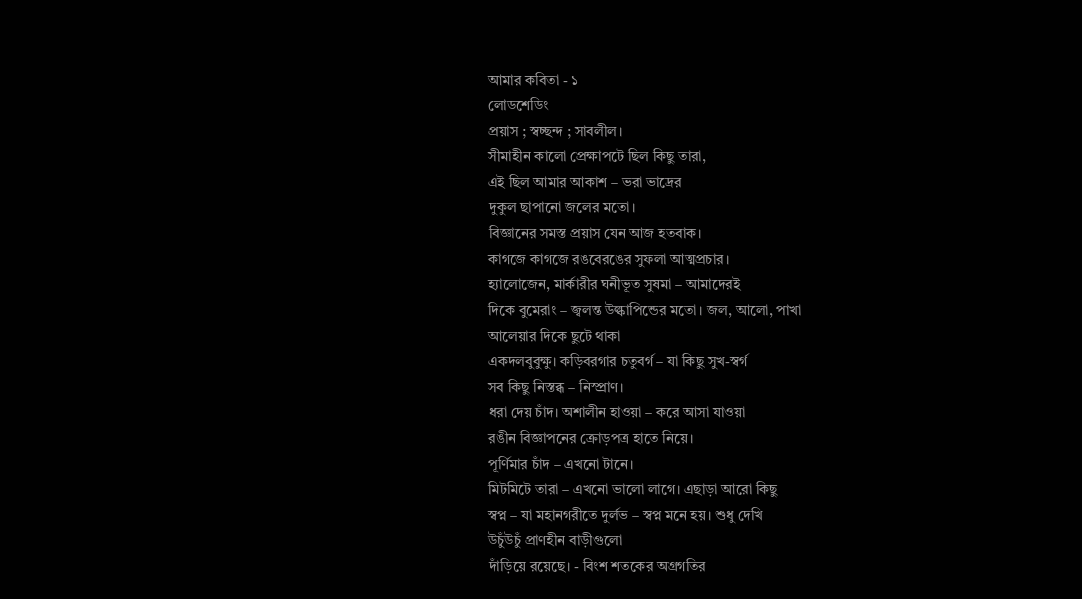আমার কবিতা - ১
লোডশেডিং
প্রয়াস ; স্বচ্ছন্দ ; সাবলীল।
সীমাহীন কালো প্রেক্ষাপটে ছিল কিছু তারা,
এই ছিল আমার আকাশ – ভরা ভাদ্রের
দুকুল ছাপানো জলের মতো।
বিজ্ঞানের সমস্ত প্রয়াস যেন আজ হতবাক।
কাগজে কাগজে রঙবেরঙের সুফলা আত্মপ্রচার।
হ্যালোজেন, মার্কারীর ঘনীভূত সুষমা – আমাদেরই
দিকে বুমেরাং – জ্বলন্ত উল্কাপিন্ডের মতো। জল, আলো, পাখা
আলেয়ার দিকে ছুটে থাকা
একদলবুবুক্ষু। কড়িবরগার চতুবর্গ – যা কিছু সুখ-স্বর্গ
সব কিছু নিস্তব্ধ – নিস্প্রাণ।
ধরা দেয় চাঁদ। অশালীন হাওয়া – করে আসা যাওয়া
রঙীন বিজ্ঞাপনের ক্রোড়পত্র হাতে নিয়ে।
পূর্ণিমার চাঁদ – এখনো টানে।
মিটমিটে তারা – এখনো ভালো লাগে। এছাড়া আরো কিছু
স্বপ্ন – যা মহানগরীতে দুর্লভ – স্বপ্ন মনে হয়। শুধু দেখি
উচুঁউচুঁ প্রাণহীন বাড়ীগুলো
দাঁড়িয়ে রয়েছে। - বিংশ শতকের অগ্রগতির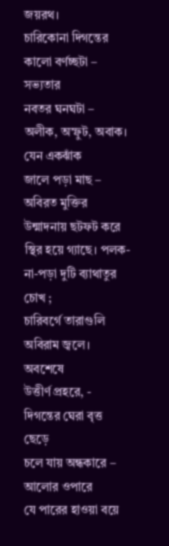জয়রথ।
চারিকোনা দিগন্তের কালো বর্ণচ্ছটা – সভ্যতার
নবতর ঘনঘটা – অলীক, অস্ফুট, অবাক।
যেন একঝাঁক
জালে পড়া মাছ – অবিরত মুক্তির উন্মাদনায় ছটফট করে
স্থির হয়ে গ্যাছে। পলক-না-পড়া দুটি ব্যাথাতুর চোখ ;
চারিবর্গে তারাগুলি অবিরাম জ্বলে। অবশেষে
উত্তীর্ণ প্রহরে, - দিগন্তের ঘেরা বৃত্ত ছেড়ে
চলে যায় অন্ধকারে – আলোর ওপারে
যে পারের হাওয়া বয়ে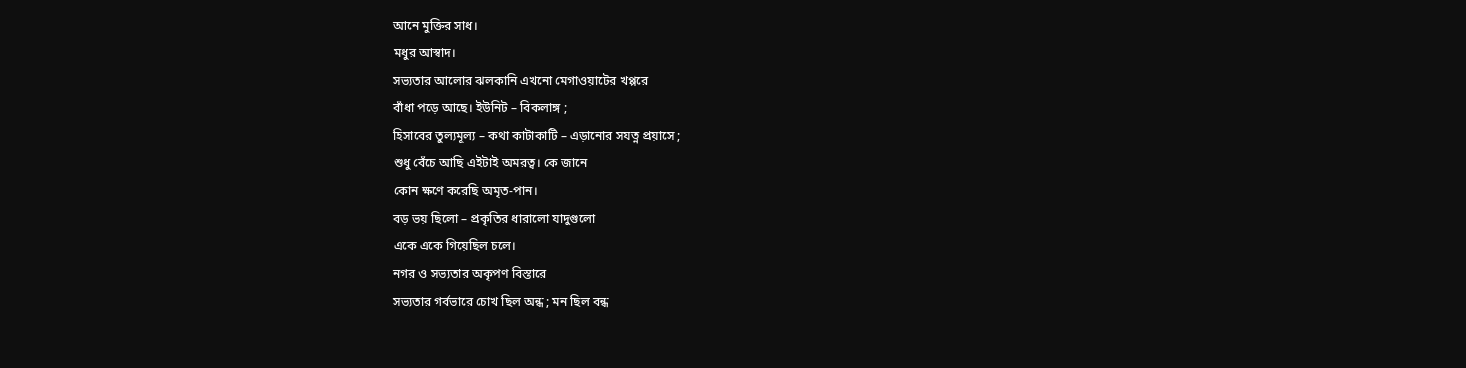আনে মুক্তির সাধ।
মধুর আস্বাদ।
সভ্যতার আলোর ঝলকানি এখনো মেগাওয়াটের খপ্পরে
বাঁধা পড়ে আছে। ইউনিট – বিকলাঙ্গ ;
হিসাবের তুল্যমূল্য – কথা কাটাকাটি – এড়ানোর সযত্ন প্রয়াসে ;
শুধু বেঁচে আছি এইটাই অমরত্ব। কে জানে
কোন ক্ষণে করেছি অমৃত-পান।
বড় ভয় ছিলো – প্রকৃতির ধারালো যাদুগুলো
একে একে গিয়েছিল চলে।
নগর ও সভ্যতার অকৃপণ বিস্তারে
সভ্যতার গর্বভারে চোখ ছিল অন্ধ ; মন ছিল বন্ধ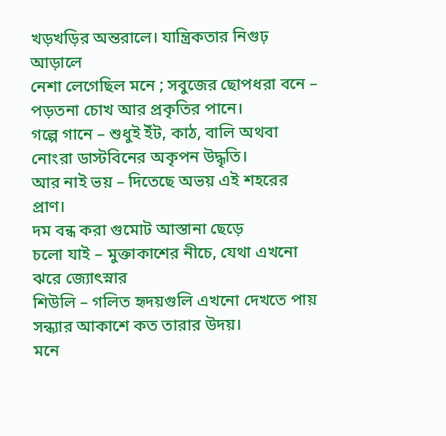খড়খড়ির অন্তরালে। যান্ত্রিকতার নিগুঢ় আড়ালে
নেশা লেগেছিল মনে ; সবুজের ছোপধরা বনে –
পড়তনা চোখ আর প্রকৃতির পানে।
গল্পে গানে – শুধুই ইঁট, কাঠ, বালি অথবা
নোংরা ডাস্টবিনের অকৃপন উদ্ধৃতি।
আর নাই ভয় – দিতেছে অভয় এই শহরের প্রাণ।
দম বন্ধ করা গুমোট আস্তানা ছেড়ে
চলো যাই – মুক্তাকাশের নীচে, যেথা এখনো ঝরে জ্যোৎস্নার
শিউলি – গলিত হৃদয়গুলি এখনো দেখতে পায়
সন্ধ্যার আকাশে কত তারার উদয়।
মনে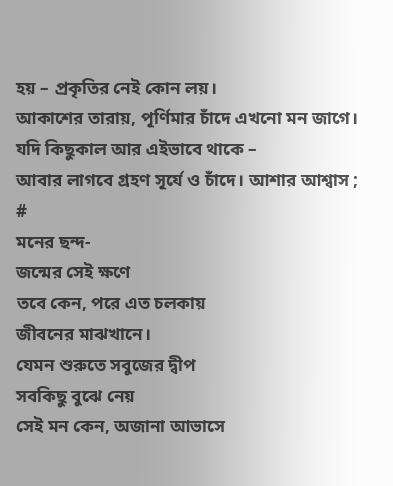হয় – প্রকৃতির নেই কোন লয়।
আকাশের তারায়, পূর্ণিমার চাঁদে এখনো মন জাগে।
যদি কিছুকাল আর এইভাবে থাকে –
আবার লাগবে গ্রহণ সূর্যে ও চাঁদে। আশার আশ্বাস ;
#
মনের ছন্দ-
জন্মের সেই ক্ষণে
তবে কেন, পরে এত চলকায়
জীবনের মাঝখানে।
যেমন শুরুতে সবুজের দ্বীপ
সবকিছু বুঝে নেয়
সেই মন কেন, অজানা আভাসে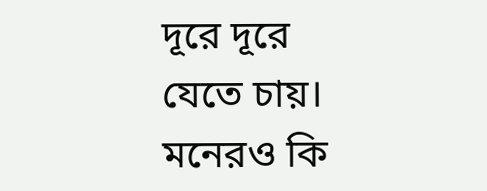দূরে দূরে যেতে চায়।
মনেরও কি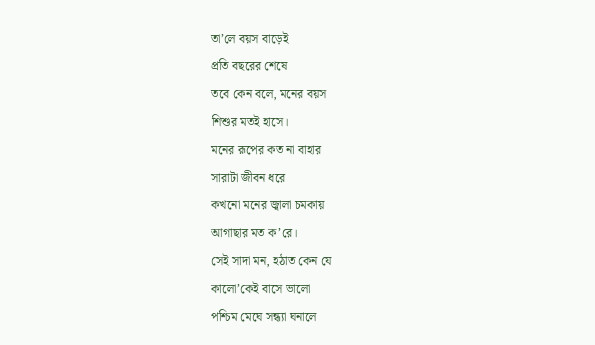তা’লে বয়স বাড়েই
প্রতি বছরের শেষে
তবে কেন বলে, মনের বয়স
শিশুর মতই হাসে।
মনের রূপের কত না বাহার
সারাটা জীবন ধরে
কখনো মনের জ্বালা চমকায়
আগাছার মত ক’রে।
সেই সাদা মন, হঠাত কেন যে
কালো’কেই বাসে ভালো
পশ্চিম মেঘে সন্ধ্যা ঘনালে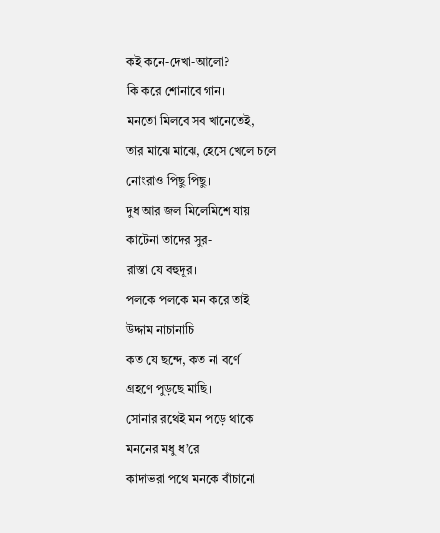কই কনে-দেখা-আলো?
কি করে শোনাবে গান।
মনতো মিলবে সব খানেতেই,
তার মাঝে মাঝে, হেসে খেলে চলে
নোংরাও পিছু পিছু।
দুধ আর জল মিলেমিশে যায়
কাটেনা তাদের সুর-
রাস্তা যে বহুদূর।
পলকে পলকে মন করে তাই
উদ্দাম নাচানাচি
কত যে ছন্দে, কত না বর্ণে
গ্রহণে পুড়ছে মাছি।
সোনার রথেই মন পড়ে থাকে
মননের মধু ধ’রে
কাদাভরা পথে মনকে বাঁচানো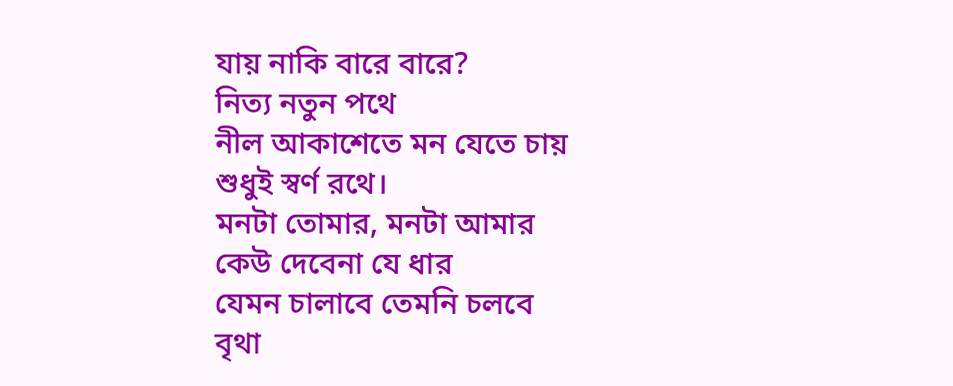যায় নাকি বারে বারে?
নিত্য নতুন পথে
নীল আকাশেতে মন যেতে চায়
শুধুই স্বর্ণ রথে।
মনটা তোমার, মনটা আমার
কেউ দেবেনা যে ধার
যেমন চালাবে তেমনি চলবে
বৃথা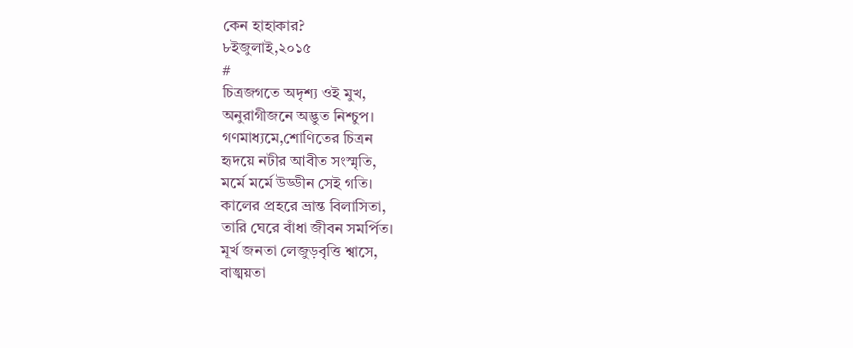কেন হাহাকার?
৮ইজুলাই,২০১৫
#
চিত্রজগতে অদৃশ্য ওই মুখ,
অনুরাগীজনে অদ্ভুত নিশ্চুপ।
গণমাধ্যমে,শোণিতের চিত্রন
হৃদয়ে নটীর আবীত সংস্মৃতি,
মর্মে মর্মে উড্ডীন সেই গতি।
কালের প্রহরে ভ্রান্ত বিলাসিতা,
তারি ঘেরে বাঁধা জীবন সমর্পিত।
মূর্খ জনতা লেজুড়বৃত্তি শ্বাসে,
বাঙ্ময়তা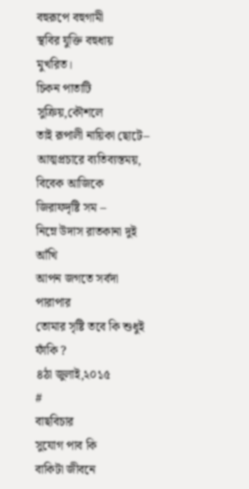বহুরূপে বহুগামী
স্থবির যুক্তি বহুধায় মুখরিত।
চিকন পাতাটি সুক্রিয়,কৌশলে
তাই রূপালী নায়িকা ছোটে–
আত্মপ্রচারে ব্যতিব্যস্তময়,
বিবেক আজিকে জিরাফদৃষ্টি সম –
নিম্নে উদাস রাতকানা দুই আঁখি
আপন জগতে সর্বদা পারাপার
তোমার সৃষ্টি তবে কি শুধুই ফাঁকি ?
৪ঠা জুলাই,২০১৫
#
বাছবিচার
সুযোগ পাব কি
বাকিটা জীবনে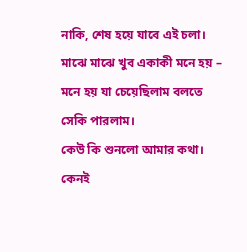নাকি, শেষ হয়ে যাবে এই চলা।
মাঝে মাঝে খুব একাকী মনে হয় –
মনে হয় যা চেয়েছিলাম বলতে
সেকি পারলাম।
কেউ কি শুনলো আমার কথা।
কেনই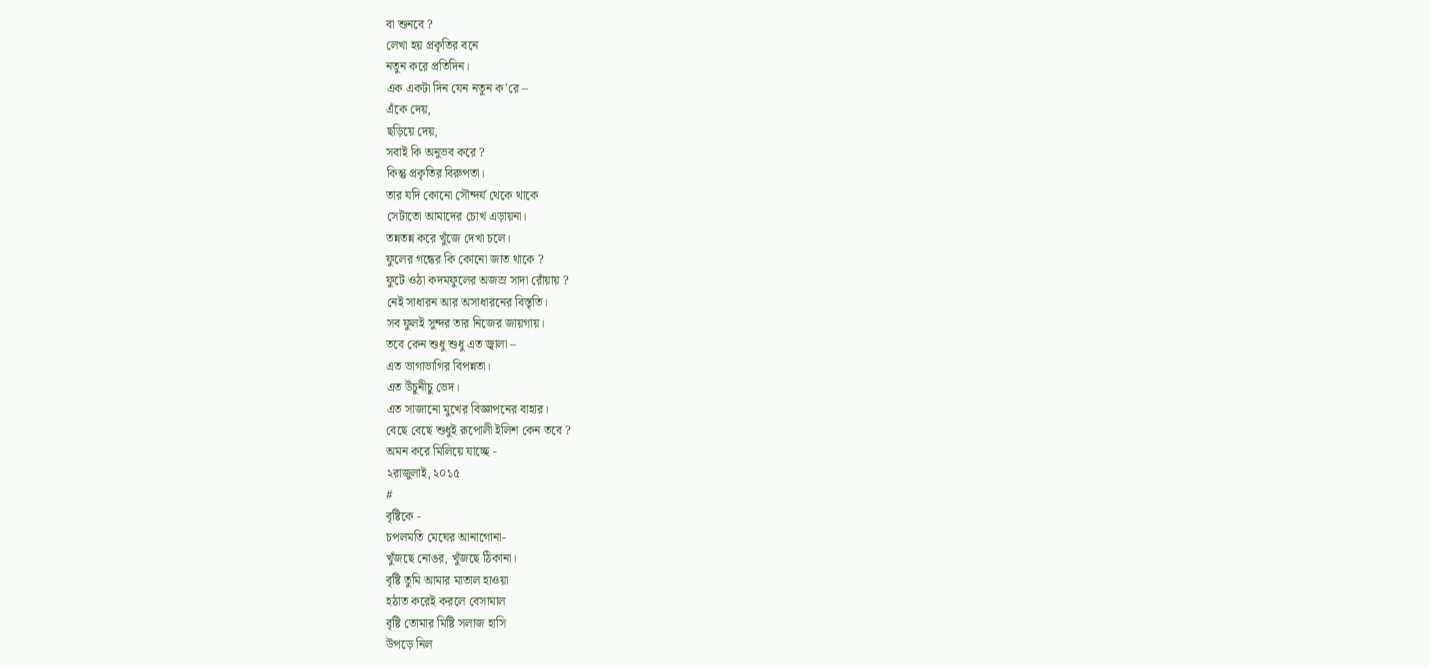বা শুনবে ?
লেখা হয় প্রকৃতির বনে
নতুন করে প্রতিদিন।
এক একটা দিন যেন নতুন ক’রে –
এঁকে দেয়,
ছড়িয়ে দেয়,
সবাই কি অনুভব করে ?
কিন্তু প্রকৃতির বিরুপতা।
তার যদি কোনো সৌন্দর্য থেকে থাকে
সেটাতো আমাদের চোখ এড়ায়না।
তন্নতন্ন করে খুঁজে দেখা চলে।
ফুলের গন্ধের কি কোনো জাত থাকে ?
ফুটে ওঠা কদমফুলের অজস্র সাদা রোঁয়ায় ?
নেই সাধারন আর অসাধারনের বিস্তৃতি।
সব ফুলই সুন্দর তার নিজের জায়গায়।
তবে কেন শুধু শুধু এত জ্বালা –
এত ভাগাভাগির বিপন্নতা।
এত উঁচুনীচু ভেদ।
এত সাজানো মুখের বিজ্ঞাপনের বাহার।
বেছে বেছে শুধুই রূপোলী ইলিশ কেন তবে ?
অমন করে মিলিয়ে যাচ্ছে -
২রাজুলাই, ২০১৫
#
বৃষ্টিকে -
চপলমতি মেঘের আনাগোনা-
খুঁজছে নোঙর, খুঁজছে ঠিকানা।
বৃষ্টি তুমি আমার মাতাল হাওয়া
হঠাত করেই করলে বেসামাল
বৃষ্টি তোমার মিষ্টি সলাজ হাসি
উপড়ে নিল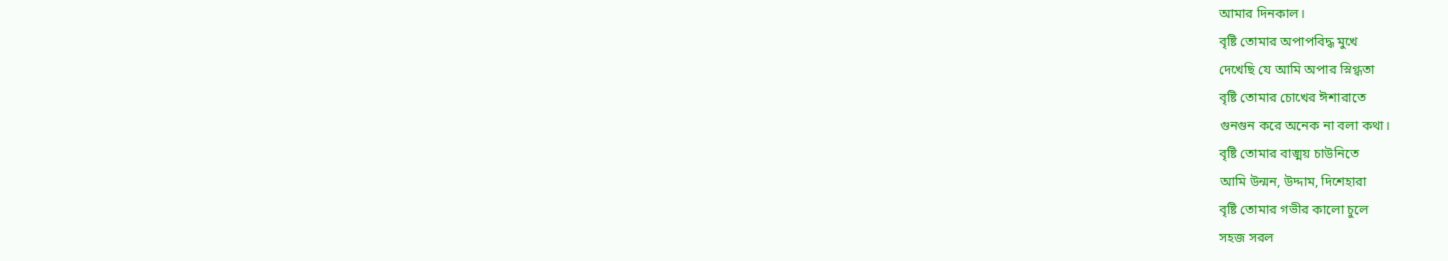আমার দিনকাল।
বৃষ্টি তোমার অপাপবিদ্ধ মুখে
দেখেছি যে আমি অপার স্নিগ্ধতা
বৃষ্টি তোমার চোখের ঈশারাতে
গুনগুন করে অনেক না বলা কথা।
বৃষ্টি তোমার বাঙ্ময় চাউনিতে
আমি উন্মন, উদ্দাম, দিশেহারা
বৃষ্টি তোমার গভীর কালো চুলে
সহজ সরল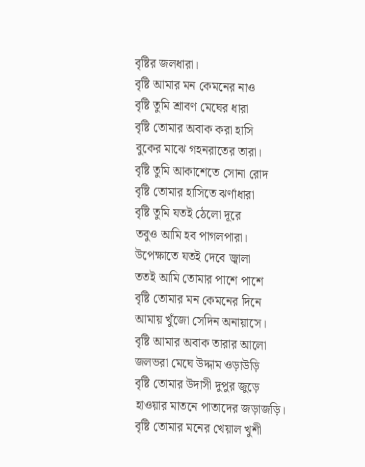বৃষ্টির জলধারা।
বৃষ্টি আমার মন কেমনের নাও
বৃষ্টি তুমি শ্রাবণ মেঘের ধারা
বৃষ্টি তোমার অবাক করা হাসি
বুকের মাঝে গহনরাতের তারা।
বৃষ্টি তুমি আকাশেতে সোনা রোদ
বৃষ্টি তোমার হাসিতে ঝর্ণাধারা
বৃষ্টি তুমি যতই ঠেলো দূরে
তবুও আমি হব পাগলপারা।
উপেক্ষাতে যতই দেবে জ্বালা
ততই আমি তোমার পাশে পাশে
বৃষ্টি তোমার মন কেমনের দিনে
আমায় খুঁজো সেদিন অনায়াসে।
বৃষ্টি আমার অবাক তারার আলো
জলভরা মেঘে উদ্দাম ওড়াউড়ি
বৃষ্টি তোমার উদাসী দুপুর জুড়ে
হাওয়ার মাতনে পাতাদের জড়াজড়ি।
বৃষ্টি তোমার মনের খেয়াল খুশী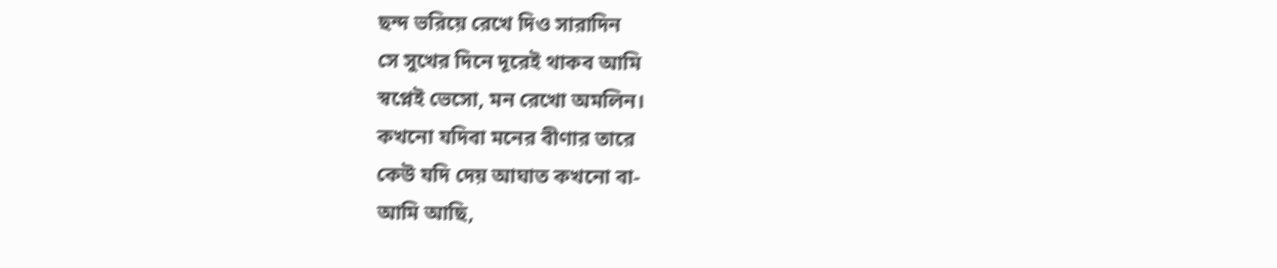ছন্দ ভরিয়ে রেখে দিও সারাদিন
সে সুখের দিনে দূরেই থাকব আমি
স্বপ্নেই ভেসো, মন রেখো অমলিন।
কখনো যদিবা মনের বীণার তারে
কেউ যদি দেয় আঘাত কখনো বা-
আমি আছি,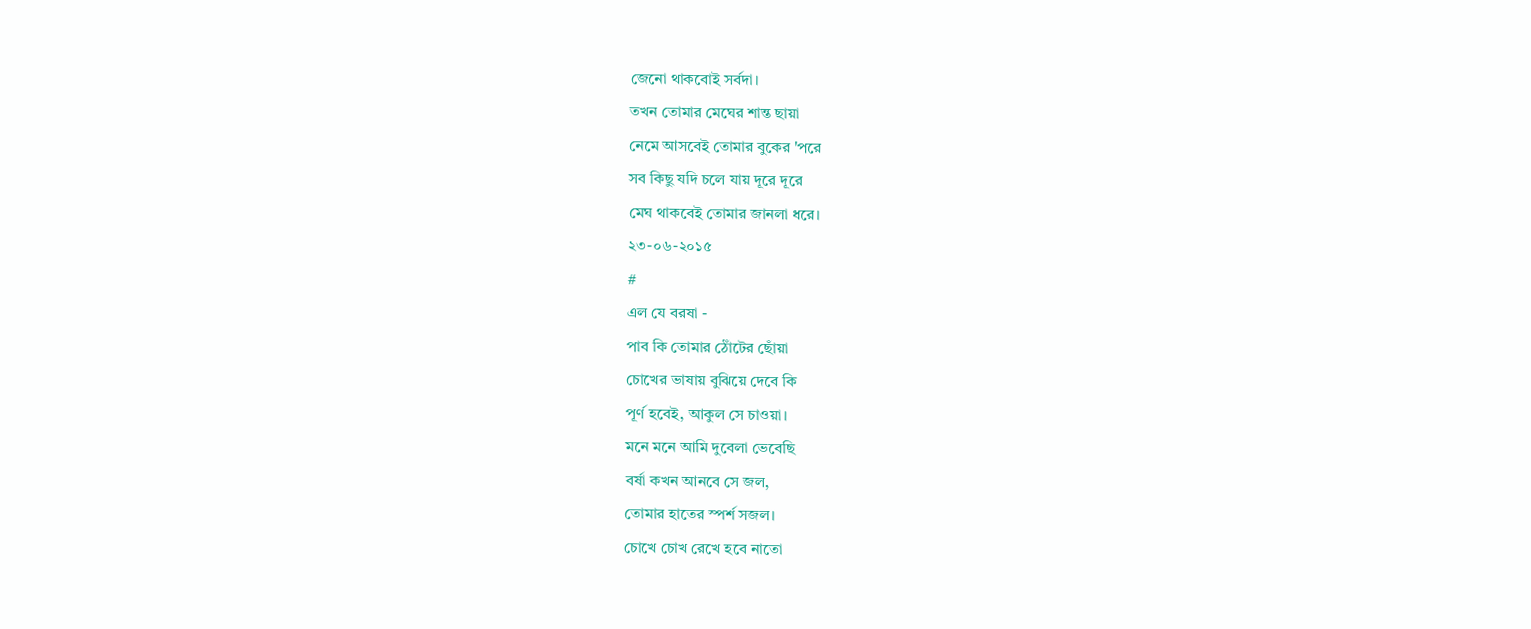জেনো থাকবোই সর্বদা।
তখন তোমার মেঘের শান্ত ছায়া
নেমে আসবেই তোমার বুকের 'পরে
সব কিছু যদি চলে যায় দূরে দূরে
মেঘ থাকবেই তোমার জানলা ধরে।
২৩-০৬-২০১৫
#
এল যে বরষা -
পাব কি তোমার ঠোঁটের ছোঁয়া
চোখের ভাষায় বুঝিয়ে দেবে কি
পূর্ণ হবেই, আকুল সে চাওয়া।
মনে মনে আমি দুবেলা ভেবেছি
বর্ষা কখন আনবে সে জল,
তোমার হাতের স্পর্শ সজল।
চোখে চোখ রেখে হবে নাতো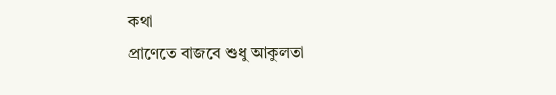কথা
প্রাণেতে বাজবে শুধু আকুলতা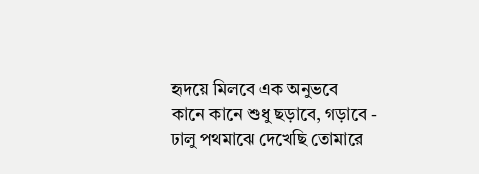হৃদয়ে মিলবে এক অনুভবে
কানে কানে শুধু ছড়াবে, গড়াবে -
ঢালু পথমাঝে দেখেছি তোমারে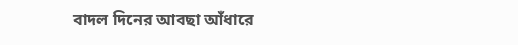বাদল দিনের আবছা আঁধারে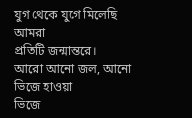যুগ থেকে যুগে মিলেছি আমরা
প্রতিটি জন্মান্তরে।
আরো আনো জল, আনো ভিজে হাওয়া
ভিজে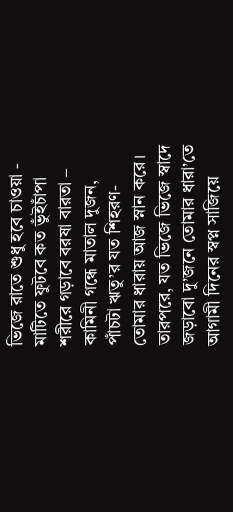ভিজে রাতে শুধু হবে চাওয়া -
মাটিতে ফুটবে কত ভুঁইচাঁপা
শরীরে গড়াবে বরষা বারতা –
কামিনী গন্ধে মাতাল দুজন,
পাঁচটা ঋতু’র যত শিহরণ-
তোমার ধারায় আজ স্নান করে।
তারপরে, যত ভিজে ভিজে স্বাদে
জড়াবো দু’জনে তোমার ধারা’তে
আগামী দিনের স্বপ্ন সাজিয়ে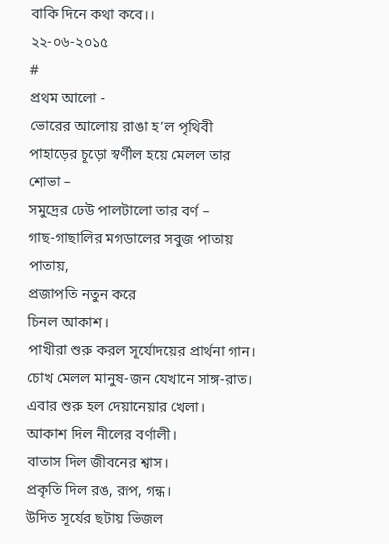বাকি দিনে কথা কবে।।
২২-০৬-২০১৫
#
প্রথম আলো -
ভোরের আলোয় রাঙা হ’ল পৃথিবী
পাহাড়ের চূড়ো স্বর্ণীল হয়ে মেলল তার শোভা –
সমুদ্রের ঢেউ পালটালো তার বর্ণ –
গাছ-গাছালির মগডালের সবুজ পাতায় পাতায়,
প্রজাপতি নতুন করে
চিনল আকাশ।
পাখীরা শুরু করল সূর্যোদয়ের প্রার্থনা গান।
চোখ মেলল মানুষ-জন যেখানে সাঙ্গ-রাত।
এবার শুরু হল দেয়ানেয়ার খেলা।
আকাশ দিল নীলের বর্ণালী।
বাতাস দিল জীবনের শ্বাস।
প্রকৃতি দিল রঙ, রূপ, গন্ধ।
উদিত সূর্যের ছটায় ভিজল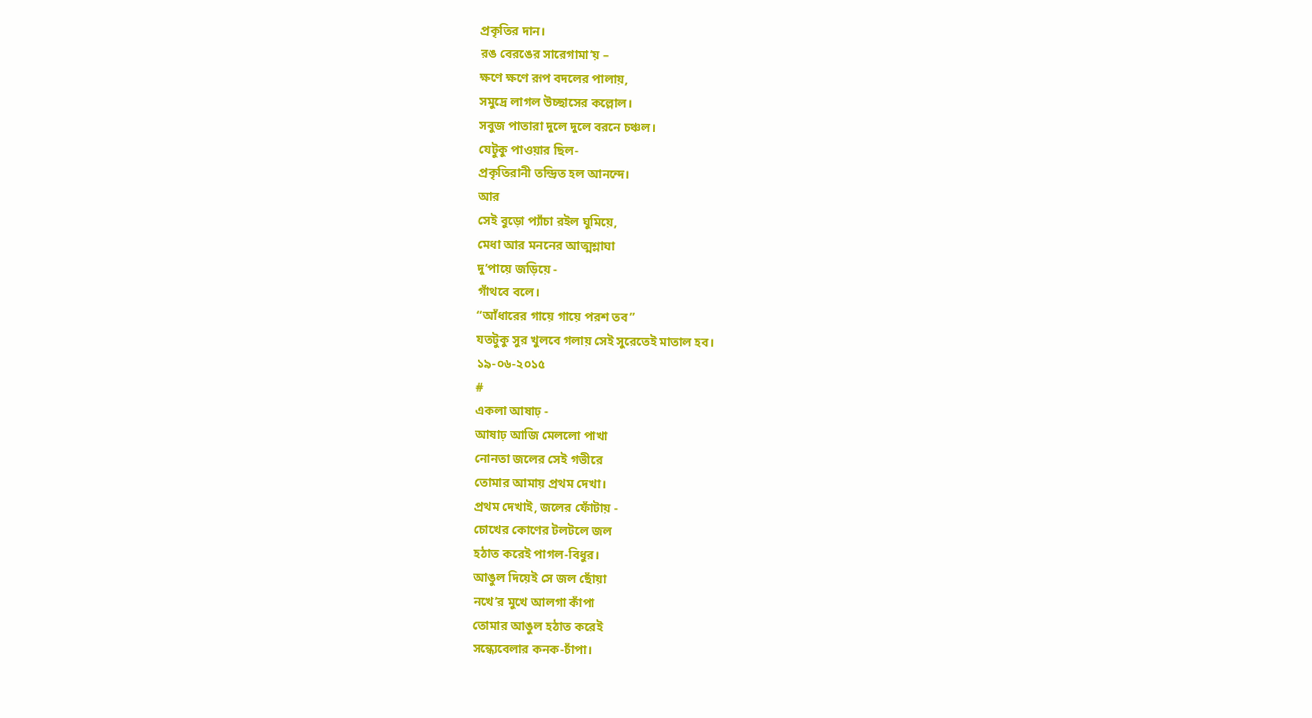প্রকৃতির দান।
রঙ বেরঙের সারেগামা’য় –
ক্ষণে ক্ষণে রূপ বদলের পালায়,
সমুদ্রে লাগল উচ্ছাসের কল্লোল।
সবুজ পাতারা দুলে দুলে বরনে চঞ্চল।
যেটুকু পাওয়ার ছিল-
প্রকৃতিরানী তন্দ্রিত হল আনন্দে।
আর
সেই বুড়ো প্যাঁচা রইল ঘুমিয়ে,
মেধা আর মননের আত্মশ্লাঘা
দু’পায়ে জড়িয়ে -
গাঁথবে বলে।
“আঁধারের গায়ে গায়ে পরশ তব”
যতটুকু সুর খুলবে গলায় সেই সুরেতেই মাতাল হব।
১৯-০৬-২০১৫
#
একলা আষাঢ় -
আষাঢ় আজি মেললো পাখা
নোনতা জলের সেই গভীরে
তোমার আমায় প্রথম দেখা।
প্রথম দেখাই, জলের ফোঁটায় -
চোখের কোণের টলটলে জল
হঠাত করেই পাগল-বিধুর।
আঙুল দিয়েই সে জল ছোঁয়া
নখে’র মুখে আলগা কাঁপা
তোমার আঙুল হঠাত করেই
সন্ধ্যেবেলার কনক-চাঁপা।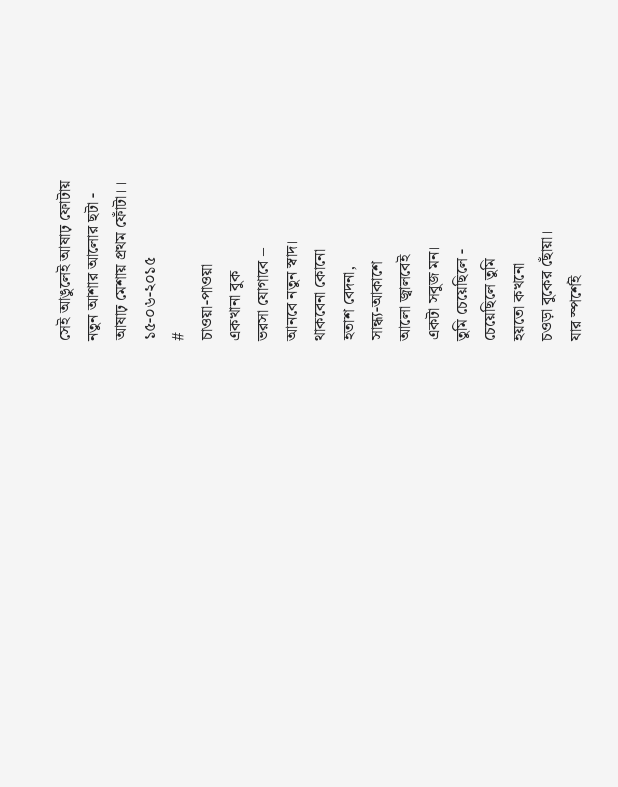সেই আঙুলেই আষাঢ় ফোটায়
নতুন আশার আলোর ছটা -
আষাঢ় মেশায় প্রথম ফোঁটা।।
১৫-০৬-২০১৫
#
চাওয়া-পাওয়া
একখানা বুক
ভরসা যোগাবে –
আনবে নতুন স্বাদ।
থাকবেনা কোনো
হতাশ বেদনা,
সান্ধ্য-আকাশে
আলো জ্বালবেই
একটা সবুজ মন।
তুমি চেয়েছিলে -
চেয়েছিলে তুমি
হয়তো কখনো
চওড়া বুকের ছোঁয়া।
যার স্পর্শেই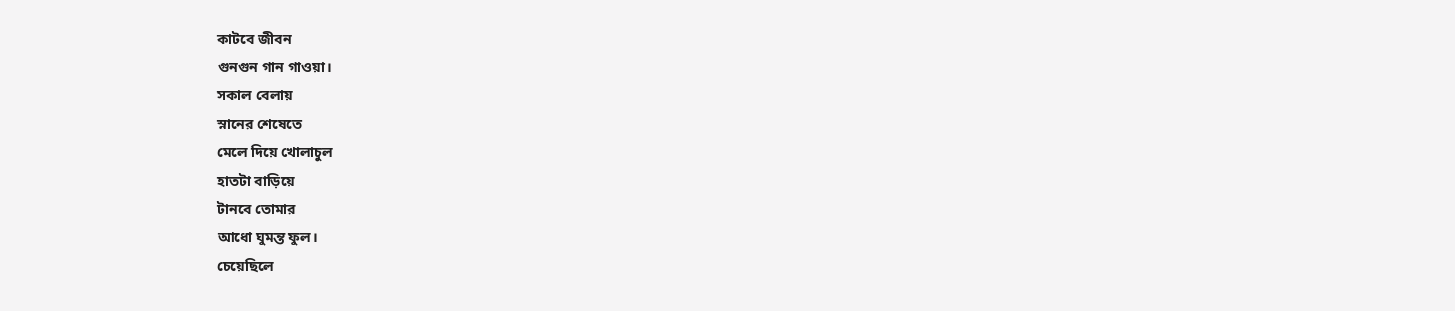কাটবে জীবন
গুনগুন গান গাওয়া।
সকাল বেলায়
স্নানের শেষেতে
মেলে দিয়ে খোলাচুল
হাতটা বাড়িয়ে
টানবে তোমার
আধো ঘুমন্ত ফুল।
চেয়েছিলে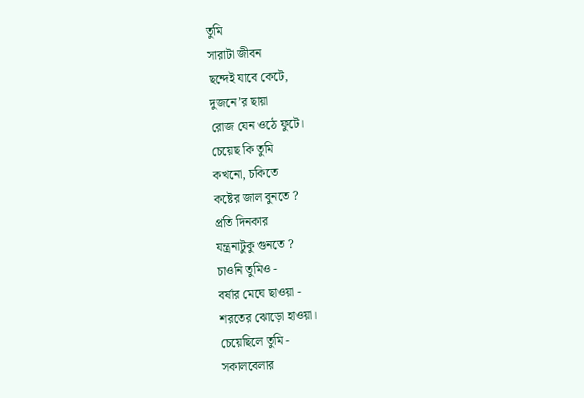তুমি
সারাটা জীবন
ছন্দেই যাবে কেটে,
দুজনে’র ছায়া
রোজ যেন ওঠে ফুটে।
চেয়েছ কি তুমি
কখনো, চকিতে
কষ্টের জাল বুনতে ?
প্রতি দিনকার
যন্ত্রনাটুকু গুনতে ?
চাওনি তুমিও -
বর্ষার মেঘে ছাওয়া -
শরতের ঝোড়ো হাওয়া।
চেয়েছিলে তুমি -
সকালবেলার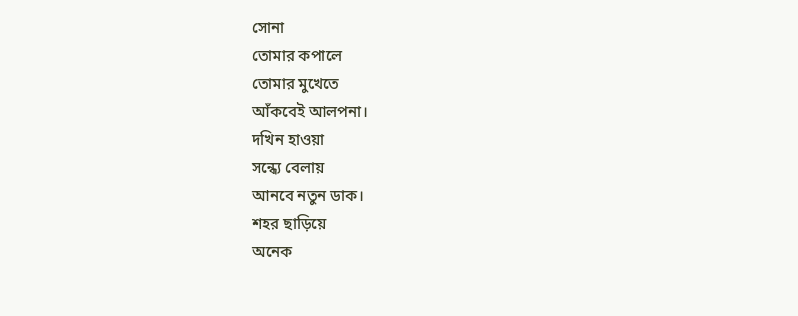সোনা
তোমার কপালে
তোমার মুখেতে
আঁকবেই আলপনা।
দখিন হাওয়া
সন্ধ্যে বেলায়
আনবে নতুন ডাক।
শহর ছাড়িয়ে
অনেক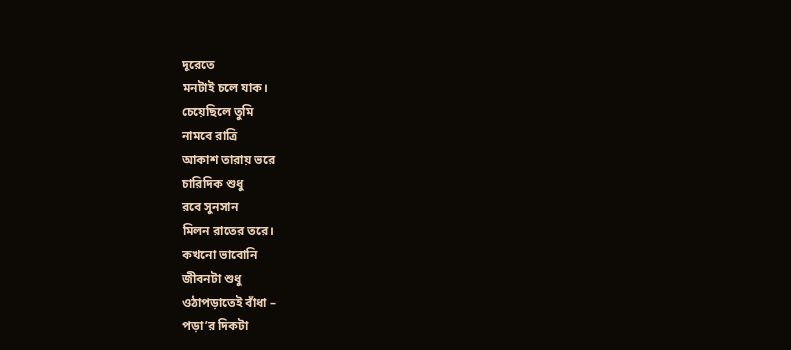দূরেতে
মনটাই চলে যাক।
চেয়েছিলে তুমি
নামবে রাত্রি
আকাশ তারায় ভরে
চারিদিক শুধু
রবে সুনসান
মিলন রাতের তরে।
কখনো ভাবোনি
জীবনটা শুধু
ওঠাপড়াতেই বাঁধা –
পড়া’র দিকটা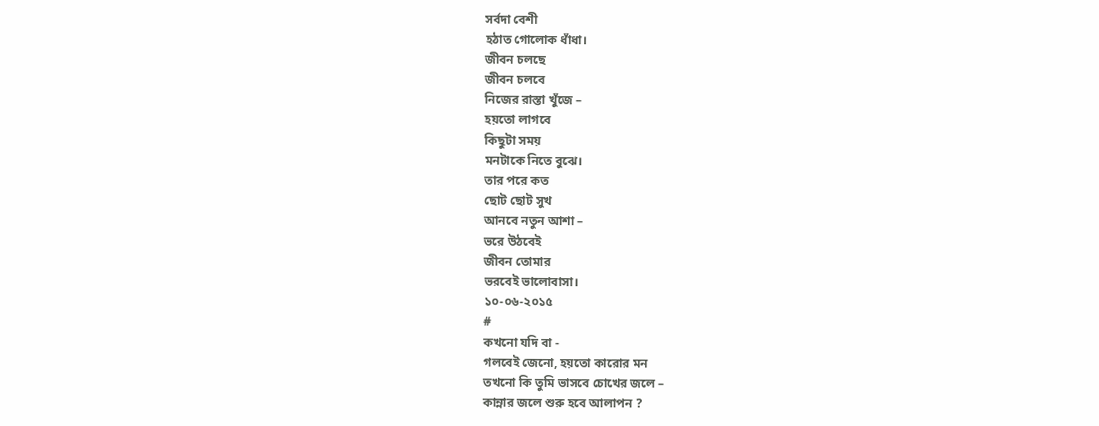সর্বদা বেশী
হঠাত গোলোক ধাঁধা।
জীবন চলছে
জীবন চলবে
নিজের রাস্তা খুঁজে –
হয়তো লাগবে
কিছুটা সময়
মনটাকে নিতে বুঝে।
তার পরে কত
ছোট ছোট সুখ
আনবে নতুন আশা –
ভরে উঠবেই
জীবন তোমার
ভরবেই ভালোবাসা।
১০-০৬-২০১৫
#
কখনো যদি বা -
গলবেই জেনো, হয়তো কারোর মন
তখনো কি তুমি ভাসবে চোখের জলে –
কান্নার জলে শুরু হবে আলাপন ?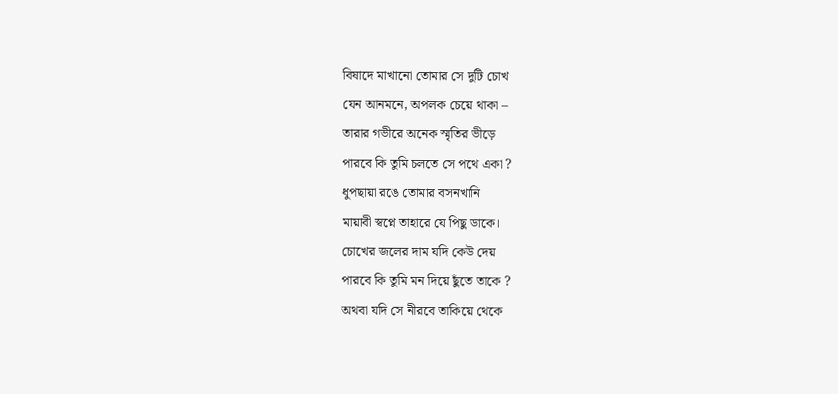বিষাদে মাখানো তোমার সে দুটি চোখ
যেন আনমনে, অপলক চেয়ে থাকা –
তারার গভীরে অনেক স্মৃতির ভীড়ে
পারবে কি তুমি চলতে সে পথে একা ?
ধুপছায়া রঙে তোমার বসনখানি
মায়াবী স্বপ্নে তাহারে যে পিছু ডাকে।
চোখের জলের দাম যদি কেউ দেয়
পারবে কি তুমি মন দিয়ে ছুঁতে তাকে ?
অথবা যদি সে নীরবে তাকিয়ে থেকে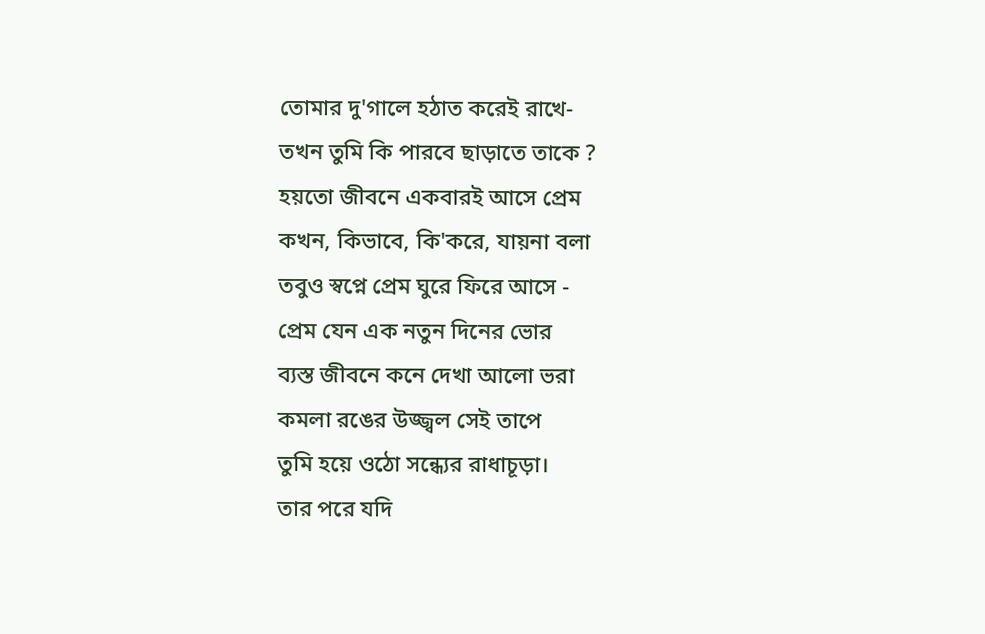তোমার দু'গালে হঠাত করেই রাখে-
তখন তুমি কি পারবে ছাড়াতে তাকে ?
হয়তো জীবনে একবারই আসে প্রেম
কখন, কিভাবে, কি'করে, যায়না বলা
তবুও স্বপ্নে প্রেম ঘুরে ফিরে আসে -
প্রেম যেন এক নতুন দিনের ভোর
ব্যস্ত জীবনে কনে দেখা আলো ভরা
কমলা রঙের উজ্জ্বল সেই তাপে
তুমি হয়ে ওঠো সন্ধ্যের রাধাচূড়া।
তার পরে যদি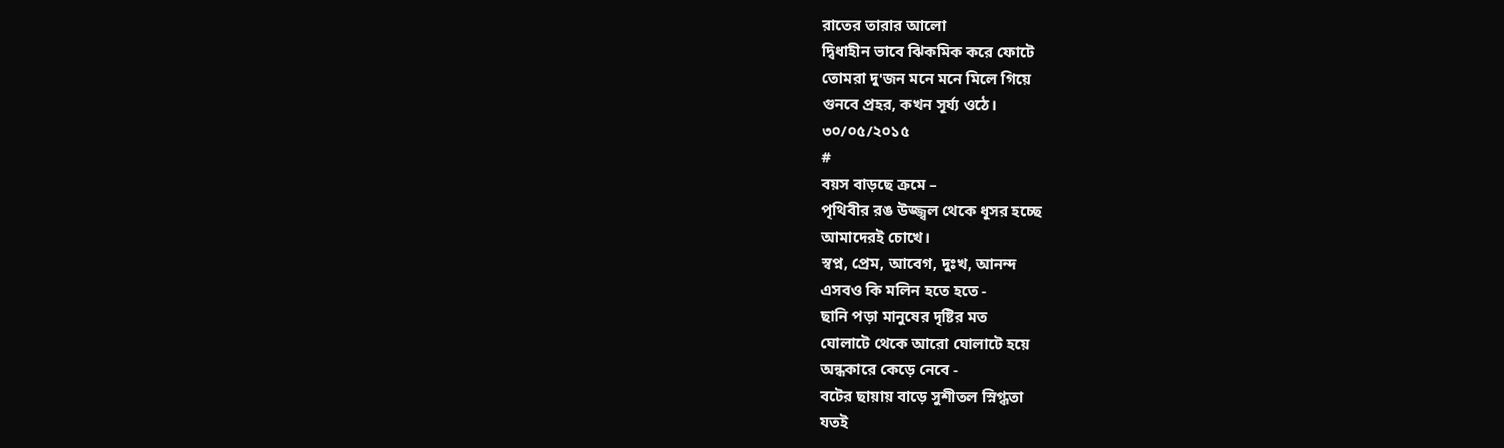রাতের তারার আলো
দ্বিধাহীন ভাবে ঝিকমিক করে ফোটে
তোমরা দু'জন মনে মনে মিলে গিয়ে
গুনবে প্রহর, কখন সূর্য্য ওঠে।
৩০/০৫/২০১৫
#
বয়স বাড়ছে ক্রমে –
পৃথিবীর রঙ উজ্জ্বল থেকে ধূসর হচ্ছে
আমাদেরই চোখে।
স্বপ্ন, প্রেম, আবেগ, দুঃখ, আনন্দ
এসবও কি মলিন হতে হতে -
ছানি পড়া মানুষের দৃষ্টির মত
ঘোলাটে থেকে আরো ঘোলাটে হয়ে
অন্ধকারে কেড়ে নেবে -
বটের ছায়ায় বাড়ে সুশীতল স্নিগ্ধতা
যতই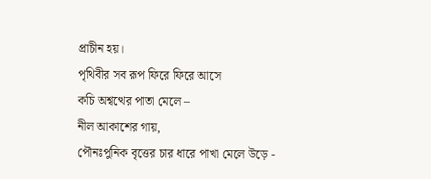প্রাচীন হয়।
পৃথিবীর সব রূপ ফিরে ফিরে আসে
কচি অশ্বত্থের পাতা মেলে –
নীল আকাশের গায়,
পৌনঃপুনিক বৃত্তের চার ধারে পাখা মেলে উড়ে -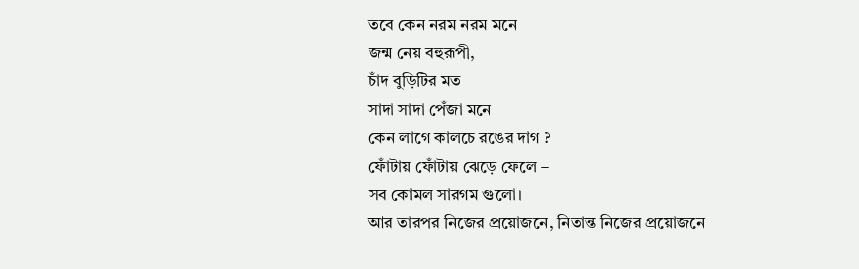তবে কেন নরম নরম মনে
জন্ম নেয় বহুরূপী,
চাঁদ বুড়িটির মত
সাদা সাদা পেঁজা মনে
কেন লাগে কালচে রঙের দাগ ?
ফোঁটায় ফোঁটায় ঝেড়ে ফেলে –
সব কোমল সারগম গুলো।
আর তারপর নিজের প্রয়োজনে, নিতান্ত নিজের প্রয়োজনে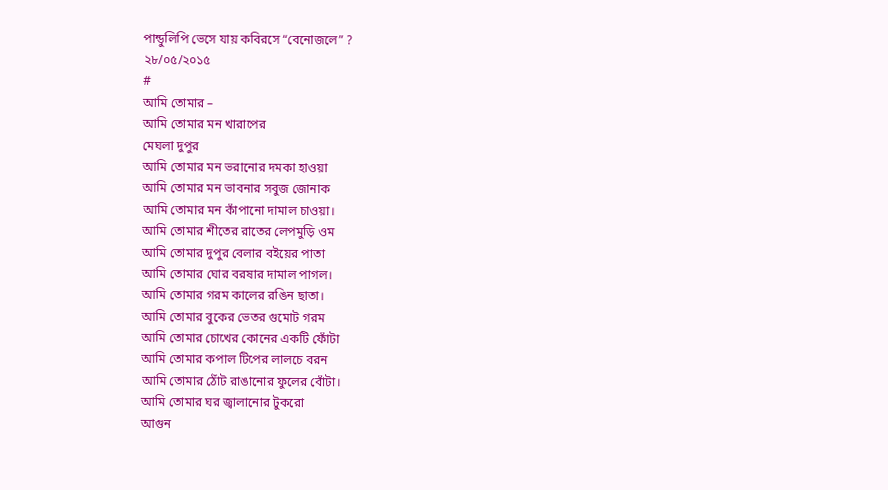পান্ডুলিপি ভেসে যায় কবিরসে “বেনোজলে” ?
২৮/০৫/২০১৫
#
আমি তোমার –
আমি তোমার মন খারাপের
মেঘলা দুপুর
আমি তোমার মন ভরানোর দমকা হাওয়া
আমি তোমার মন ভাবনার সবুজ জোনাক
আমি তোমার মন কাঁপানো দামাল চাওয়া।
আমি তোমার শীতের রাতের লেপমুড়ি ওম
আমি তোমার দুপুর বেলার বইয়ের পাতা
আমি তোমার ঘোর বরষার দামাল পাগল।
আমি তোমার গরম কালের রঙিন ছাতা।
আমি তোমার বুকের ভেতর গুমোট গরম
আমি তোমার চোখের কোনের একটি ফোঁটা
আমি তোমার কপাল টিপের লালচে বরন
আমি তোমার ঠোঁট রাঙানোর ফুলের বোঁটা।
আমি তোমার ঘর জ্বালানোর টুকরো
আগুন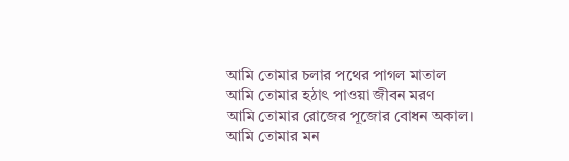আমি তোমার চলার পথের পাগল মাতাল
আমি তোমার হঠাৎ পাওয়া জীবন মরণ
আমি তোমার রোজের পূজোর বোধন অকাল।
আমি তোমার মন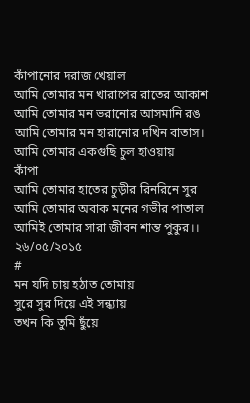কাঁপানোর দরাজ খেয়াল
আমি তোমার মন খারাপের রাতের আকাশ
আমি তোমার মন ভরানোর আসমানি রঙ
আমি তোমার মন হারানোর দখিন বাতাস।
আমি তোমার একগুছি চুল হাওয়ায়
কাঁপা
আমি তোমার হাতের চুড়ীর রিনরিনে সুর
আমি তোমার অবাক মনের গভীর পাতাল
আমিই তোমার সারা জীবন শান্ত পুকুর।।
২৬/০৫/২০১৫
#
মন যদি চায় হঠাত তোমায়
সুরে সুর দিয়ে এই সন্ধ্যায়
তখন কি তুমি ছুঁয়ে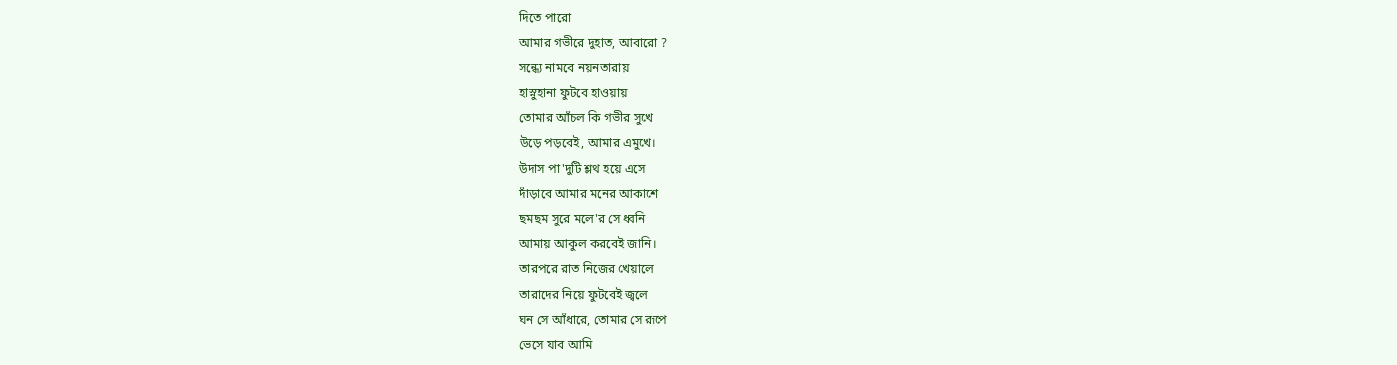দিতে পারো
আমার গভীরে দুহাত, আবারো ?
সন্ধ্যে নামবে নয়নতারায়
হাস্নুহানা ফুটবে হাওয়ায়
তোমার আঁচল কি গভীর সুখে
উড়ে পড়বেই, আমার এমুখে।
উদাস পা'দুটি শ্লথ হয়ে এসে
দাঁড়াবে আমার মনের আকাশে
ছমছম সুরে মলে'র সে ধ্বনি
আমায় আকুল করবেই জানি।
তারপরে রাত নিজের খেয়ালে
তারাদের নিয়ে ফুটবেই জ্বলে
ঘন সে আঁধারে, তোমার সে রূপে
ভেসে যাব আমি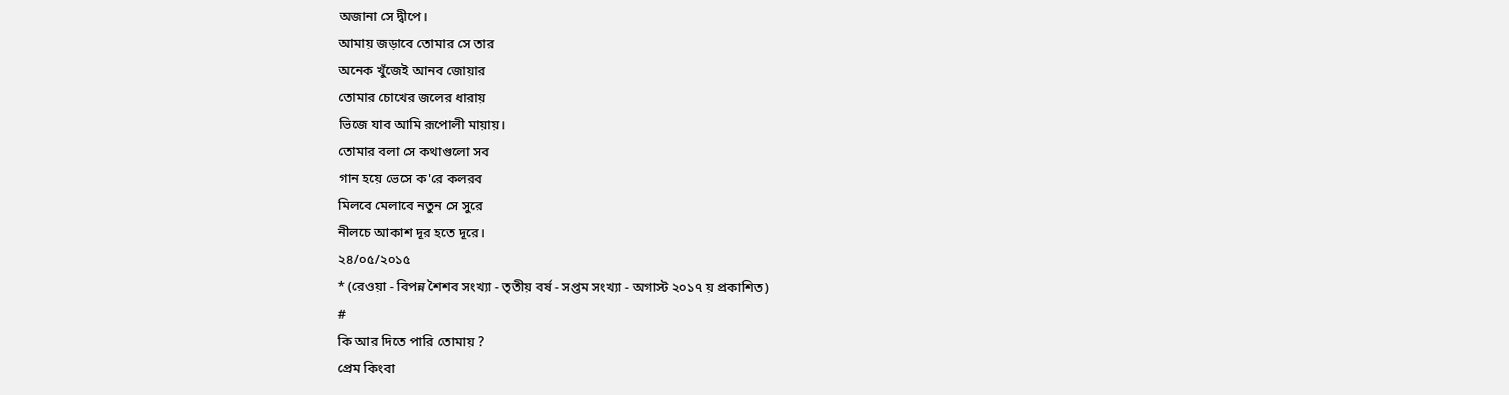অজানা সে দ্বীপে।
আমায় জড়াবে তোমার সে তার
অনেক খুঁজেই আনব জোয়ার
তোমার চোখের জলের ধারায়
ভিজে যাব আমি রূপোলী মায়ায়।
তোমার বলা সে কথাগুলো সব
গান হয়ে ভেসে ক'রে কলরব
মিলবে মেলাবে নতুন সে সুরে
নীলচে আকাশ দূর হতে দূরে।
২৪/০৫/২০১৫
* (রেওয়া - বিপন্ন শৈশব সংখ্যা - তৃতীয় বর্ষ - সপ্তম সংখ্যা - অগাস্ট ২০১৭ য় প্রকাশিত)
#
কি আর দিতে পারি তোমায় ?
প্রেম কিংবা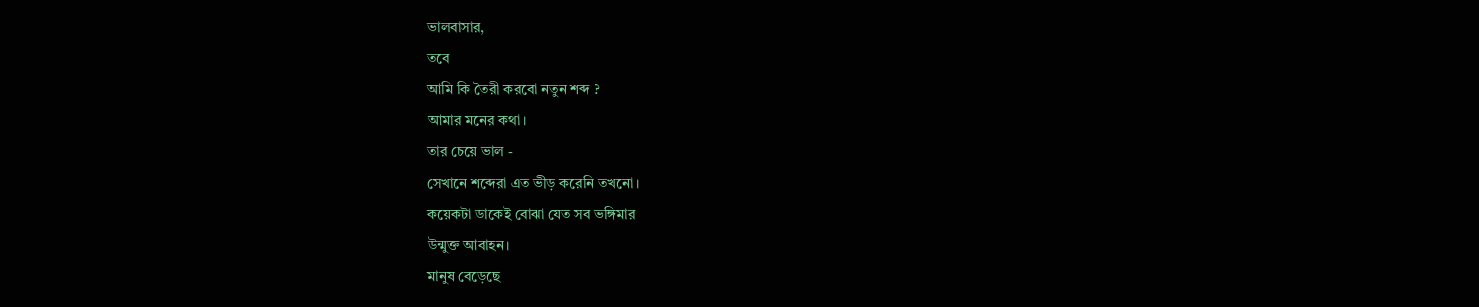ভালবাসার,
তবে
আমি কি তৈরী করবো নতুন শব্দ ?
আমার মনের কথা।
তার চেয়ে ভাল -
সেখানে শব্দেরা এত ভীড় করেনি তখনো।
কয়েকটা ডাকেই বোঝা যেত সব ভঙ্গিমার
উন্মুক্ত আবাহন।
মানুষ বেড়েছে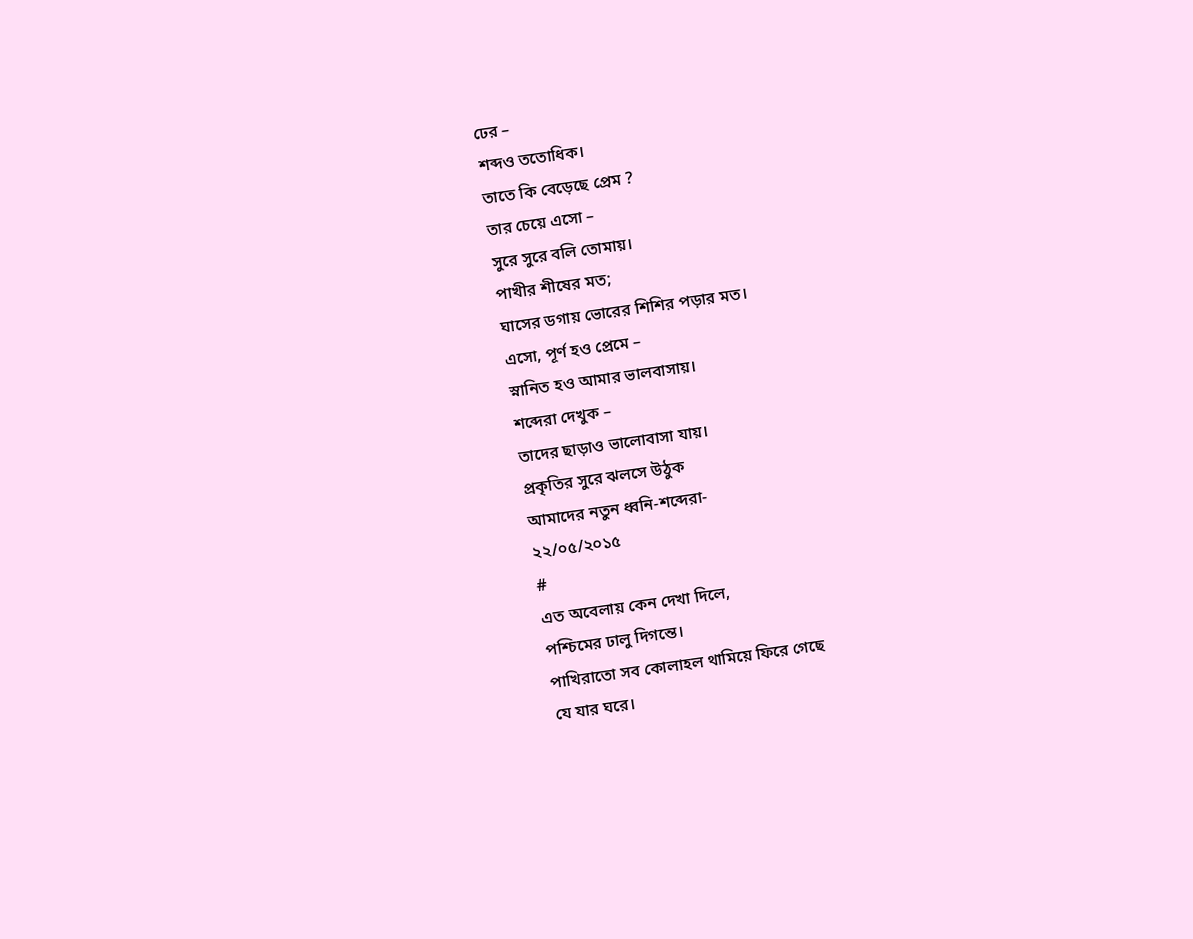ঢের –
শব্দও ততোধিক।
তাতে কি বেড়েছে প্রেম ?
তার চেয়ে এসো –
সুরে সুরে বলি তোমায়।
পাখীর শীষের মত;
ঘাসের ডগায় ভোরের শিশির পড়ার মত।
এসো, পূর্ণ হও প্রেমে –
স্নানিত হও আমার ভালবাসায়।
শব্দেরা দেখুক –
তাদের ছাড়াও ভালোবাসা যায়।
প্রকৃতির সুরে ঝলসে উঠুক
আমাদের নতুন ধ্বনি-শব্দেরা-
২২/০৫/২০১৫
#
এত অবেলায় কেন দেখা দিলে,
পশ্চিমের ঢালু দিগন্তে।
পাখিরাতো সব কোলাহল থামিয়ে ফিরে গেছে
যে যার ঘরে।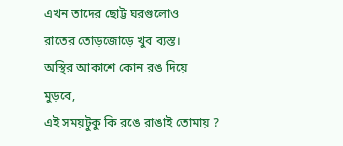এখন তাদের ছোট্ট ঘরগুলোও
রাতের তোড়জোড়ে খুব ব্যস্ত।
অস্থির আকাশে কোন রঙ দিয়ে
মুড়বে,
এই সময়টুকু কি রঙে রাঙাই তোমায় ?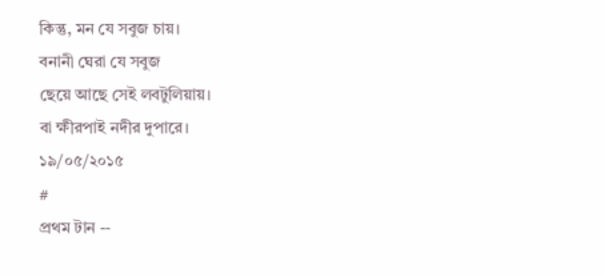কিন্তু, মন যে সবুজ চায়।
বনানী ঘেরা যে সবুজ
ছেয়ে আছে সেই লবটুলিয়ায়।
বা ক্ষীরপাই নদীর দুপারে।
১৯/০৫/২০১৫
#
প্রথম টান --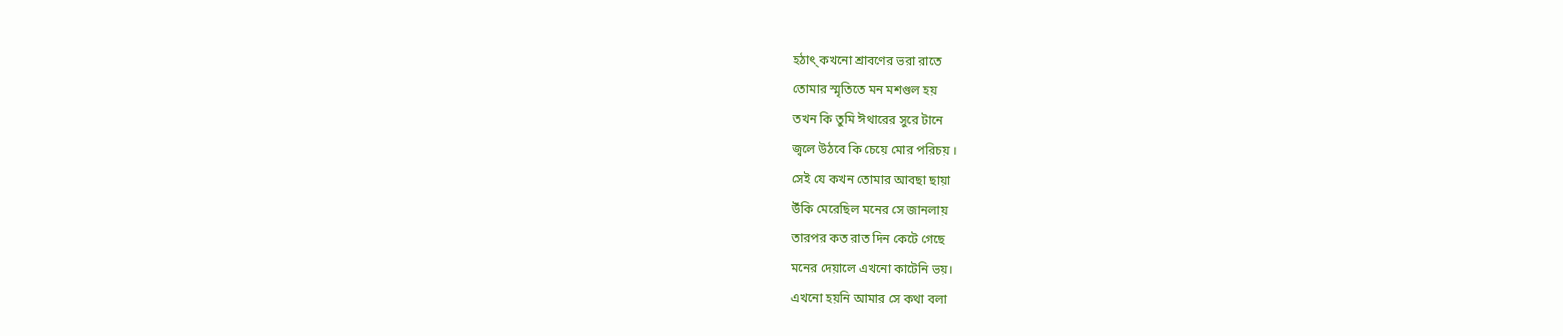হঠাৎ্ কখনো শ্রাবণের ভরা রাতে
তোমার স্মৃতিতে মন মশগুল হয়
তখন কি তুমি ঈথারের সুরে টানে
জ্বলে উঠবে কি চেয়ে মোর পরিচয় ।
সেই যে কখন তোমার আবছা ছায়া
উঁকি মেরেছিল মনের সে জানলায়
তারপর কত রাত দিন কেটে গেছে
মনের দেয়ালে এখনো কাটেনি ভয়।
এখনো হয়নি আমার সে কথা বলা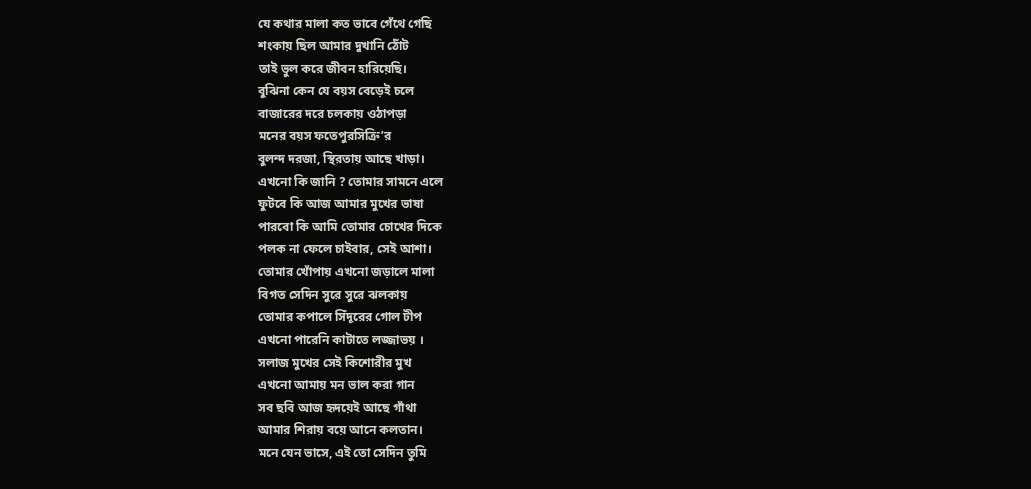যে কথার মালা কত ভাবে গেঁথে গেছি
শংকায় ছিল আমার দুখানি ঠোঁট
তাই ভুল করে জীবন হারিয়েছি।
বুঝিনা কেন যে বয়স বেড়েই চলে
বাজারের দরে চলকায় ওঠাপড়া
মনের বয়স ফতেপুরসিক্রি’র
বুলন্দ দরজা, স্থিরতায় আছে খাড়া।
এখনো কি জানি ? তোমার সামনে এলে
ফুটবে কি আজ আমার মুখের ভাষা
পারবো কি আমি তোমার চোখের দিকে
পলক না ফেলে চাইবার, সেই আশা।
তোমার খোঁপায় এখনো জড়ালে মালা
বিগত সেদিন সুরে সুরে ঝলকায়
তোমার কপালে সিঁদূরের গোল টীপ
এখনো পারেনি কাটাতে লজ্জাভয় ।
সলাজ মুখের সেই কিশোরীর মুখ
এখনো আমায় মন ভাল করা গান
সব ছবি আজ হৃদয়েই আছে গাঁথা
আমার শিরায় বয়ে আনে কলতান।
মনে যেন ভাসে, এই তো সেদিন তুমি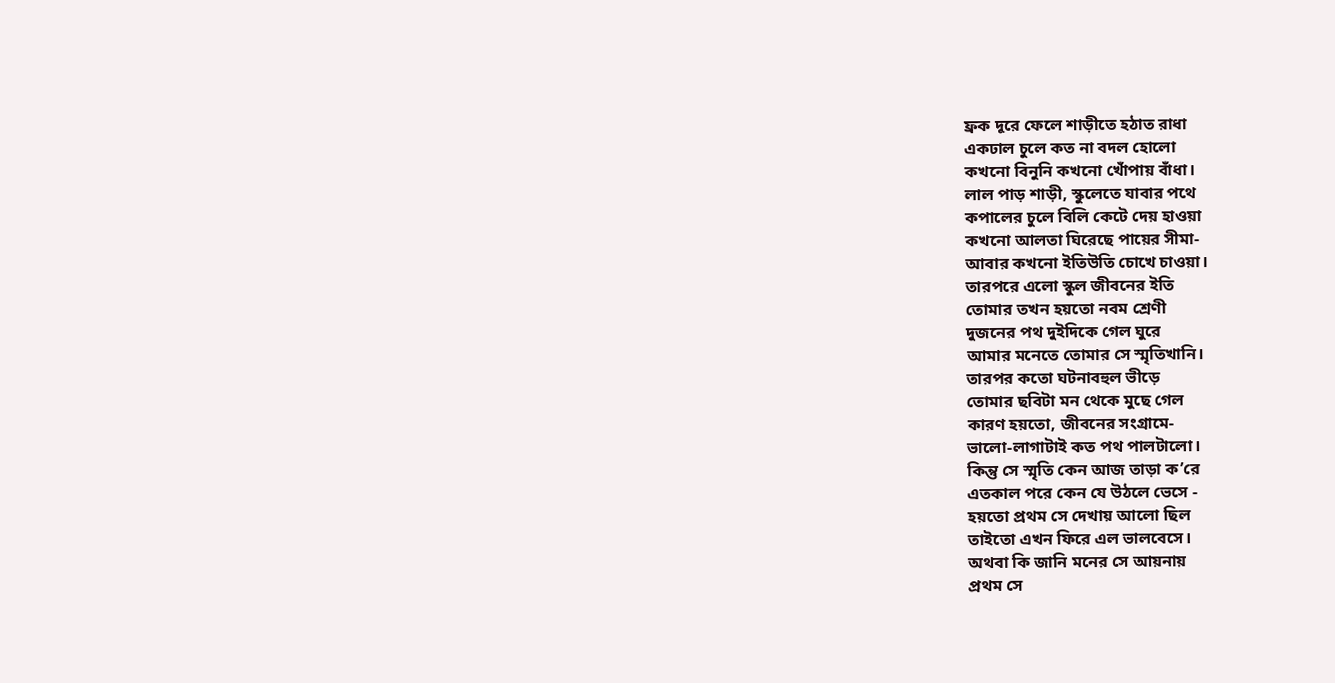ফ্রক দূরে ফেলে শাড়ীতে হঠাত রাধা
একঢাল চুলে কত না বদল হোলো
কখনো বিনুনি কখনো খোঁপায় বাঁধা।
লাল পাড় শাড়ী, স্কুলেতে যাবার পথে
কপালের চুলে বিলি কেটে দেয় হাওয়া
কখনো আলতা ঘিরেছে পায়ের সীমা-
আবার কখনো ইতিউতি চোখে চাওয়া।
তারপরে এলো স্কুল জীবনের ইতি
তোমার তখন হয়তো নবম শ্রেণী
দুজনের পথ দুইদিকে গেল ঘুরে
আমার মনেতে তোমার সে স্মৃতিখানি।
তারপর কতো ঘটনাবহুল ভীড়ে
তোমার ছবিটা মন থেকে মুছে গেল
কারণ হয়তো, জীবনের সংগ্রামে-
ভালো-লাগাটাই কত পথ পালটালো।
কিন্তু সে স্মৃতি কেন আজ তাড়া ক’রে
এতকাল পরে কেন যে উঠলে ভেসে -
হয়তো প্রথম সে দেখায় আলো ছিল
তাইতো এখন ফিরে এল ভালবেসে।
অথবা কি জানি মনের সে আয়নায়
প্রথম সে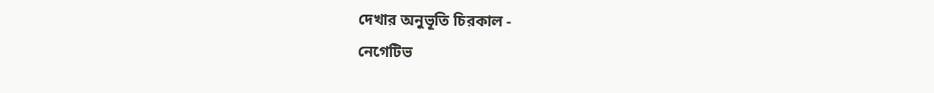দেখার অনুভূতি চিরকাল -
নেগেটিভ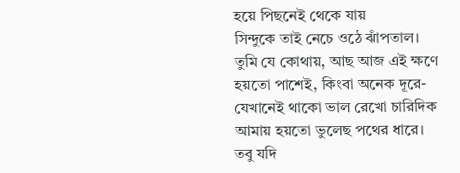হয়ে পিছনেই থেকে যায়
সিন্দুকে তাই নেচে ওঠে ঝাঁপতাল।
তুমি যে কোথায়, আছ আজ এই ক্ষণে
হয়তো পাশেই, কিংবা অনেক দূরে-
যেখানেই থাকো ভাল রেখো চারিদিক
আমায় হয়তো ভুলেছ পথের ধারে।
তবু যদি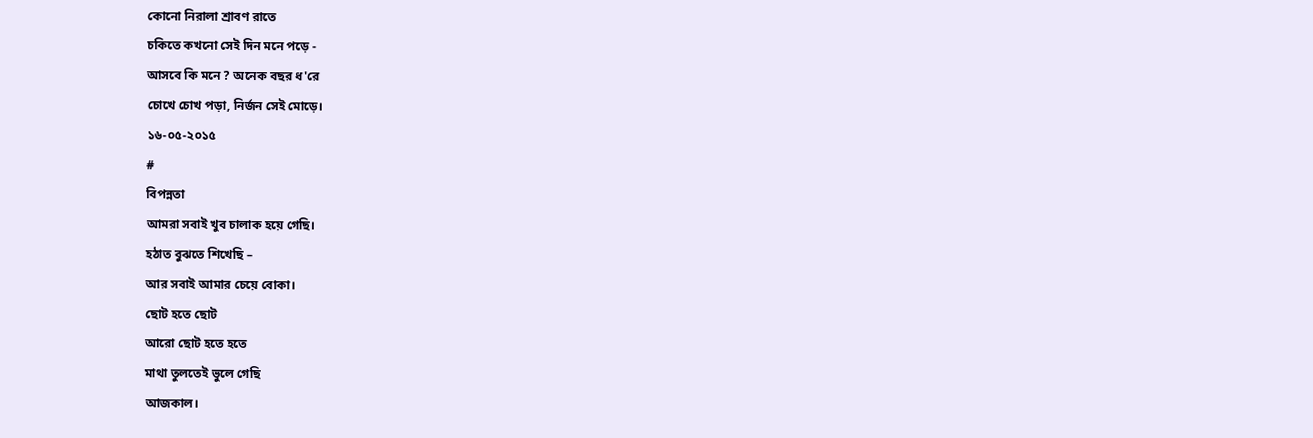কোনো নিরালা শ্রাবণ রাতে
চকিতে কখনো সেই দিন মনে পড়ে -
আসবে কি মনে ? অনেক বছর ধ'রে
চোখে চোখ পড়া, নির্জন সেই মোড়ে।
১৬-০৫-২০১৫
#
বিপন্নতা
আমরা সবাই খুব চালাক হয়ে গেছি।
হঠাত বুঝতে শিখেছি –
আর সবাই আমার চেয়ে বোকা।
ছোট হতে ছোট
আরো ছোট হতে হতে
মাথা তুলতেই ভুলে গেছি
আজকাল।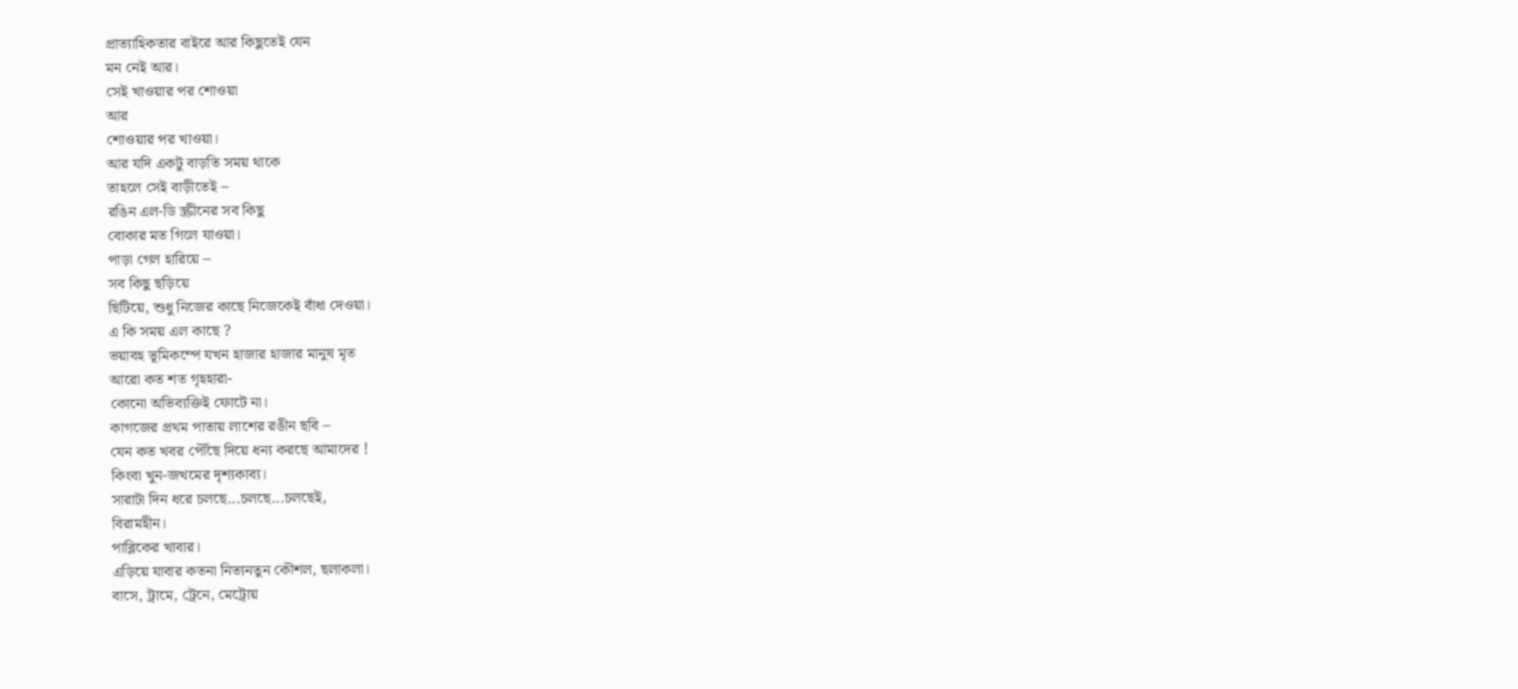প্রাত্যাহিকতার বাইরে আর কিছুতেই যেন
মন নেই আর।
সেই খাওয়ার পর শোওয়া
আর
শোওয়ার পর খাওয়া।
আর যদি একটু বাড়তি সময় থাকে
তাহলে সেই বাড়ীতেই –
রঙিন এল-ডি স্ক্রীনের সব কিছু
বোকার মত গিলে যাওয়া।
পাড়া গেল হারিয়ে –
সব কিছু ছড়িয়ে
ছিটিয়ে, শুধু নিজের কাছে নিজেকেই বাঁধা দেওয়া।
এ কি সময় এল কাছে ?
ভয়াবহ ভূমিকম্পে যখন হাজার হাজার মানুষ মৃত
আরো কত শত গৃহহারা-
কোনো অভিব্যক্তিই ফোটে না।
কাগজের প্রথম পাতায় লাশের রঙীন ছবি –
যেন কত খবর পৌঁছে দিয়ে ধন্য করছে আমাদের !
কিংবা খুন-জখমের দৃশ্যকাব্য।
সারাটা দিন ধরে চলছে...চলছে...চলছেই,
বিরামহীন।
পাব্লিকের খাবার।
এড়িয়ে যাবার কতনা নিত্যনতুন কৌশল, ছলাকলা।
বাসে, ট্রামে, ট্রেনে, মেট্রোয়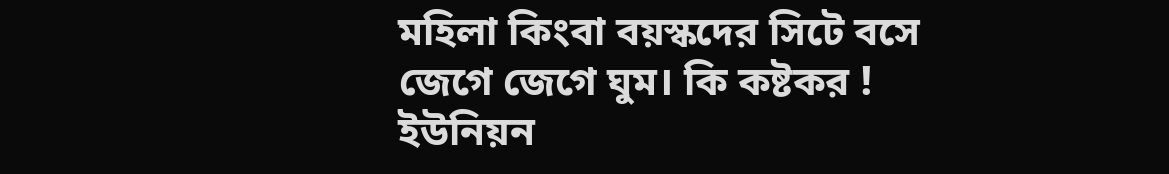মহিলা কিংবা বয়স্কদের সিটে বসে
জেগে জেগে ঘুম। কি কষ্টকর !
ইউনিয়ন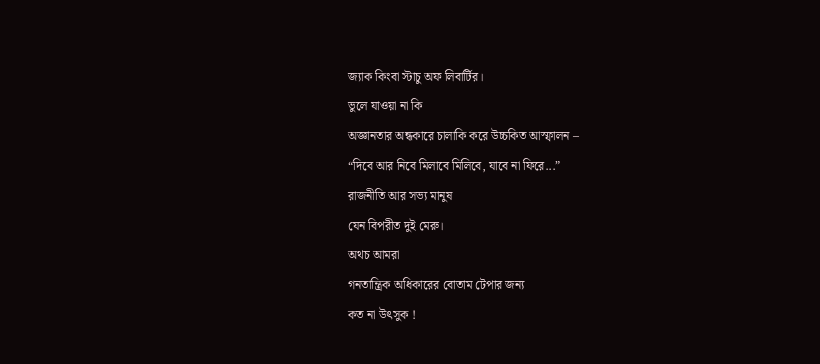জ্যাক কিংবা স্টাচু অফ লিবার্টির।
ভুলে যাওয়া না কি
অজ্ঞানতার অন্ধকারে চালাকি করে উচ্চকিত আস্ফালন –
“দিবে আর নিবে মিলাবে মিলিবে, যাবে না ফিরে...”
রাজনীতি আর সভ্য মানুষ
যেন বিপরীত দুই মেরু।
অথচ আমরা
গনতান্ত্রিক অধিকারের বোতাম টেপার জন্য
কত না উৎসুক !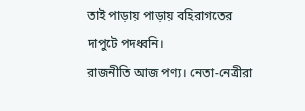তাই পাড়ায় পাড়ায় বহিরাগতের দাপুটে পদধ্বনি।
রাজনীতি আজ পণ্য। নেতা-নেত্রীরা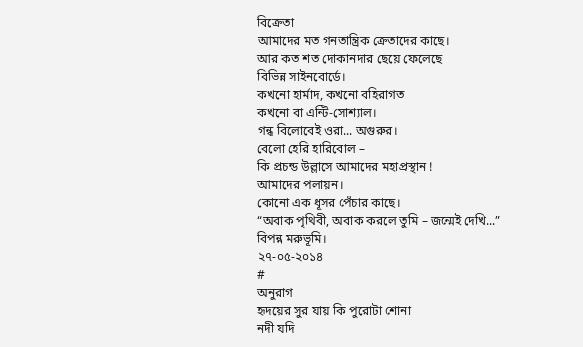বিক্রেতা
আমাদের মত গনতান্ত্রিক ক্রেতাদের কাছে।
আর কত শত দোকানদার ছেয়ে ফেলেছে
বিভিন্ন সাইনবোর্ডে।
কখনো হার্মাদ, কখনো বহিরাগত
কখনো বা এন্টি-সোশ্যাল।
গন্ধ বিলোবেই ওরা... অগুরুর।
বেলো হেরি হারিবোল –
কি প্রচন্ড উল্লাসে আমাদের মহাপ্রস্থান !
আমাদের পলায়ন।
কোনো এক ধূসর পেঁচার কাছে।
“অবাক পৃথিবী, অবাক করলে তুমি – জন্মেই দেখি...”
বিপন্ন মরুভূমি।
২৭-০৫-২০১৪
#
অনুরাগ
হৃদয়ের সুর যায় কি পুরোটা শোনা
নদী যদি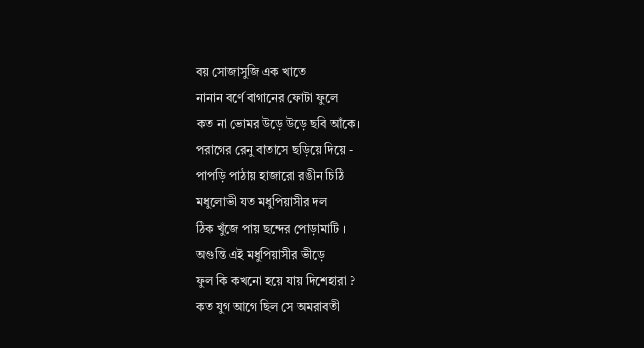বয় সোজাসুজি এক খাতে
নানান বর্ণে বাগানের ফোটা ফুলে
কত না ভোমর উড়ে উড়ে ছবি আঁকে।
পরাগের রেনু বাতাসে ছড়িয়ে দিয়ে -
পাপড়ি পাঠায় হাজারো রঙীন চিঠি
মধুলোভী যত মধুপিয়াসীর দল
ঠিক খুঁজে পায় ছন্দের পোড়ামাটি ।
অগুন্তি এই মধুপিয়াসীর ভীড়ে
ফুল কি কখনো হয়ে যায় দিশেহারা ?
কত যুগ আগে ছিল সে অমরাবতী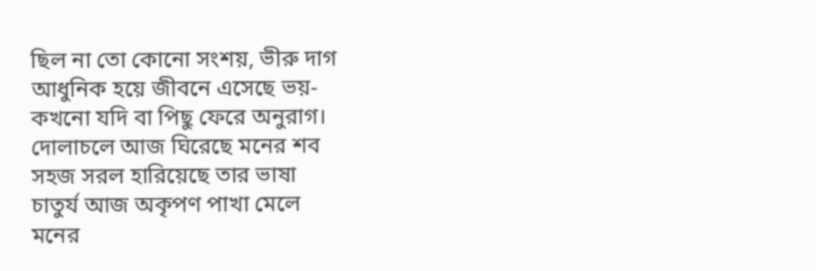ছিল না তো কোনো সংশয়, ভীরু দাগ
আধুনিক হয়ে জীবনে এসেছে ভয়-
কখনো যদি বা পিছু ফেরে অনুরাগ।
দোলাচলে আজ ঘিরেছে মনের শব
সহজ সরল হারিয়েছে তার ভাষা
চাতুর্য আজ অকৃপণ পাখা মেলে
মনের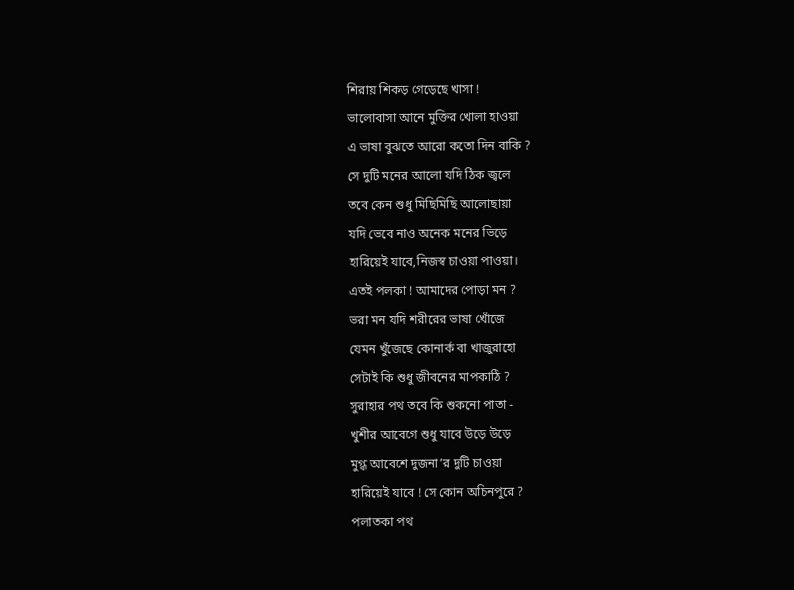শিরায় শিকড় গেড়েছে খাসা !
ভালোবাসা আনে মুক্তির খোলা হাওয়া
এ ভাষা বুঝতে আরো কতো দিন বাকি ?
সে দুটি মনের আলো যদি ঠিক জ্বলে
তবে কেন শুধু মিছিমিছি আলোছায়া
যদি ভেবে নাও অনেক মনের ভিড়ে
হারিয়েই যাবে,নিজস্ব চাওয়া পাওয়া।
এতই পলকা ! আমাদের পোড়া মন ?
ভরা মন যদি শরীরের ভাষা খোঁজে
যেমন খুঁজেছে কোনার্ক বা খাজুরাহো
সেটাই কি শুধু জীবনের মাপকাঠি ?
সুরাহার পথ তবে কি শুকনো পাতা -
খুশীর আবেগে শুধু যাবে উড়ে উড়ে
মুগ্ধ আবেশে দুজনা’র দুটি চাওয়া
হারিয়েই যাবে ! সে কোন অচিনপুরে ?
পলাতকা পথ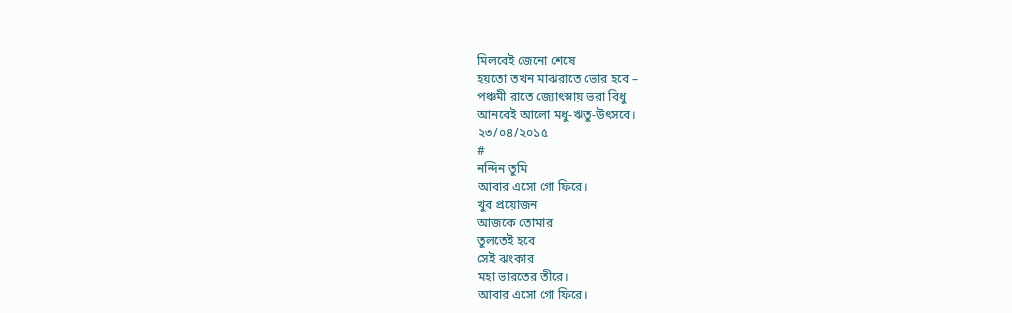মিলবেই জেনো শেষে
হয়তো তখন মাঝরাতে ভোর হবে –
পঞ্চমী রাতে জ্যোৎস্নায় ভরা বিধু
আনবেই আলো মধু-ঋতু-উৎসবে।
২৩/০৪/২০১৫
#
নন্দিন তুমি
আবার এসো গো ফিরে।
খুব প্রয়োজন
আজকে তোমার
তুলতেই হবে
সেই ঝংকার
মহা ভারতের তীরে।
আবার এসো গো ফিরে।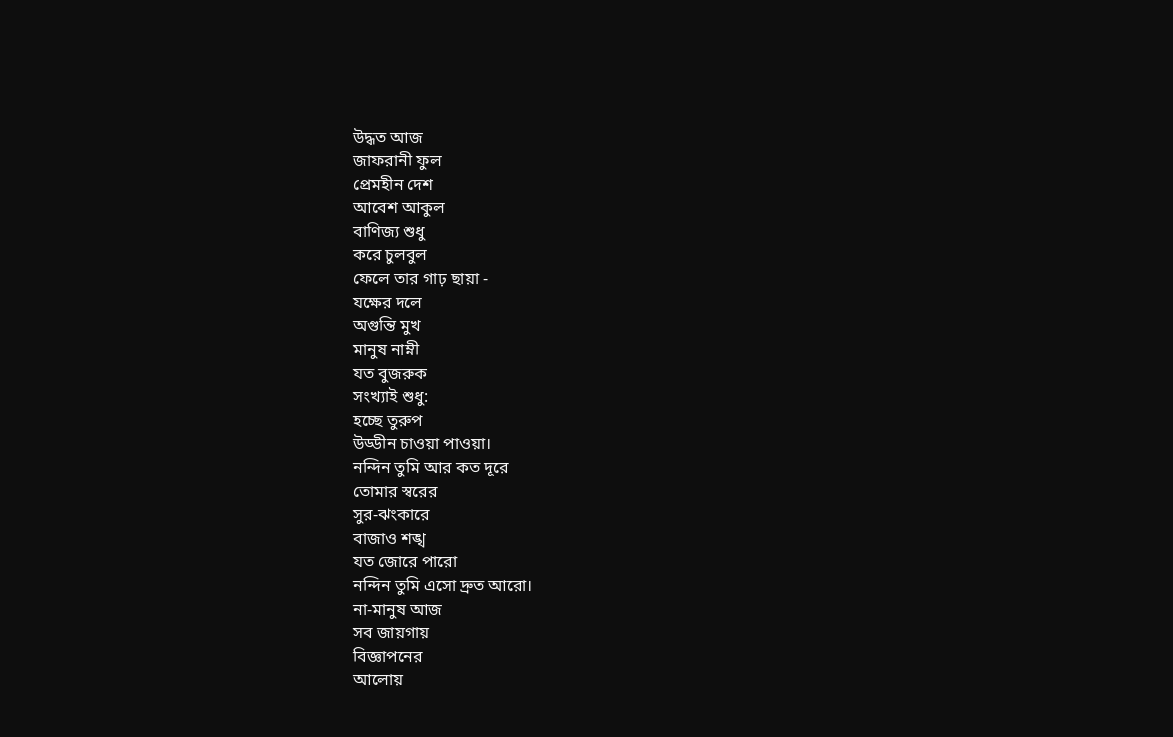উদ্ধত আজ
জাফরানী ফুল
প্রেমহীন দেশ
আবেশ আকুল
বাণিজ্য শুধু
করে চুলবুল
ফেলে তার গাঢ় ছায়া -
যক্ষের দলে
অগুন্তি মুখ
মানুষ নাম্নী
যত বুজরুক
সংখ্যাই শুধু:
হচ্ছে তুরুপ
উড্ডীন চাওয়া পাওয়া।
নন্দিন তুমি আর কত দূরে
তোমার স্বরের
সুর-ঝংকারে
বাজাও শঙ্খ
যত জোরে পারো
নন্দিন তুমি এসো দ্রুত আরো।
না-মানুষ আজ
সব জায়গায়
বিজ্ঞাপনের
আলোয়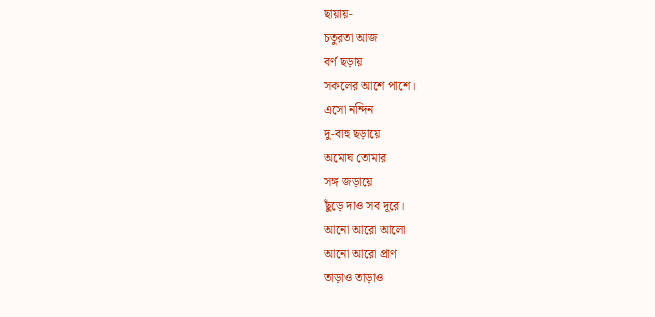ছায়ায়-
চতুরতা আজ
বর্ণ ছড়ায়
সকলের আশে পাশে।
এসো নন্দিন
দু-বাহু ছড়ায়ে
অমোঘ তোমার
সঙ্গ জড়ায়ে
ছুঁড়ে দাও সব দূরে।
আনো আরো আলো
আনো আরো প্রাণ
তাড়াও তাড়াও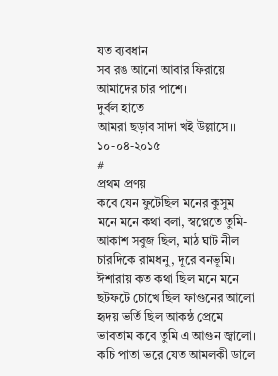যত ব্যবধান
সব রঙ আনো আবার ফিরায়ে
আমাদের চার পাশে।
দুর্বল হাতে
আমরা ছড়াব সাদা খই উল্লাসে।।
১০-০৪-২০১৫
#
প্রথম প্রণয়
কবে যেন ফুটেছিল মনের কুসুম
মনে মনে কথা বলা, স্বপ্নেতে তুমি-
আকাশ সবুজ ছিল, মাঠ ঘাট নীল
চারদিকে রামধনু, দূরে বনভূমি।
ঈশারায় কত কথা ছিল মনে মনে
ছটফটে চোখে ছিল ফাগুনের আলো
হৃদয় ভর্তি ছিল আকন্ঠ প্রেমে
ভাবতাম কবে তুমি এ আগুন জ্বালো।
কচি পাতা ভরে যেত আমলকী ডালে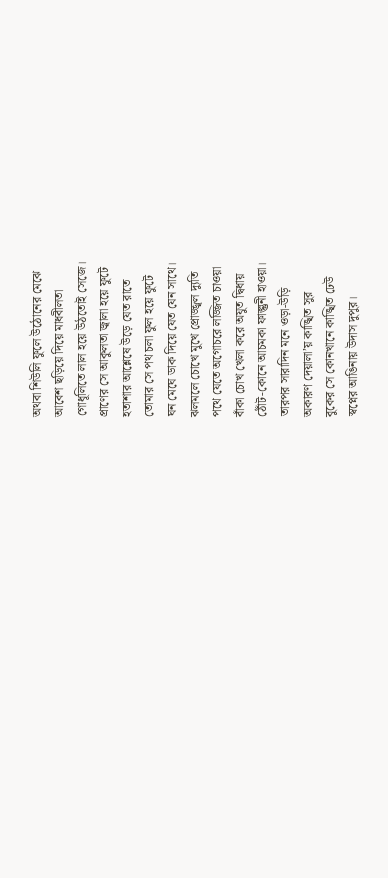অথবা শিউলি ফুলে উঠোনের মেঝে
আবেশ ছড়িয়ে দিয়ে মাধবীলতা
গোধূলিতে লাল হয়ে উঠতোই সেজে।
প্রাণের সে আকুলতা জ্বালা হয়ে ফুটে
হতাশার আশ্লেষে উড়ে যেত রাতে
তোমার সে পথ চলা ফুল হয়ে ফুটে
ঘন মেঘে ডাক দিয়ে যেত যেন সাথে।
ঝলমলে চোখে মুখে প্রোজ্জ্বল দ্যুতি
পথে যেতে অগোচরে লজ্জিত চাওয়া
বাঁকা চোখ খেলা করে অযুত দ্বিধায়
ঠোঁট-কোনে আচমকা ফাল্গুনী হাওয়া।
তারপর সারাদিন মনে ওড়া-উড়ি
অকারণ দেয়ালা’য় কাঙ্খিত সুর
বুকের সে কোনখানে কাঙ্খিত ঢেউ
স্বপ্নের আঙিনায় উদাস দুপুর।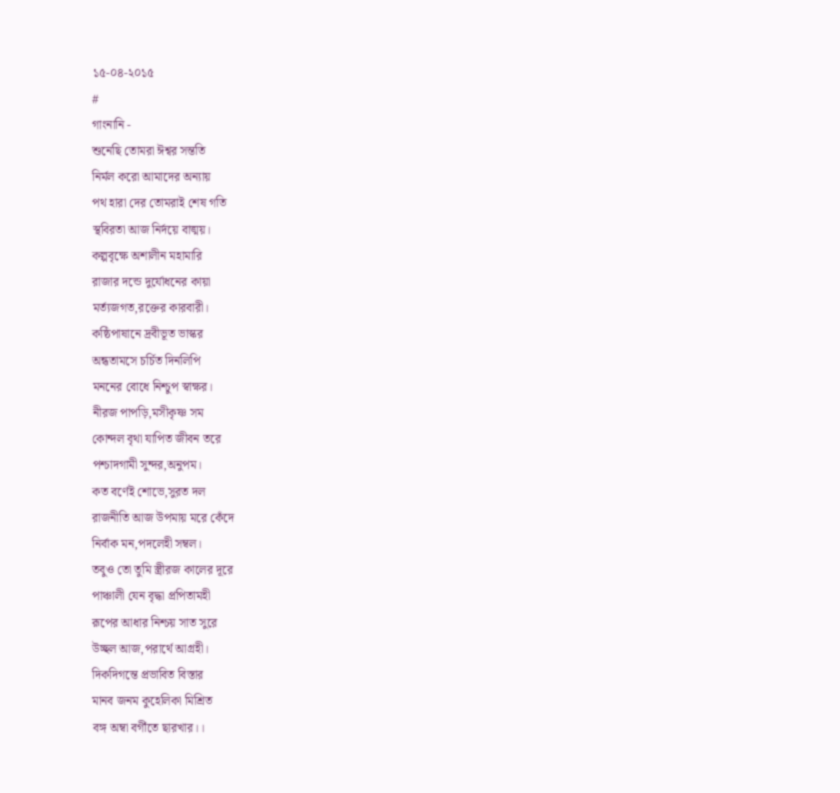১৫-০৪-২০১৫
#
গাংনানি -
শুনেছি তোমরা ঈশ্বর সন্ততি
নির্মল করো আমাদের অন্যায়
পথ হারা দের তোমরাই শেষ গতি
স্থবিরতা আজ নির্দয়ে বাঙ্ময়।
কল্পবৃক্ষে অশালীন মহামারি
রাজার দন্ডে দুর্যোধনের কায়া
মর্ত্যজগত,রক্তের কারবারী।
কষ্ঠিপাষানে দ্রবীভূত ভাস্কর
অন্ধতামসে চর্চিত দিনলিপি
মননের বোধে নিশ্চুপ স্বাক্ষর।
নীরজ পাপড়ি,মসীকৃষ্ণ সম
কোন্দল বৃথা যাপিত জীবন তরে
পশ্চাদগামী সুন্দর,অনুপম।
কত বর্ণেই শোভে,সুরত দল
রাজনীতি আজ উপমায় মরে কেঁদে
নির্বাক মন,পদলেহী সম্বল।
তবুও তো তুমি স্ত্রীরজ কালের দূরে
পাঞ্চালী যেন বৃদ্ধা প্রপিতামহী
রূপের আধার নিশ্চয় সাত সুরে
উচ্ছল আজ,পরার্থে আগ্রহী।
দিকদিগন্তে প্রভাবিত বিস্তার
মানব জনম কুহেলিকা মিশ্রিত
বঙ্গ অম্বা বর্গীতে ছারখার।।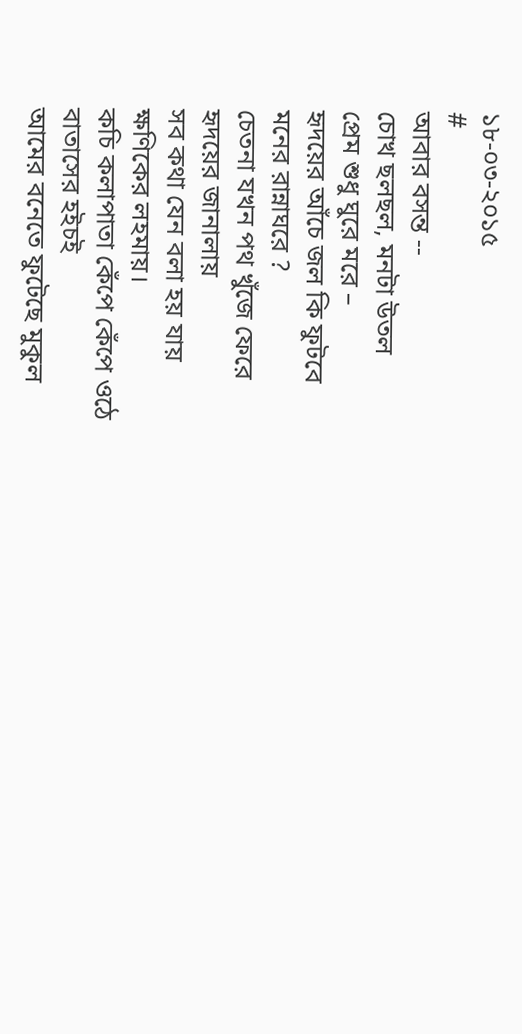১৮-০৩-২০১৫
#
আবার বসন্ত --
চোখ ছলছল, মনটা উতল
প্রেম শুধু ঘুরে মরে –
হৃদয়ের আঁচে জল কি ফুটবে
মনের রান্নাঘরে ?
চেতনা যখন পথ খুঁজে ফেরে
হৃদয়ের জানালায়
সব কথা যেন বলা হয় যায়
ক্ষণিকের লহমায়।
কচি কলাপাতা কেঁপে কেঁপে ওঠে
বাতাসের হইচই
আমের বনেতে ফুটেছে মুকুল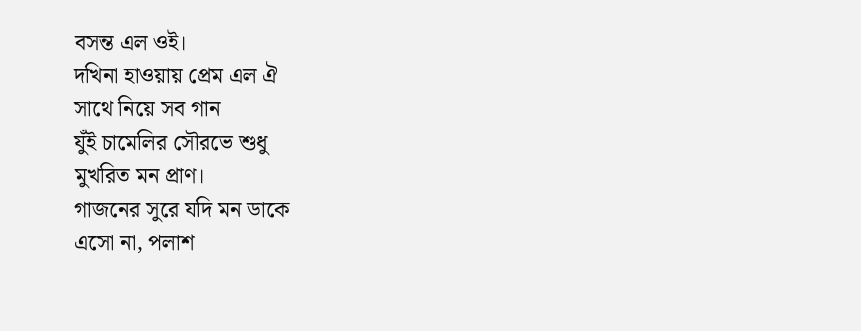বসন্ত এল ওই।
দখিনা হাওয়ায় প্রেম এল ঐ
সাথে নিয়ে সব গান
যুঁই চামেলির সৌরভে শুধু
মুখরিত মন প্রাণ।
গাজনের সুরে যদি মন ডাকে
এসো না, পলাশ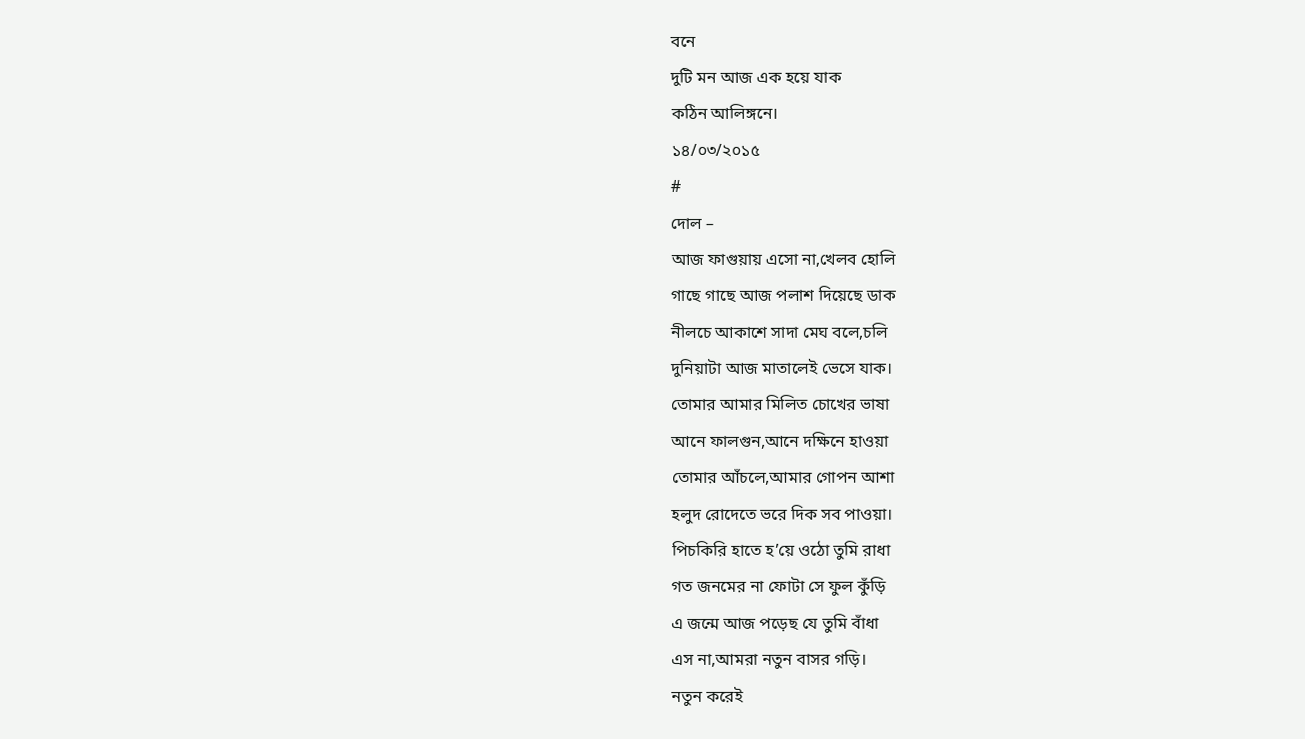বনে
দুটি মন আজ এক হয়ে যাক
কঠিন আলিঙ্গনে।
১৪/০৩/২০১৫
#
দোল –
আজ ফাগুয়ায় এসো না,খেলব হোলি
গাছে গাছে আজ পলাশ দিয়েছে ডাক
নীলচে আকাশে সাদা মেঘ বলে,চলি
দুনিয়াটা আজ মাতালেই ভেসে যাক।
তোমার আমার মিলিত চোখের ভাষা
আনে ফালগুন,আনে দক্ষিনে হাওয়া
তোমার আঁচলে,আমার গোপন আশা
হলুদ রোদেতে ভরে দিক সব পাওয়া।
পিচকিরি হাতে হ’য়ে ওঠো তুমি রাধা
গত জনমের না ফোটা সে ফুল কুঁড়ি
এ জন্মে আজ পড়েছ যে তুমি বাঁধা
এস না,আমরা নতুন বাসর গড়ি।
নতুন করেই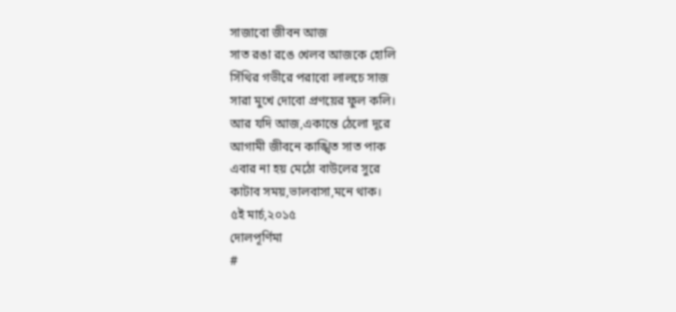সাজাবো জীবন আজ
সাত রঙা রঙে খেলব আজকে হোলি
সিঁথির গভীরে পরাবো লালচে সাজ
সারা মুখে দোবো প্রণয়ের ফুল কলি।
আর যদি আজ,একান্তে ঠেলো দূরে
আগামী জীবনে কাঙ্খিত সাত পাক
এবার না হয় মেঠো বাউলের সুরে
কাটাব সময়,ভালবাসা,মনে থাক।
৫ই মার্চ,২০১৫
দোলপূর্ণিমা
#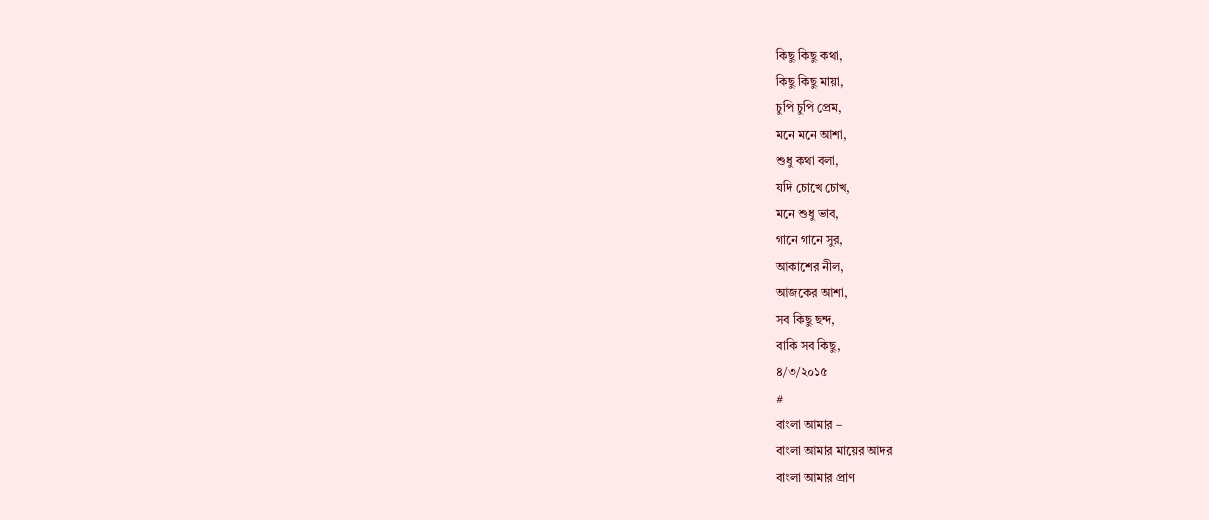কিছু কিছু কথা,
কিছু কিছু মায়া,
চুপি চুপি প্রেম,
মনে মনে আশা,
শুধু কথা বলা,
যদি চোখে চোখ,
মনে শুধু ভাব,
গানে গানে সুর,
আকাশের নীল,
আজকের আশা,
সব কিছু ছন্দ,
বাকি সব কিছু,
৪/৩/২০১৫
#
বাংলা আমার –
বাংলা আমার মায়ের আদর
বাংলা আমার প্রাণ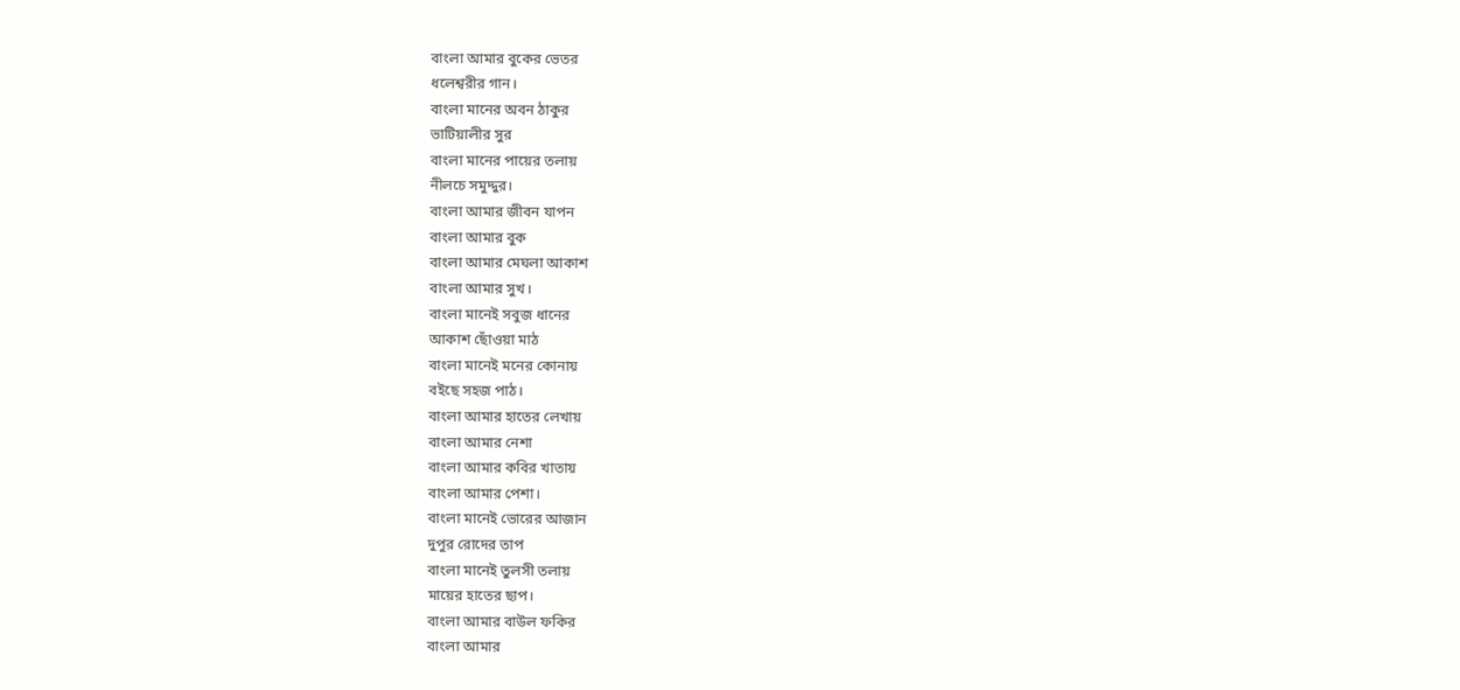বাংলা আমার বুকের ভেতর
ধলেশ্বরীর গান।
বাংলা মানের অবন ঠাকুর
ভাটিয়ালীর সুর
বাংলা মানের পায়ের তলায়
নীলচে সমুদ্দুর।
বাংলা আমার জীবন যাপন
বাংলা আমার বুক
বাংলা আমার মেঘলা আকাশ
বাংলা আমার সুখ।
বাংলা মানেই সবুজ ধানের
আকাশ ছোঁওয়া মাঠ
বাংলা মানেই মনের কোনায়
বইছে সহজ পাঠ।
বাংলা আমার হাতের লেখায়
বাংলা আমার নেশা
বাংলা আমার কবির খাতায়
বাংলা আমার পেশা।
বাংলা মানেই ভোরের আজান
দুপুর রোদের তাপ
বাংলা মানেই তুলসী তলায়
মায়ের হাতের ছাপ।
বাংলা আমার বাউল ফকির
বাংলা আমার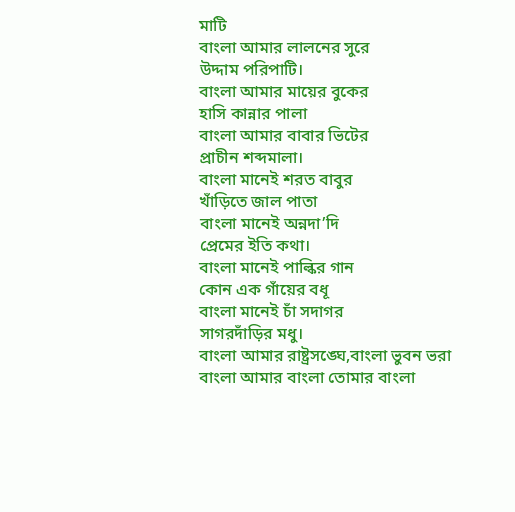মাটি
বাংলা আমার লালনের সুরে
উদ্দাম পরিপাটি।
বাংলা আমার মায়ের বুকের
হাসি কান্নার পালা
বাংলা আমার বাবার ভিটের
প্রাচীন শব্দমালা।
বাংলা মানেই শরত বাবুর
খাঁড়িতে জাল পাতা
বাংলা মানেই অন্নদা’দি
প্রেমের ইতি কথা।
বাংলা মানেই পাল্কির গান
কোন এক গাঁয়ের বধূ
বাংলা মানেই চাঁ সদাগর
সাগরদাঁড়ির মধু।
বাংলা আমার রাষ্ট্রসঙ্ঘে,বাংলা ভুবন ভরা
বাংলা আমার বাংলা তোমার বাংলা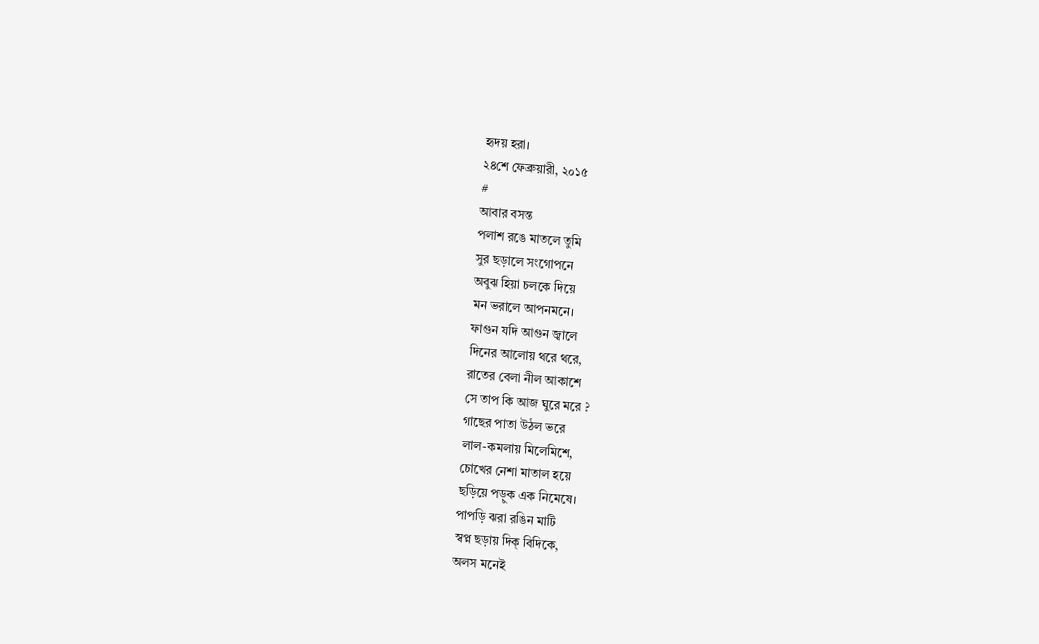হৃদয় হরা।
২৪শে ফেব্রুয়ারী, ২০১৫
#
আবার বসন্ত
পলাশ রঙে মাতলে তুমি
সুর ছড়ালে সংগোপনে
অবুঝ হিয়া চলকে দিয়ে
মন ভরালে আপনমনে।
ফাগুন যদি আগুন জ্বালে
দিনের আলোয় থরে থরে,
রাতের বেলা নীল আকাশে
সে তাপ কি আজ ঘুরে মরে ?
গাছের পাতা উঠল ভরে
লাল-কমলায় মিলেমিশে,
চোখের নেশা মাতাল হয়ে
ছড়িয়ে পড়ুক এক নিমেষে।
পাপড়ি ঝরা রঙিন মাটি
স্বপ্ন ছড়ায় দিক্ বিদিকে,
অলস মনেই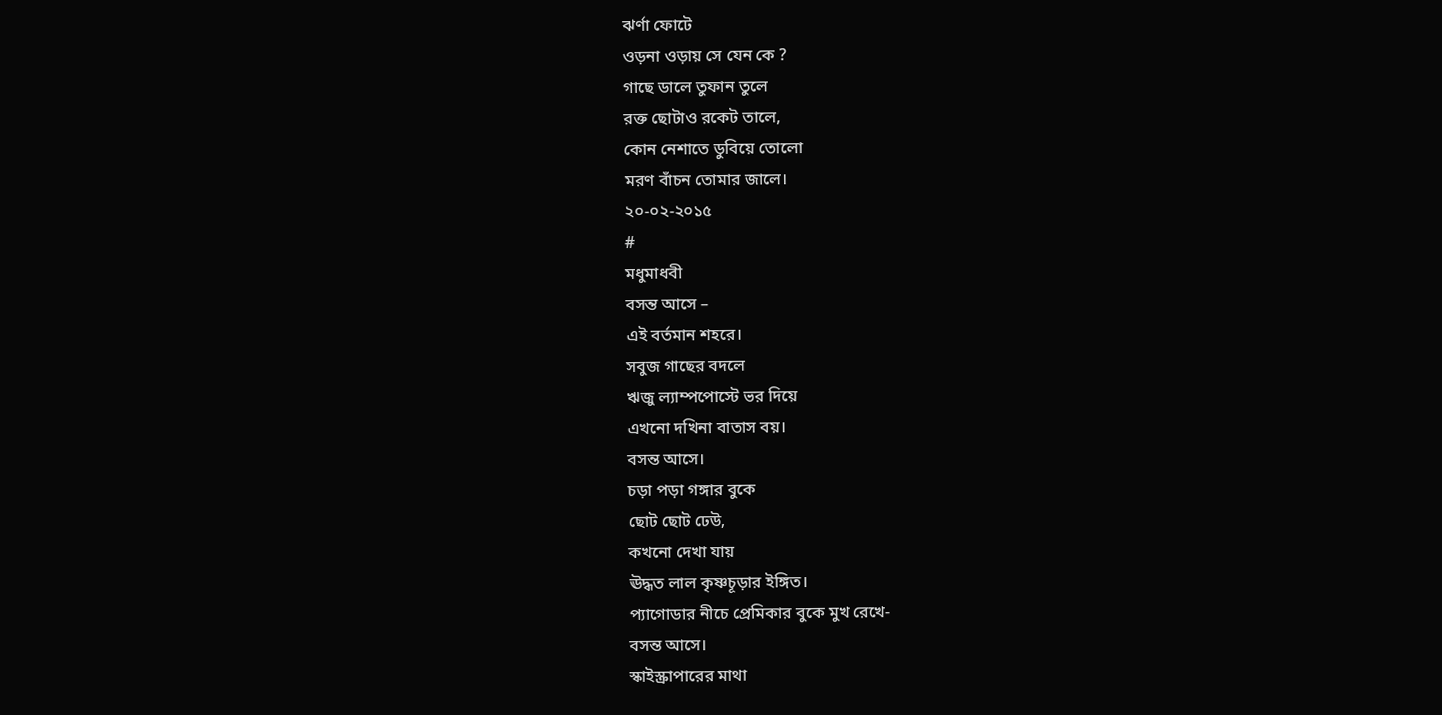ঝর্ণা ফোটে
ওড়না ওড়ায় সে যেন কে ?
গাছে ডালে তুফান তুলে
রক্ত ছোটাও রকেট তালে,
কোন নেশাতে ডুবিয়ে তোলো
মরণ বাঁচন তোমার জালে।
২০-০২-২০১৫
#
মধুমাধবী
বসন্ত আসে –
এই বর্তমান শহরে।
সবুজ গাছের বদলে
ঋজু ল্যাম্পপোস্টে ভর দিয়ে
এখনো দখিনা বাতাস বয়।
বসন্ত আসে।
চড়া পড়া গঙ্গার বুকে
ছোট ছোট ঢেউ,
কখনো দেখা যায়
ঊদ্ধত লাল কৃষ্ণচূড়ার ইঙ্গিত।
প্যাগোডার নীচে প্রেমিকার বুকে মুখ রেখে-
বসন্ত আসে।
স্কাইস্ক্রাপারের মাথা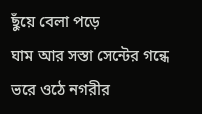ছুঁয়ে বেলা পড়ে
ঘাম আর সস্তা সেন্টের গন্ধে
ভরে ওঠে নগরীর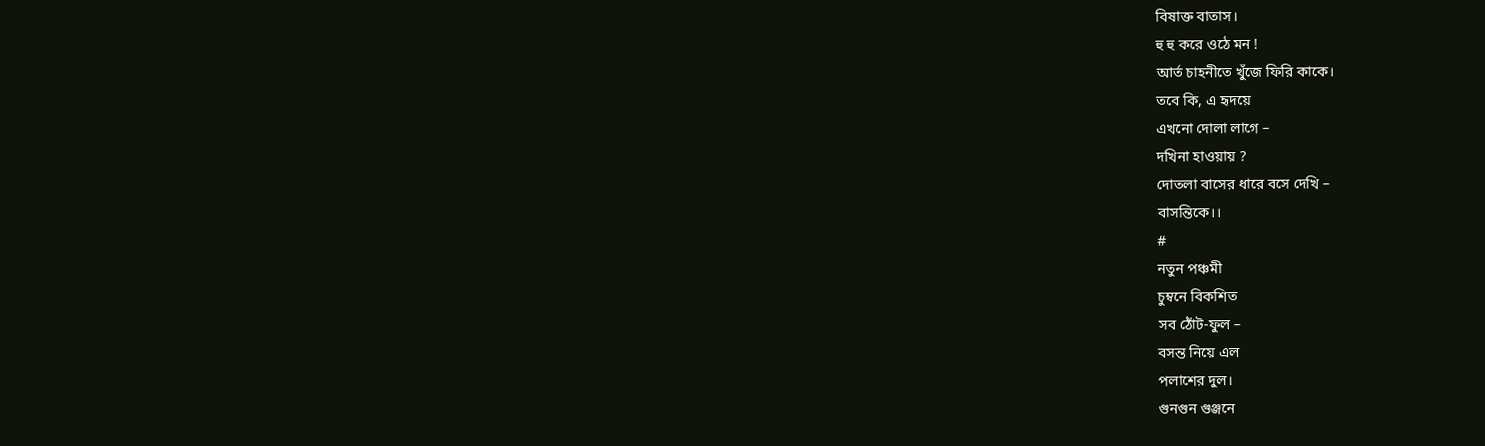বিষাক্ত বাতাস।
হু হু করে ওঠে মন !
আর্ত চাহনীতে খুঁজে ফিরি কাকে।
তবে কি, এ হৃদয়ে
এখনো দোলা লাগে –
দখিনা হাওয়ায় ?
দোতলা বাসের ধারে বসে দেখি –
বাসন্তিকে।।
#
নতুন পঞ্চমী
চুম্বনে বিকশিত
সব ঠোঁট-ফুল –
বসন্ত নিয়ে এল
পলাশের দুল।
গুনগুন গুঞ্জনে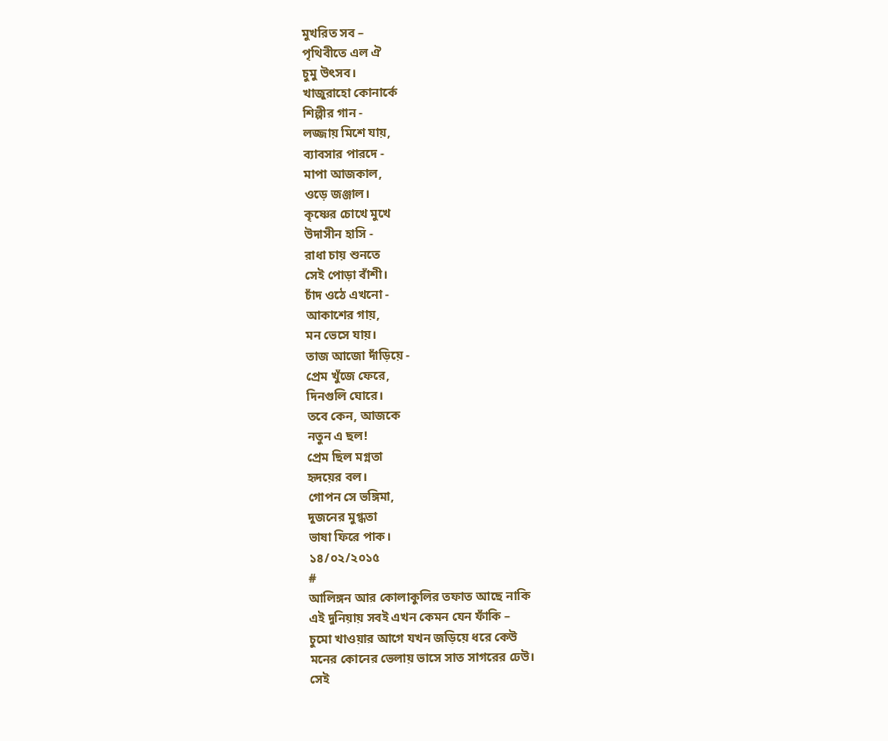মুখরিত সব –
পৃথিবীতে এল ঐ
চুমু উৎসব।
খাজুরাহো কোনার্কে
শিল্পীর গান -
লজ্জায় মিশে যায়,
ব্যাবসার পারদে -
মাপা আজকাল,
ওড়ে জঞ্জাল।
কৃষ্ণের চোখে মুখে
উদাসীন হাসি -
রাধা চায় শুনতে
সেই পোড়া বাঁশী।
চাঁদ ওঠে এখনো -
আকাশের গায়,
মন ভেসে যায়।
তাজ আজো দাঁড়িয়ে -
প্রেম খুঁজে ফেরে,
দিনগুলি ঘোরে।
তবে কেন, আজকে
নতুন এ ছল!
প্রেম ছিল মগ্নতা
হৃদয়ের বল।
গোপন সে ভঙ্গিমা,
দুজনের মুগ্ধতা
ভাষা ফিরে পাক।
১৪/০২/২০১৫
#
আলিঙ্গন আর কোলাকুলির তফাত আছে নাকি
এই দুনিয়ায় সবই এখন কেমন যেন ফাঁকি –
চুমো খাওয়ার আগে যখন জড়িয়ে ধরে কেউ
মনের কোনের ভেলায় ভাসে সাত সাগরের ঢেউ।
সেই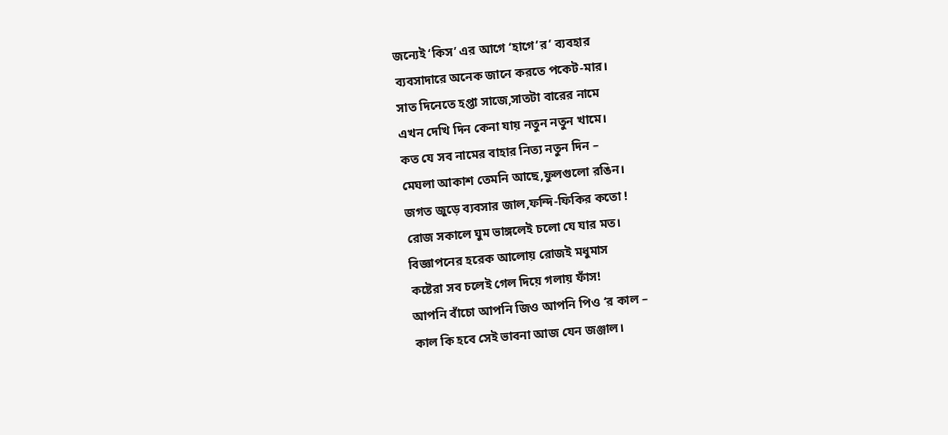জন্যেই ‘কিস’ এর আগে ‘হাগে’র’ ব্যবহার
ব্যবসাদারে অনেক জানে করতে পকেট-মার।
সাত দিনেতে হপ্তা সাজে,সাতটা বারের নামে
এখন দেখি দিন কেনা যায় নতুন নতুন খামে।
কত যে সব নামের বাহার নিত্য নতুন দিন –
মেঘলা আকাশ তেমনি আছে,ফুলগুলো রঙিন।
জগত জুড়ে ব্যবসার জাল,ফন্দি-ফিকির কতো !
রোজ সকালে ঘুম ভাঙ্গলেই চলো যে যার মত।
বিজ্ঞাপনের হরেক আলোয় রোজই মধুমাস
কষ্টেরা সব চলেই গেল দিয়ে গলায় ফাঁস!
আপনি বাঁচো আপনি জিও আপনি পিও ‘র কাল –
কাল কি হবে সেই ভাবনা আজ যেন জঞ্জাল।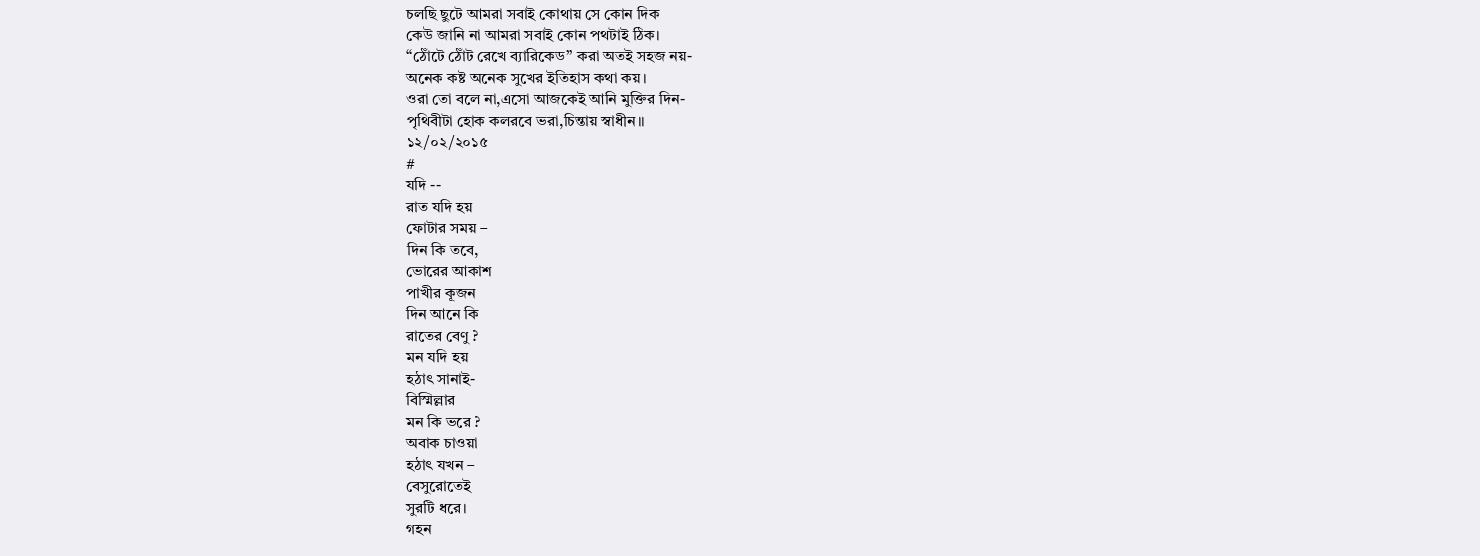চলছি ছুটে আমরা সবাই কোথায় সে কোন দিক
কেউ জানি না আমরা সবাই কোন পথটাই ঠিক।
“ঠোঁটে ঠোঁট রেখে ব্যারিকেড” করা অতই সহজ নয়-
অনেক কষ্ট অনেক সুখের ইতিহাস কথা কয়।
ওরা তো বলে না,এসো আজকেই আনি মুক্তির দিন-
পৃথিবীটা হোক কলরবে ভরা,চিন্তায় স্বাধীন।।
১২/০২/২০১৫
#
যদি --
রাত যদি হয়
ফোটার সময় –
দিন কি তবে,
ভোরের আকাশ
পাখীর কূজন
দিন আনে কি
রাতের বেণু ?
মন যদি হয়
হঠাৎ সানাই-
বিস্মিল্লার
মন কি ভরে ?
অবাক চাওয়া
হঠাৎ যখন –
বেসুরোতেই
সুরটি ধরে।
গহন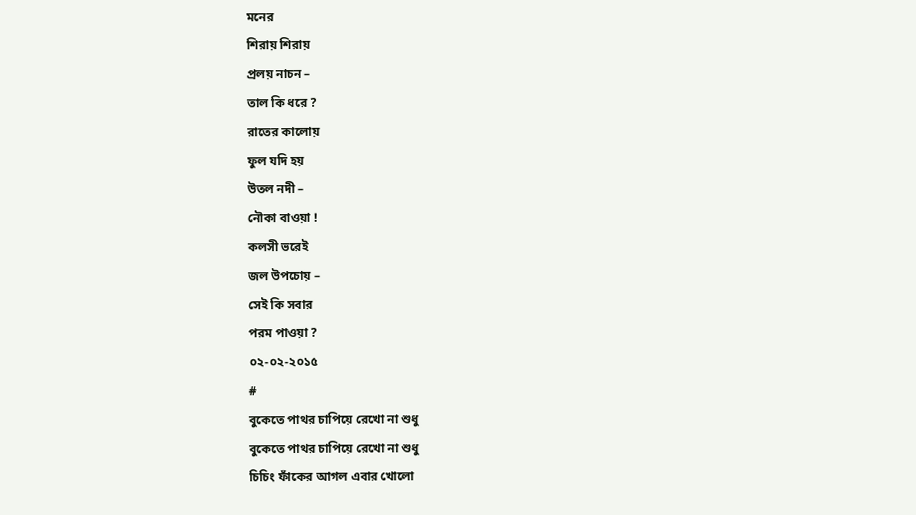মনের
শিরায় শিরায়
প্রলয় নাচন –
তাল কি ধরে ?
রাতের কালোয়
ফুল যদি হয়
উতল নদী –
নৌকা বাওয়া !
কলসী ভরেই
জল উপচোয় –
সেই কি সবার
পরম পাওয়া ?
০২-০২-২০১৫
#
বুকেতে পাথর চাপিয়ে রেখো না শুধু
বুকেতে পাথর চাপিয়ে রেখো না শুধু
চিচিং ফাঁকের আগল এবার খোলো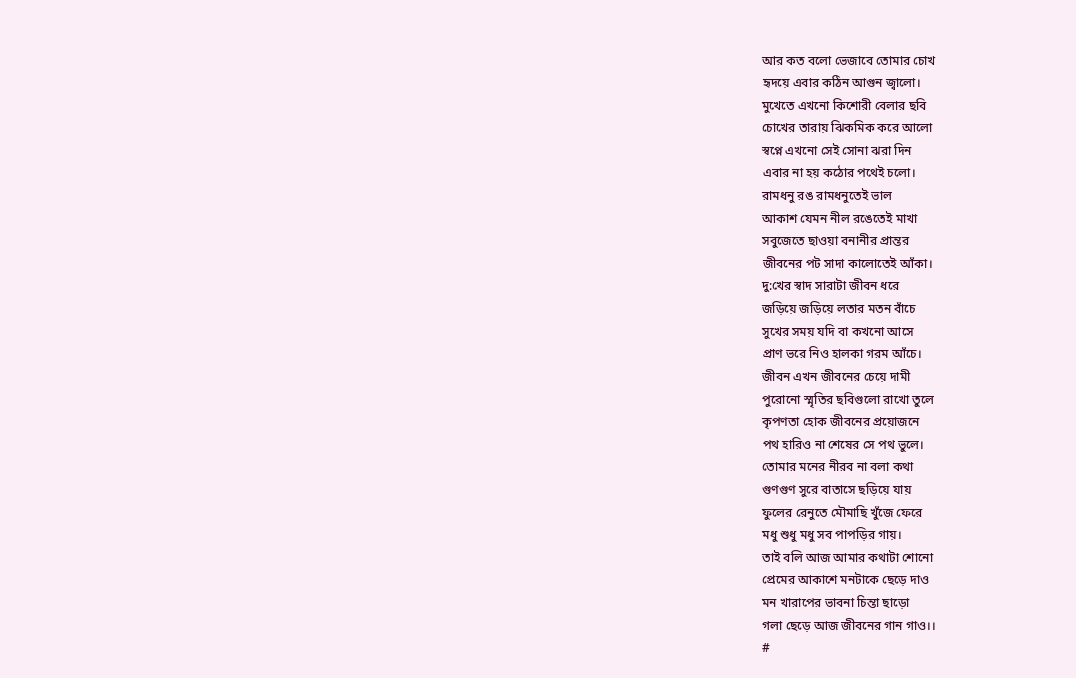আর কত বলো ভেজাবে তোমার চোখ
হৃদয়ে এবার কঠিন আগুন জ্বালো।
মুখেতে এখনো কিশোরী বেলার ছবি
চোখের তারায় ঝিকমিক করে আলো
স্বপ্নে এখনো সেই সোনা ঝরা দিন
এবার না হয় কঠোর পথেই চলো।
রামধনু রঙ রামধনুতেই ভাল
আকাশ যেমন নীল রঙেতেই মাখা
সবুজেতে ছাওয়া বনানীর প্রান্তর
জীবনের পট সাদা কালোতেই আঁকা।
দু:খের স্বাদ সারাটা জীবন ধরে
জড়িয়ে জড়িয়ে লতার মতন বাঁচে
সুখের সময় যদি বা কখনো আসে
প্রাণ ভরে নিও হালকা গরম আঁচে।
জীবন এখন জীবনের চেয়ে দামী
পুরোনো স্মৃতির ছবিগুলো রাখো তুলে
কৃপণতা হোক জীবনের প্রয়োজনে
পথ হারিও না শেষের সে পথ ভুলে।
তোমার মনের নীরব না বলা কথা
গুণগুণ সুরে বাতাসে ছড়িয়ে যায়
ফুলের রেনুতে মৌমাছি খুঁজে ফেরে
মধু শুধু মধু সব পাপড়ির গায়।
তাই বলি আজ আমার কথাটা শোনো
প্রেমের আকাশে মনটাকে ছেড়ে দাও
মন খারাপের ভাবনা চিন্তা ছাড়ো
গলা ছেড়ে আজ জীবনের গান গাও।।
#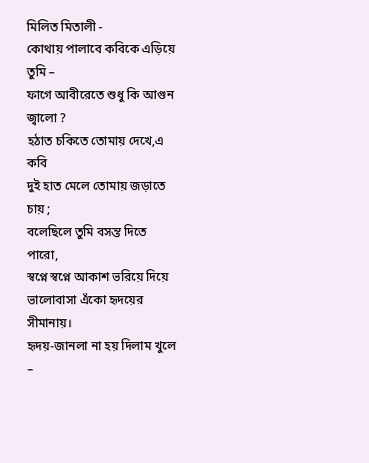মিলিত মিতালী -
কোথায় পালাবে কবিকে এড়িয়ে তুমি –
ফাগে আবীরেতে শুধু কি আগুন জ্বালো ?
হঠাত চকিতে তোমায় দেখে,এ কবি
দুই হাত মেলে তোমায় জড়াতে চায় ;
বলেছিলে তুমি বসন্ত দিতে পারো,
স্বপ্নে স্বপ্নে আকাশ ভরিয়ে দিয়ে
ভালোবাসা এঁকো হৃদয়ের সীমানায়।
হৃদয়-জানলা না হয় দিলাম খুলে –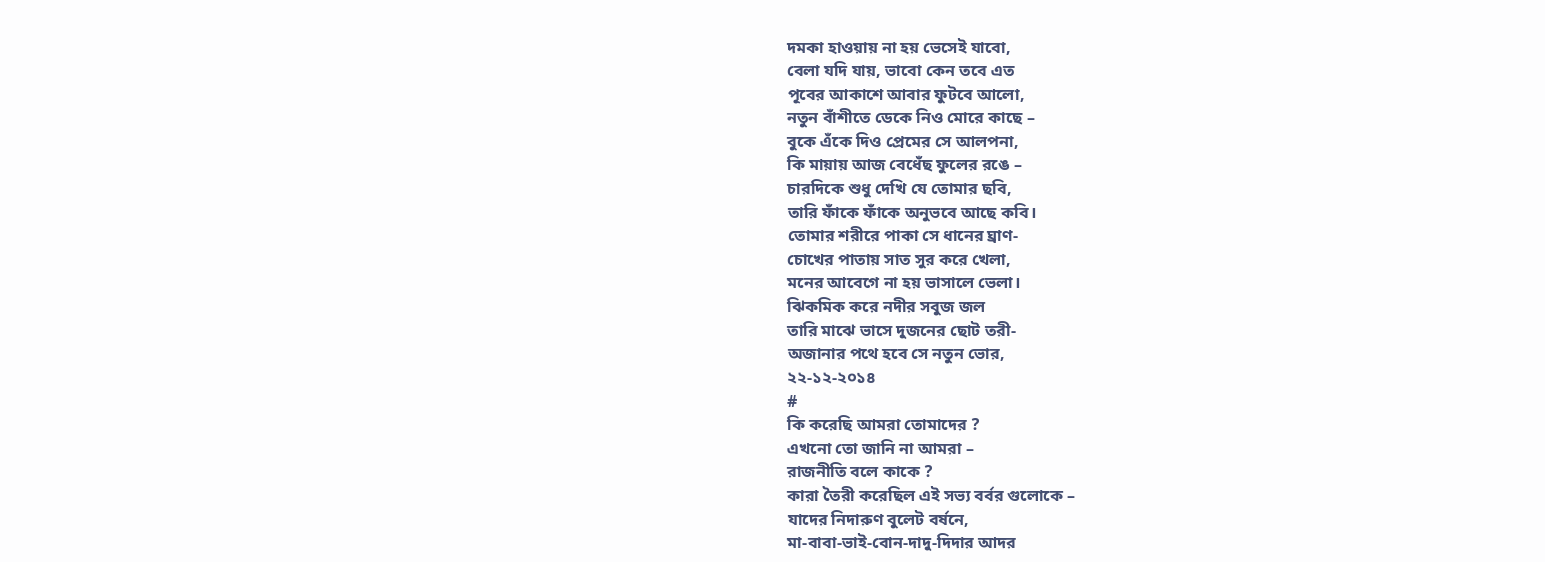দমকা হাওয়ায় না হয় ভেসেই যাবো,
বেলা যদি যায়, ভাবো কেন তবে এত
পূবের আকাশে আবার ফুটবে আলো,
নতুন বাঁশীতে ডেকে নিও মোরে কাছে –
বুকে এঁকে দিও প্রেমের সে আলপনা,
কি মায়ায় আজ বেধেঁছ ফুলের রঙে –
চারদিকে শুধু দেখি যে তোমার ছবি,
তারি ফাঁকে ফাঁকে অনুভবে আছে কবি।
তোমার শরীরে পাকা সে ধানের ঘ্রাণ-
চোখের পাতায় সাত সুর করে খেলা,
মনের আবেগে না হয় ভাসালে ভেলা।
ঝিকমিক করে নদীর সবুজ জল
তারি মাঝে ভাসে দুজনের ছোট তরী-
অজানার পথে হবে সে নতুন ভোর,
২২-১২-২০১৪
#
কি করেছি আমরা তোমাদের ?
এখনো তো জানি না আমরা –
রাজনীতি বলে কাকে ?
কারা তৈরী করেছিল এই সভ্য বর্বর গুলোকে –
যাদের নিদারুণ বুলেট বর্ষনে,
মা-বাবা-ভাই-বোন-দাদু-দিদার আদর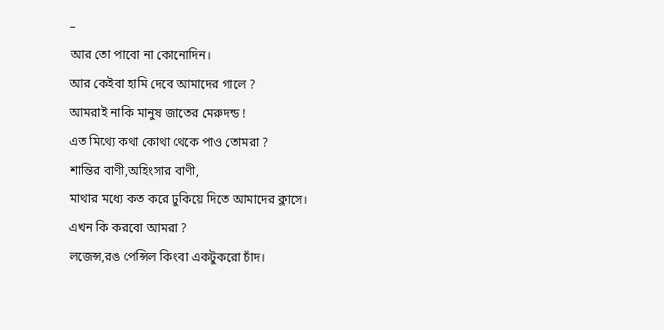–
আর তো পাবো না কোনোদিন।
আর কেইবা হামি দেবে আমাদের গালে ?
আমরাই নাকি মানুষ জাতের মেরুদন্ড !
এত মিথ্যে কথা কোথা থেকে পাও তোমরা ?
শান্তির বাণী,অহিংসার বাণী,
মাথার মধ্যে কত করে ঢুকিয়ে দিতে আমাদের ক্লাসে।
এখন কি করবো আমরা ?
লজেন্স,রঙ পেন্সিল কিংবা একটুকরো চাঁদ।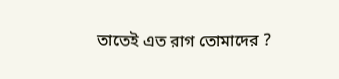তাতেই এত রাগ তোমাদের ?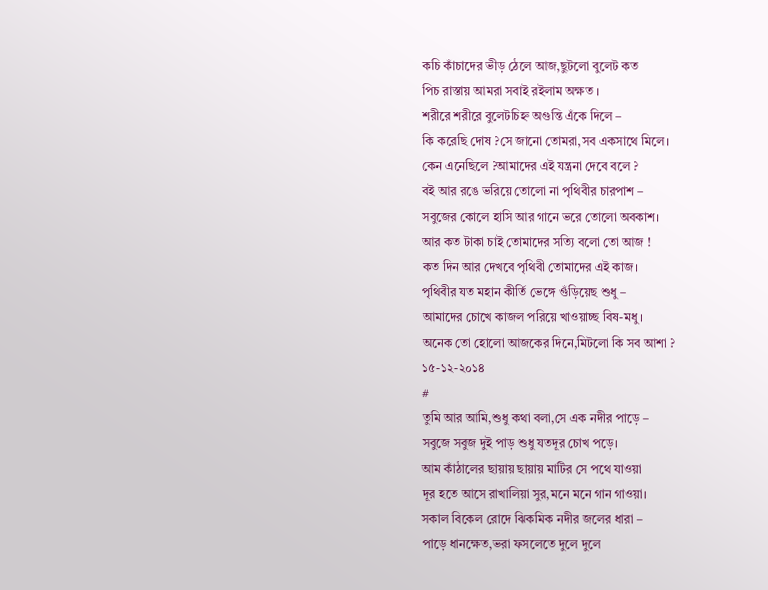কচি কাঁচাদের ভীড় ঠেলে আজ,ছুটলো বুলেট কত
পিচ রাস্তায় আমরা সবাই রইলাম অক্ষত ।
শরীরে শরীরে বুলেটচিহ্ন অগুন্তি এঁকে দিলে –
কি করেছি দোষ ?সে জানো তোমরা,সব একসাথে মিলে।
কেন এনেছিলে ?আমাদের এই যন্ত্রনা দেবে বলে ?
বই আর রঙে ভরিয়ে তোলো না পৃথিবীর চারপাশ –
সবুজের কোলে হাসি আর গানে ভরে তোলো অবকাশ।
আর কত টাকা চাই তোমাদের সত্যি বলো তো আজ !
কত দিন আর দেখবে পৃথিবী তোমাদের এই কাজ।
পৃথিবীর যত মহান কীর্তি ভেঙ্গে গুঁড়িয়েছ শুধু –
আমাদের চোখে কাজল পরিয়ে খাওয়াচ্ছ বিষ-মধু।
অনেক তো হোলো আজকের দিনে,মিটলো কি সব আশা ?
১৫-১২-২০১৪
#
তুমি আর আমি,শুধু কথা বলা,সে এক নদীর পাড়ে –
সবুজে সবুজ দুই পাড় শুধু যতদূর চোখ পড়ে।
আম কাঁঠালের ছায়ায় ছায়ায় মাটির সে পথে যাওয়া
দূর হতে আসে রাখালিয়া সুর,মনে মনে গান গাওয়া।
সকাল বিকেল রোদে ঝিকমিক নদীর জলের ধারা –
পাড়ে ধানক্ষেত,ভরা ফসলেতে দুলে দুলে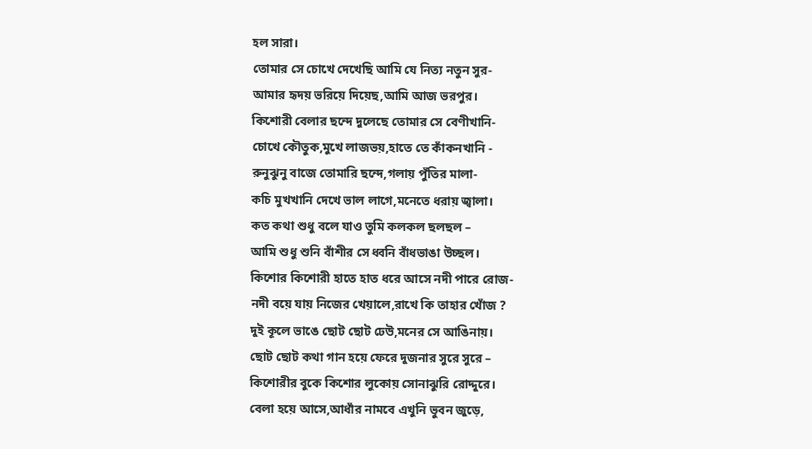হল সারা।
তোমার সে চোখে দেখেছি আমি যে নিত্য নতুন সুর-
আমার হৃদয় ভরিয়ে দিয়েছ,আমি আজ ভরপুর।
কিশোরী বেলার ছন্দে দুলেছে তোমার সে বেণীখানি-
চোখে কৌতুক,মুখে লাজভয়,হাতে তে কাঁকনখানি -
রুনুঝুনু বাজে তোমারি ছন্দে,গলায় পুঁতির মালা-
কচি মুখখানি দেখে ভাল লাগে,মনেতে ধরায় জ্বালা।
কত কথা শুধু বলে যাও তুমি কলকল ছলছল –
আমি শুধু শুনি বাঁশীর সে ধ্বনি বাঁধভাঙা উচ্ছল।
কিশোর কিশোরী হাতে হাত ধরে আসে নদী পারে রোজ-
নদী বয়ে যায় নিজের খেয়ালে,রাখে কি তাহার খোঁজ ?
দুই কূলে ভাঙে ছোট ছোট ঢেউ,মনের সে আঙিনায়।
ছোট ছোট কথা গান হয়ে ফেরে দুজনার সুরে সুরে –
কিশোরীর বুকে কিশোর লুকোয় সোনাঝুরি রোদ্দুরে।
বেলা হয়ে আসে,আধাঁর নামবে এখুনি ভুবন জুড়ে,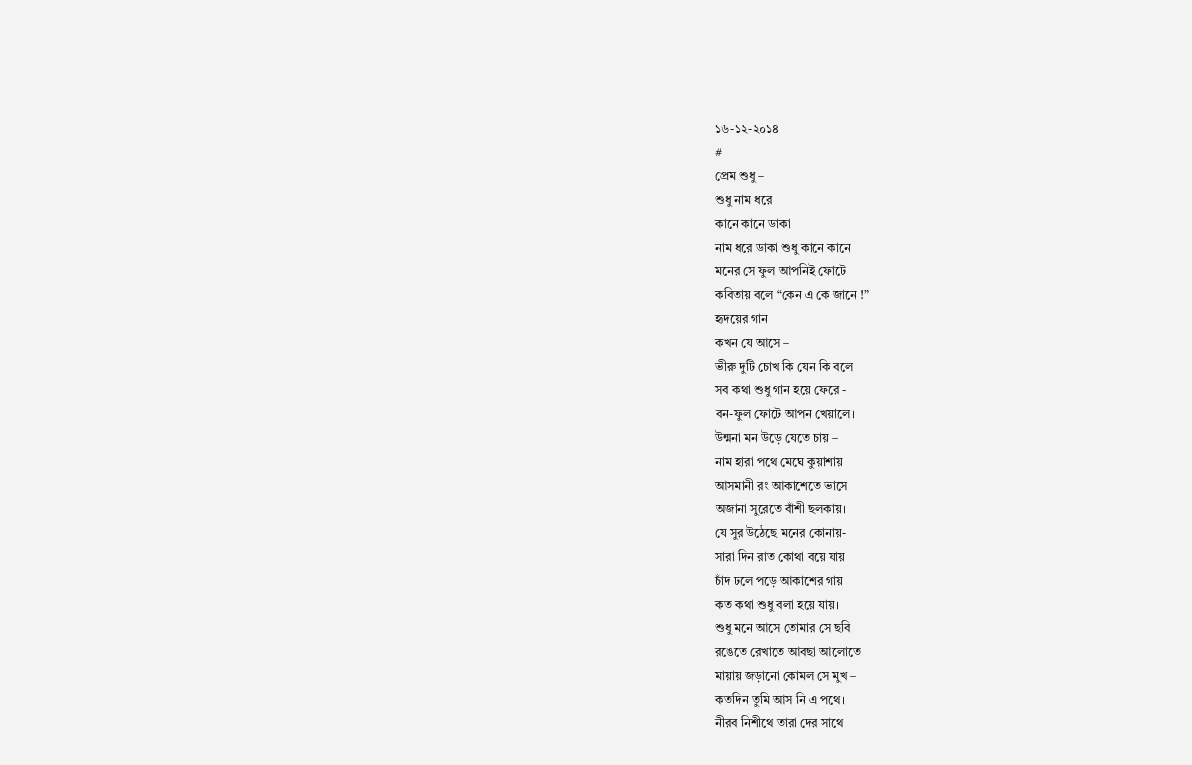১৬-১২-২০১৪
#
প্রেম শুধু –
শুধু নাম ধরে
কানে কানে ডাকা
নাম ধরে ডাকা শুধু কানে কানে
মনের সে ফুল আপনিই ফোটে
কবিতায় বলে “কেন এ কে জানে !”
হৃদয়ের গান
কখন যে আসে –
ভীরু দুটি চোখ কি যেন কি বলে
সব কথা শুধু গান হয়ে ফেরে -
বন-ফুল ফোটে আপন খেয়ালে।
উন্মনা মন উড়ে যেতে চায় –
নাম হারা পথে মেঘে কুয়াশায়
আসমানী রং আকাশেতে ভাসে
অজানা সুরেতে বাঁশী ছলকায়।
যে সুর উঠেছে মনের কোনায়-
সারা দিন রাত কোথা বয়ে যায়
চাঁদ ঢলে পড়ে আকাশের গায়
কত কথা শুধু বলা হয়ে যায়।
শুধু মনে আসে তোমার সে ছবি
রঙেতে রেখাতে আবছা আলোতে
মায়ায় জড়ানো কোমল সে মুখ –
কতদিন তুমি আস নি এ পথে।
নীরব নিশীথে তারা দের সাথে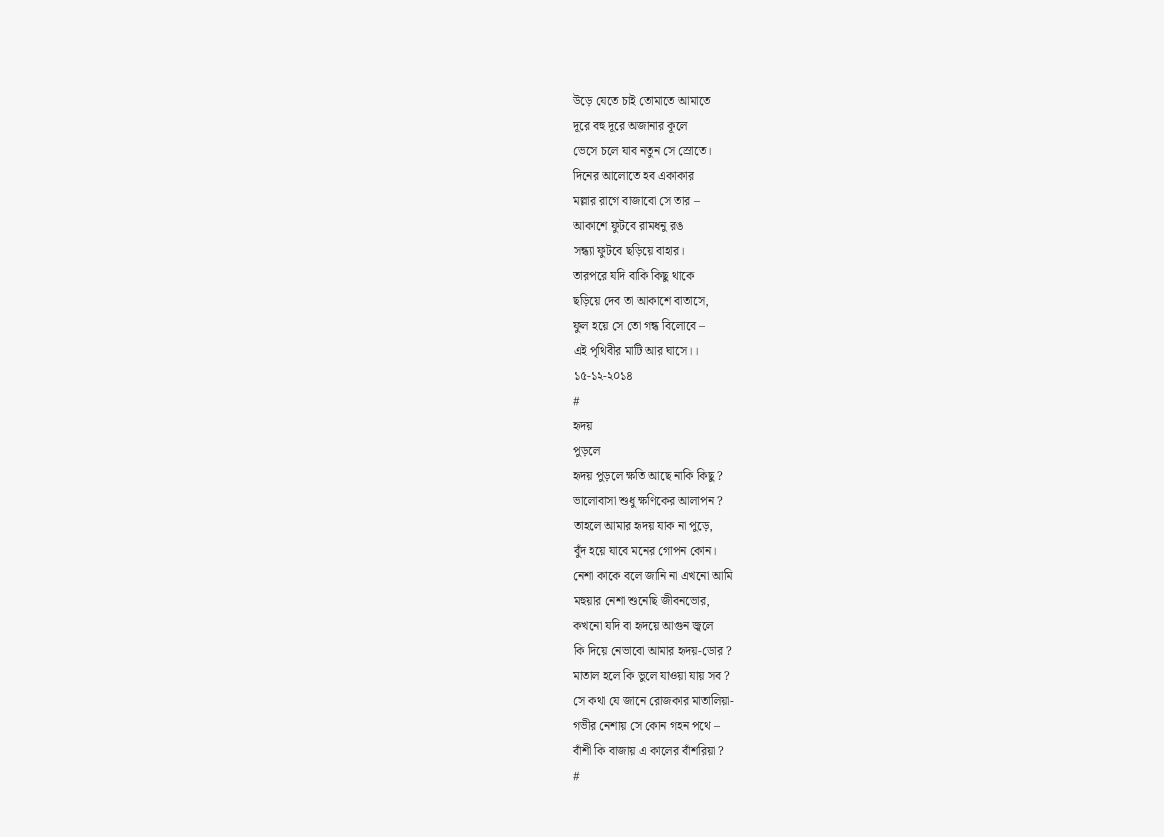উড়ে যেতে চাই তোমাতে আমাতে
দূরে বহু দূরে অজানার কূলে
ভেসে চলে যাব নতুন সে স্রোতে।
দিনের আলোতে হব একাকার
মল্লার রাগে বাজাবো সে তার –
আকাশে ফুটবে রামধনু রঙ
সন্ধ্যা ফুটবে ছড়িয়ে বাহার।
তারপরে যদি বাকি কিছু থাকে
ছড়িয়ে দেব তা আকাশে বাতাসে,
ফুল হয়ে সে তো গন্ধ বিলোবে –
এই পৃথিবীর মাটি আর ঘাসে।।
১৫-১২-২০১৪
#
হৃদয়
পুড়লে
হৃদয় পুড়লে ক্ষতি আছে নাকি কিছু ?
ভালোবাসা শুধু ক্ষণিকের আলাপন ?
তাহলে আমার হৃদয় যাক না পুড়ে,
বুঁদ হয়ে যাবে মনের গোপন কোন।
নেশা কাকে বলে জানি না এখনো আমি
মহুয়ার নেশা শুনেছি জীবনভোর,
কখনো যদি বা হৃদয়ে আগুন জ্বলে
কি দিয়ে নেভাবো আমার হৃদয়-ডোর ?
মাতাল হলে কি ভুলে যাওয়া যায় সব ?
সে কথা যে জানে রোজকার মাতালিয়া-
গভীর নেশায় সে কোন গহন পথে –
বাঁশী কি বাজায় এ কালের বাঁশরিয়া ?
#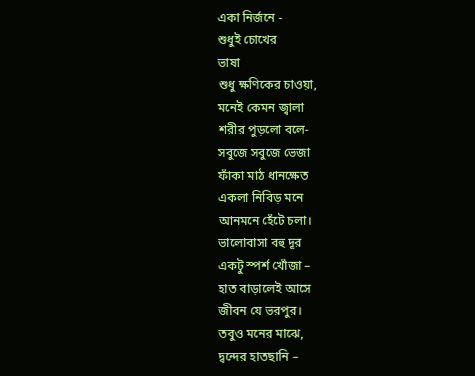একা নির্জনে -
শুধুই চোখের
ভাষা
শুধু ক্ষণিকের চাওয়া,
মনেই কেমন জ্বালা
শরীর পুড়লো বলে-
সবুজে সবুজে ভেজা
ফাঁকা মাঠ ধানক্ষেত
একলা নিবিড় মনে
আনমনে হেঁটে চলা।
ভালোবাসা বহু দূর
একটু স্পর্শ খোঁজা –
হাত বাড়ালেই আসে
জীবন যে ভরপুর।
তবুও মনের মাঝে,
দ্বন্দের হাতছানি –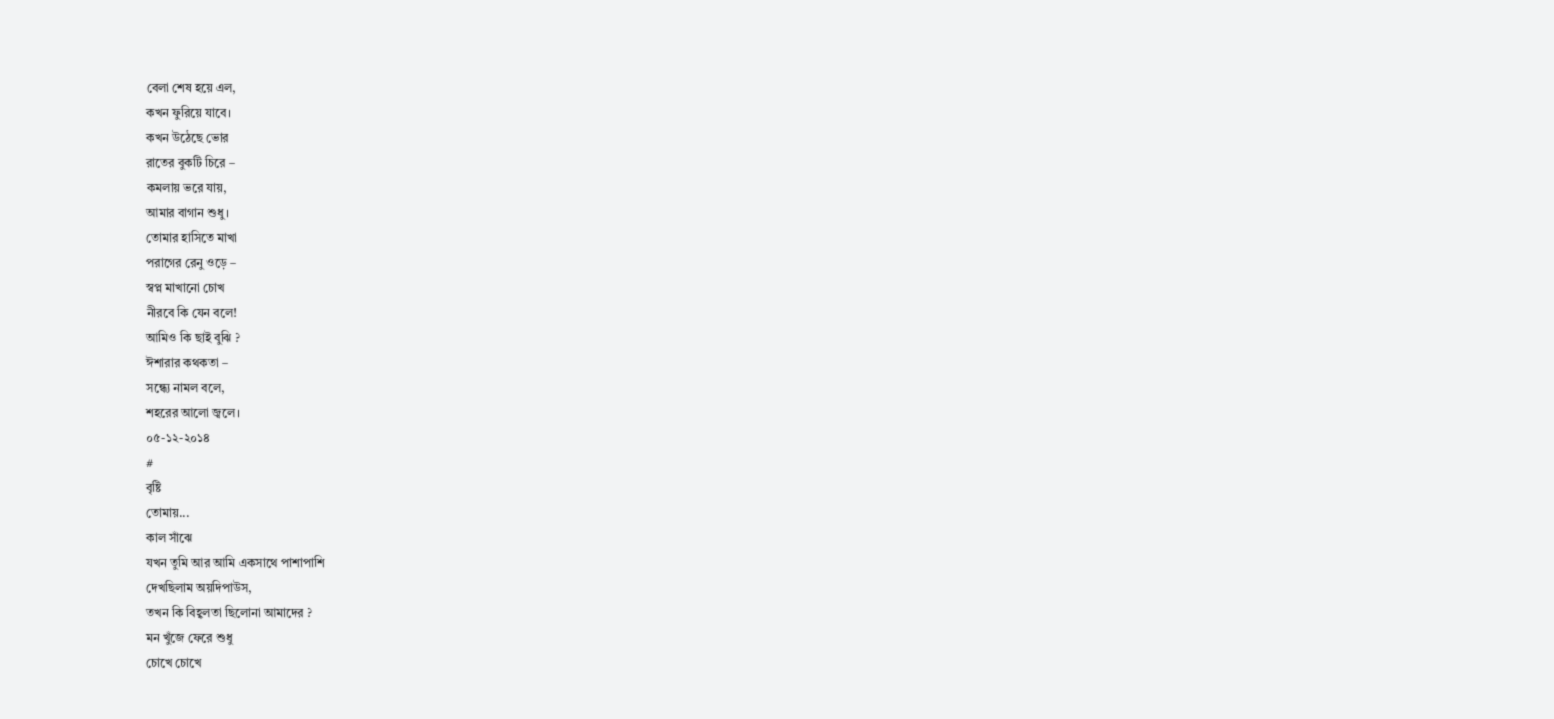বেলা শেষ হয়ে এল,
কখন ফুরিয়ে যাবে।
কখন উঠেছে ভোর
রাতের বুকটি চিরে –
কমলায় ভরে যায়,
আমার বাগান শুধু।
তোমার হাসিতে মাখা
পরাগের রেনু ওড়ে –
স্বপ্ন মাখানো চোখ
নীরবে কি যেন বলে!
আমিও কি ছাই বুঝি ?
ঈশারার কথকতা –
সন্ধ্যে নামল বলে,
শহরের আলো জ্বলে।
০৫-১২-২০১৪
#
বৃষ্টি
তোমায়...
কাল সাঁঝে
যখন তুমি আর আমি একসাথে পাশাপাশি
দেখছিলাম অয়দিপাউস,
তখন কি বিহ্বলতা ছিলোনা আমাদের ?
মন খুঁজে ফেরে শুধু
চোখে চোখে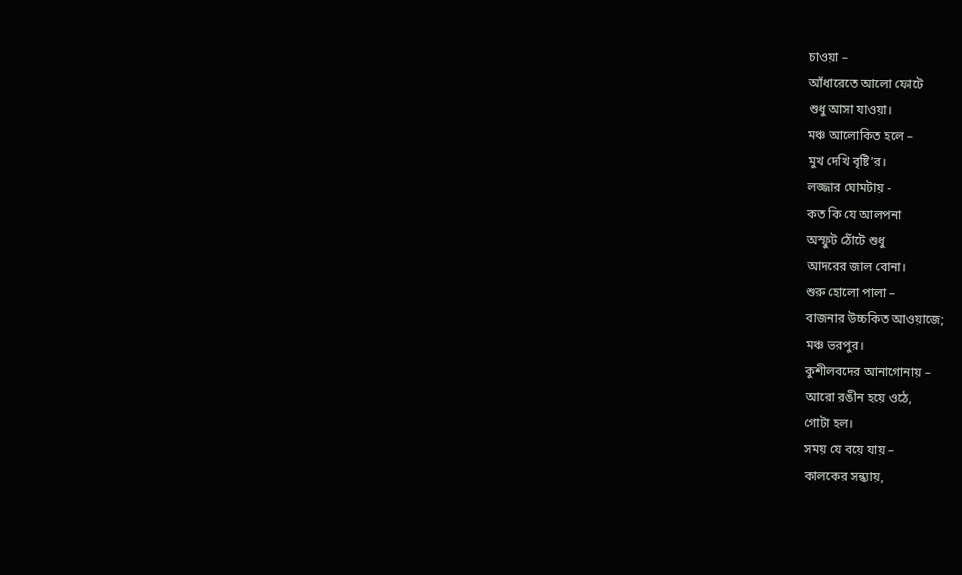চাওয়া –
আঁধারেতে আলো ফোটে
শুধু আসা যাওয়া।
মঞ্চ আলোকিত হলে –
মুখ দেখি বৃষ্টি’র।
লজ্জার ঘোমটায় -
কত কি যে আলপনা
অস্ফুট ঠোঁটে শুধু
আদরের জাল বোনা।
শুরু হোলো পালা –
বাজনার উচ্চকিত আওয়াজে;
মঞ্চ ভরপুর।
কুশীলবদের আনাগোনায় –
আরো রঙীন হয়ে ওঠে,
গোটা হল।
সময় যে বয়ে যায় –
কালকের সন্ধ্যায়,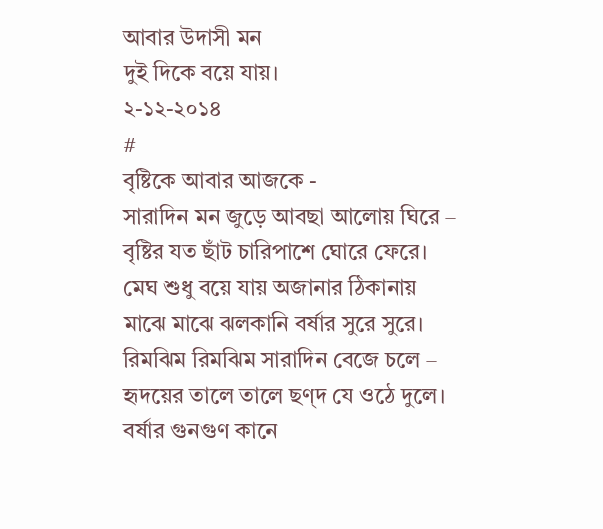আবার উদাসী মন
দুই দিকে বয়ে যায়।
২-১২-২০১৪
#
বৃষ্টিকে আবার আজকে -
সারাদিন মন জুড়ে আবছা আলোয় ঘিরে –
বৃষ্টির যত ছাঁট চারিপাশে ঘোরে ফেরে।
মেঘ শুধু বয়ে যায় অজানার ঠিকানায়
মাঝে মাঝে ঝলকানি বর্ষার সুরে সুরে।
রিমঝিম রিমঝিম সারাদিন বেজে চলে –
হৃদয়ের তালে তালে ছণ্দ যে ওঠে দুলে।
বর্ষার গুনগুণ কানে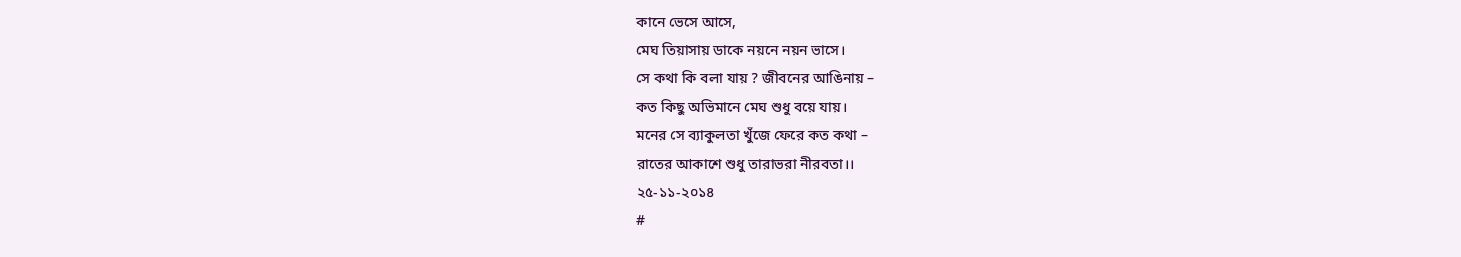কানে ভেসে আসে,
মেঘ তিয়াসায় ডাকে নয়নে নয়ন ভাসে।
সে কথা কি বলা যায় ? জীবনের আঙিনায় –
কত কিছু অভিমানে মেঘ শুধু বয়ে যায়।
মনের সে ব্যাকুলতা খুঁজে ফেরে কত কথা –
রাতের আকাশে শুধু তারাভরা নীরবতা।।
২৫-১১-২০১৪
#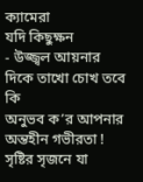ক্যামেরা
যদি কিছুক্ষন
- উজ্জ্বল আয়নার
দিকে তাখো চোখ তবে কি
অনুভব ক’র আপনার অন্তহীন গভীরতা !
সৃষ্টির সৃজনে যা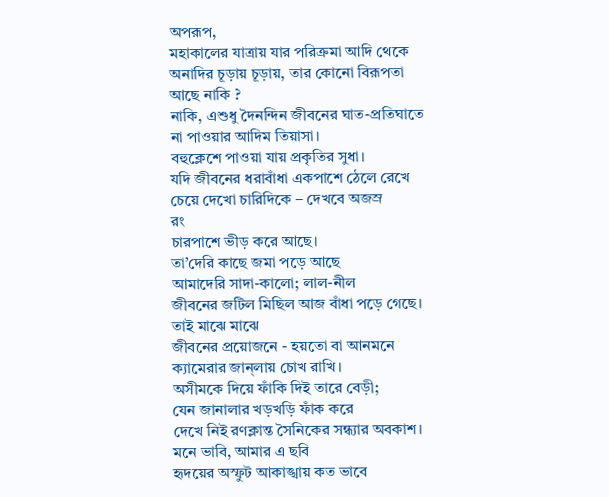অপরূপ,
মহাকালের যাত্রায় যার পরিক্রমা আদি থেকে
অনাদির চূড়ায় চূড়ায়, তার কোনো বিরূপতা
আছে নাকি ?
নাকি, এশুধু দৈনন্দিন জীবনের ঘাত-প্রতিঘাতে
না পাওয়ার আদিম তিয়াসা।
বহুক্লেশে পাওয়া যায় প্রকৃতির সুধা।
যদি জীবনের ধরাবাঁধা একপাশে ঠেলে রেখে
চেয়ে দেখো চারিদিকে – দেখবে অজস্র
রং
চারপাশে ভীড় করে আছে।
তা’দেরি কাছে জমা পড়ে আছে
আমাদেরি সাদা-কালো; লাল-নীল
জীবনের জটিল মিছিল আজ বাঁধা পড়ে গেছে।
তাই মাঝে মাঝে
জীবনের প্রয়োজনে - হয়তো বা আনমনে
ক্যামেরার জান্লায় চোখ রাখি।
অসীমকে দিয়ে ফাঁকি দিই তারে বেড়ী;
যেন জানালার খড়খড়ি ফাঁক করে
দেখে নিই রণক্লান্ত সৈনিকের সন্ধ্যার অবকাশ।
মনে ভাবি, আমার এ ছবি
হৃদয়ের অস্ফুট আকাঙ্খায় কত ভাবে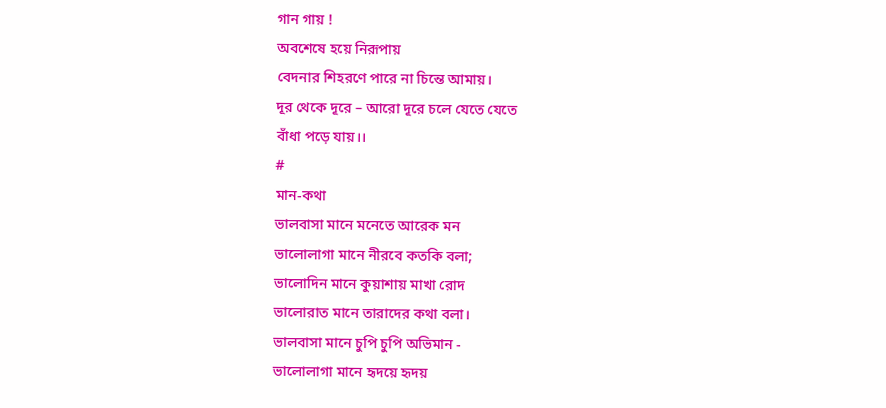গান গায় !
অবশেষে হয়ে নিরূপায়
বেদনার শিহরণে পারে না চিন্তে আমায়।
দূর থেকে দূরে – আরো দূরে চলে যেতে যেতে
বাঁধা পড়ে যায়।।
#
মান-কথা
ভালবাসা মানে মনেতে আরেক মন
ভালোলাগা মানে নীরবে কতকি বলা;
ভালোদিন মানে কুয়াশায় মাখা রোদ
ভালোরাত মানে তারাদের কথা বলা।
ভালবাসা মানে চুপি চুপি অভিমান -
ভালোলাগা মানে হৃদয়ে হৃদয়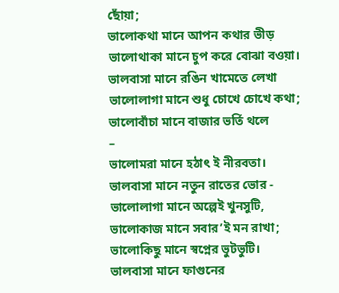ছোঁয়া;
ভালোকথা মানে আপন কথার ভীড়
ভালোথাকা মানে চুপ করে বোঝা বওয়া।
ভালবাসা মানে রঙিন খামেতে লেখা
ভালোলাগা মানে শুধু চোখে চোখে কথা;
ভালোবাঁচা মানে বাজার ভর্তি থলে
–
ভালোমরা মানে হঠাৎ ই নীরবতা।
ভালবাসা মানে নতুন রাতের ভোর -
ভালোলাগা মানে অল্পেই খুনসুটি,
ভালোকাজ মানে সবার’ই মন রাখা;
ভালোকিছু মানে স্বপ্নের ভুটভুটি।
ভালবাসা মানে ফাগুনের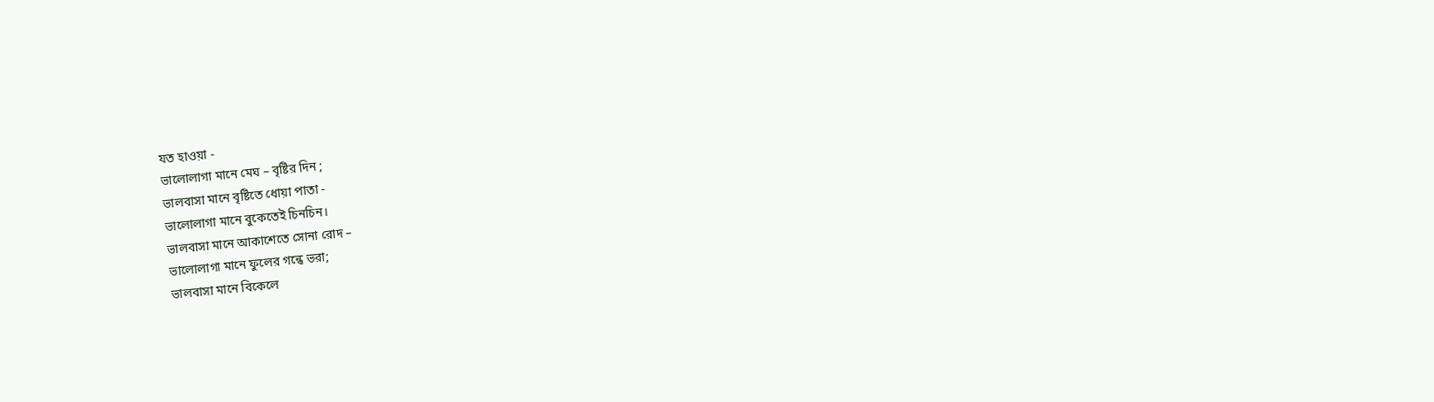যত হাওয়া -
ভালোলাগা মানে মেঘ – বৃষ্টির দিন ;
ভালবাসা মানে বৃষ্টিতে ধোয়া পাতা -
ভালোলাগা মানে বুকেতেই চিনচিন।
ভালবাসা মানে আকাশেতে সোনা রোদ –
ভালোলাগা মানে ফুলের গন্ধে ভরা;
ভালবাসা মানে বিকেলে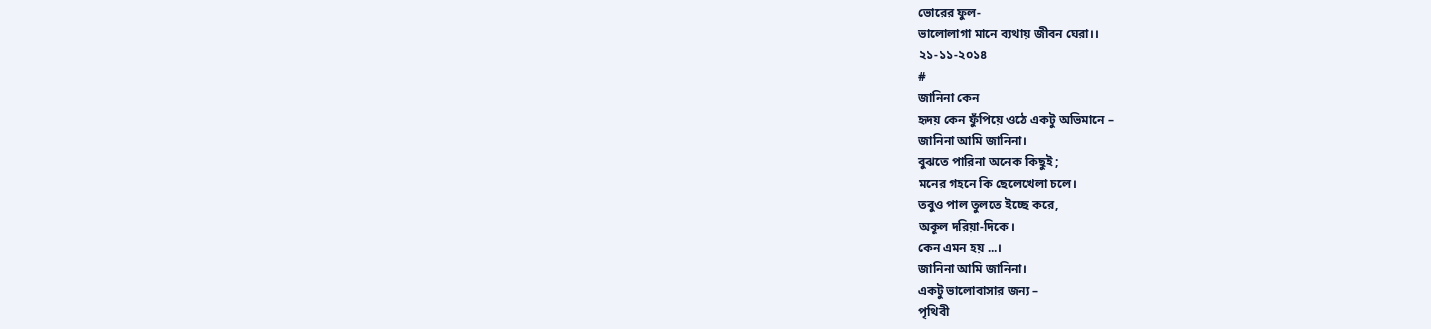ভোরের ফুল-
ভালোলাগা মানে ব্যথায় জীবন ঘেরা।।
২১-১১-২০১৪
#
জানিনা কেন
হৃদয় কেন ফুঁপিয়ে ওঠে একটু অভিমানে –
জানিনা আমি জানিনা।
বুঝতে পারিনা অনেক কিছুই ;
মনের গহনে কি ছেলেখেলা চলে।
তবুও পাল তুলতে ইচ্ছে করে,
অকূল দরিয়া-দিকে।
কেন এমন হয় ...।
জানিনা আমি জানিনা।
একটু ভালোবাসার জন্য –
পৃথিবী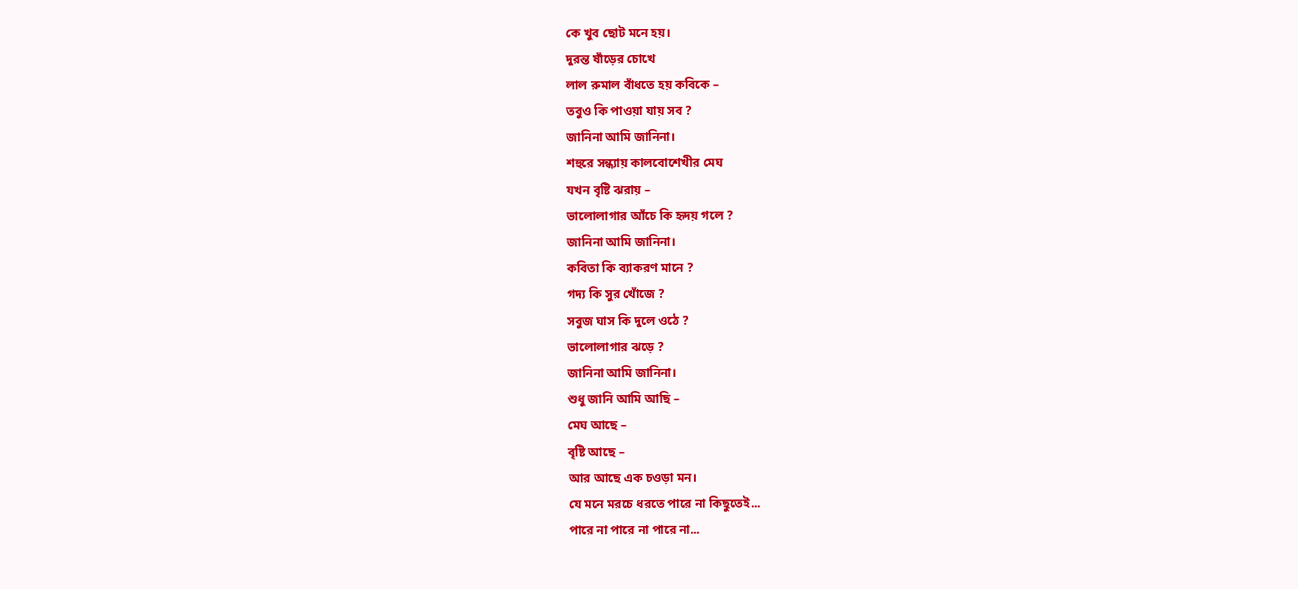কে খুব ছোট মনে হয়।
দুরন্ত ষাঁড়ের চোখে
লাল রুমাল বাঁধতে হয় কবিকে –
তবুও কি পাওয়া যায় সব ?
জানিনা আমি জানিনা।
শহুরে সন্ধ্যায় কালবোশেখীর মেঘ
যখন বৃষ্টি ঝরায় –
ভালোলাগার আঁচে কি হৃদয় গলে ?
জানিনা আমি জানিনা।
কবিতা কি ব্যাকরণ মানে ?
গদ্য কি সুর খোঁজে ?
সবুজ ঘাস কি দুলে ওঠে ?
ভালোলাগার ঝড়ে ?
জানিনা আমি জানিনা।
শুধু জানি আমি আছি –
মেঘ আছে –
বৃষ্টি আছে –
আর আছে এক চওড়া মন।
যে মনে মরচে ধরতে পারে না কিছুতেই...
পারে না পারে না পারে না...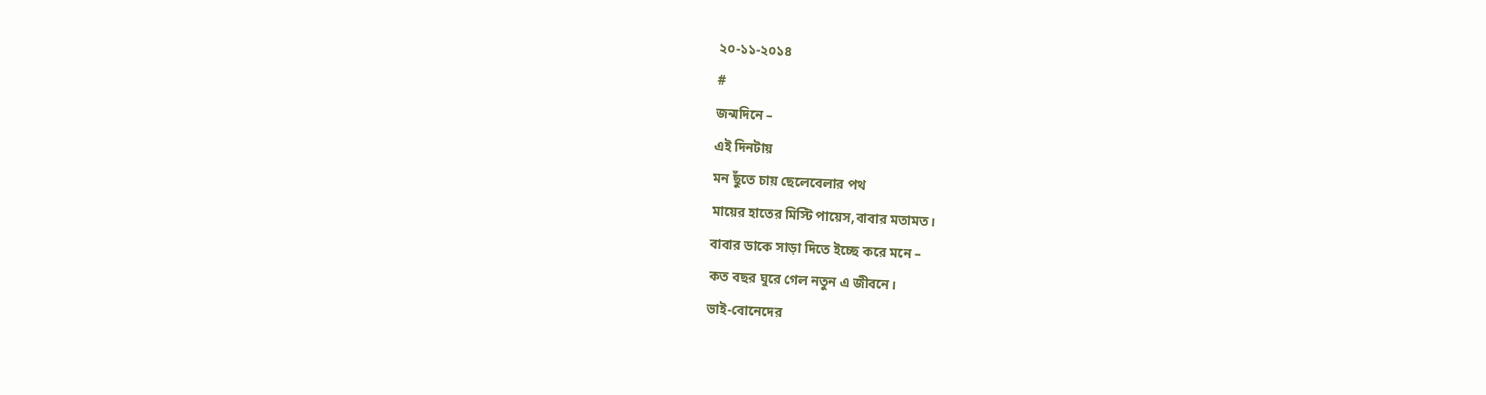২০-১১-২০১৪
#
জন্মদিনে –
এই দিনটায়
মন ছুঁতে চায় ছেলেবেলার পথ
মায়ের হাতের মিস্টি পায়েস,বাবার মতামত।
বাবার ডাকে সাড়া দিতে ইচ্ছে করে মনে –
কত বছর ঘুরে গেল নতুন এ জীবনে।
ভাই-বোনেদের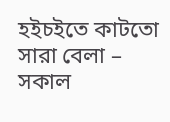হইচইতে কাটতো সারা বেলা –
সকাল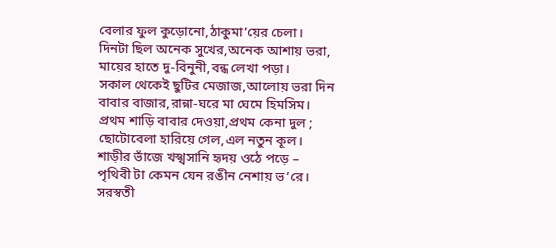বেলার ফুল কুড়োনো,ঠাকুমা’য়ের চেলা।
দিনটা ছিল অনেক সুখের,অনেক আশায় ভরা,
মায়ের হাতে দু-বিনুনী,বন্ধ লেখা পড়া।
সকাল থেকেই ছুটির মেজাজ,আলোয় ভরা দিন
বাবার বাজার,রান্না-ঘরে মা ঘেমে হিমসিম।
প্রথম শাড়ি বাবার দেওয়া,প্রথম কেনা দুল ;
ছোটোবেলা হারিয়ে গেল,এল নতুন কূল।
শাড়ীর ভাঁজে খস্খসানি হৃদয় ওঠে পড়ে –
পৃথিবী টা কেমন যেন রঙীন নেশায় ভ’রে।
সরস্বতী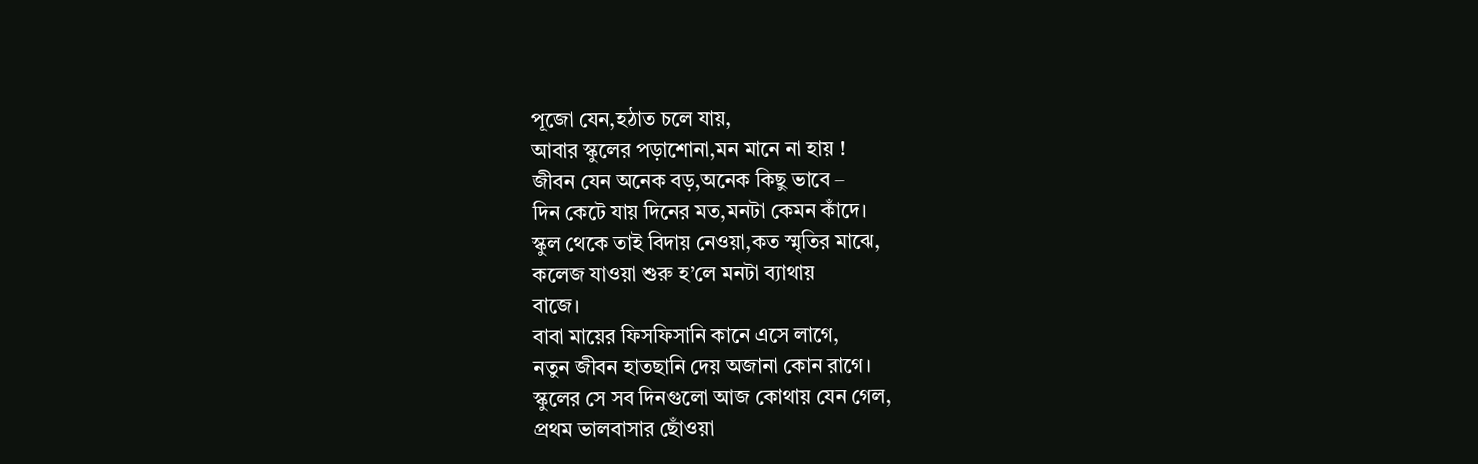পূজো যেন,হঠাত চলে যায়,
আবার স্কুলের পড়াশোনা,মন মানে না হায় !
জীবন যেন অনেক বড়,অনেক কিছু ভাবে –
দিন কেটে যায় দিনের মত,মনটা কেমন কাঁদে।
স্কুল থেকে তাই বিদায় নেওয়া,কত স্মৃতির মাঝে,
কলেজ যাওয়া শুরু হ’লে মনটা ব্যাথায়
বাজে।
বাবা মায়ের ফিসফিসানি কানে এসে লাগে,
নতুন জীবন হাতছানি দেয় অজানা কোন রাগে।
স্কুলের সে সব দিনগুলো আজ কোথায় যেন গেল,
প্রথম ভালবাসার ছোঁওয়া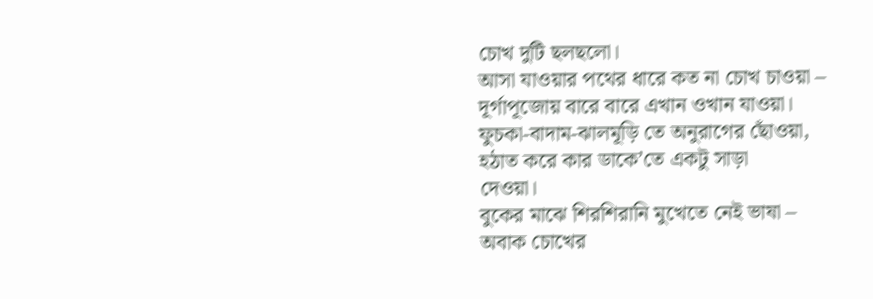চোখ দুটি ছলছলো।
আসা যাওয়ার পথের ধারে কত না চোখ চাওয়া –
দূর্গাপূজোয় বারে বারে এখান ওখান যাওয়া।
ফুচকা-বাদাম-ঝালমূড়ি তে অনুরাগের ছোঁওয়া,
হঠাত করে কার ডাকে’তে একটু সাড়া
দেওয়া।
বুকের মাঝে শিরশিরানি মুখেতে নেই ভাষা –
অবাক চোখের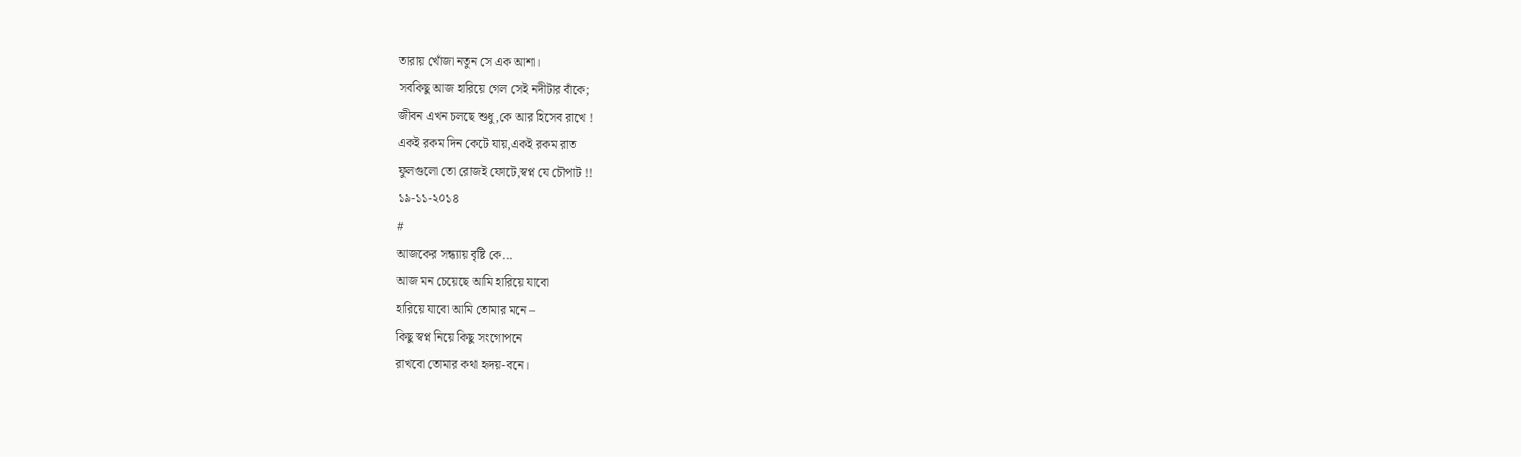তারায় খোঁজা নতুন সে এক আশা।
সবকিছু আজ হারিয়ে গেল সেই নদীটার বাঁকে;
জীবন এখন চলছে শুধু,কে আর হিসেব রাখে !
একই রকম দিন কেটে যায়,একই রকম রাত
ফুলগুলো তো রোজই ফোটে,স্বপ্ন যে চৌপাট !!
১৯-১১-২০১৪
#
আজকের সন্ধ্যায় বৃষ্টি কে...
আজ মন চেয়েছে আমি হারিয়ে যাবো
হারিয়ে যাবো আমি তোমার মনে –
কিছু স্বপ্ন নিয়ে কিছু সংগোপনে
রাখবো তোমার কথা হৃদয়-বনে।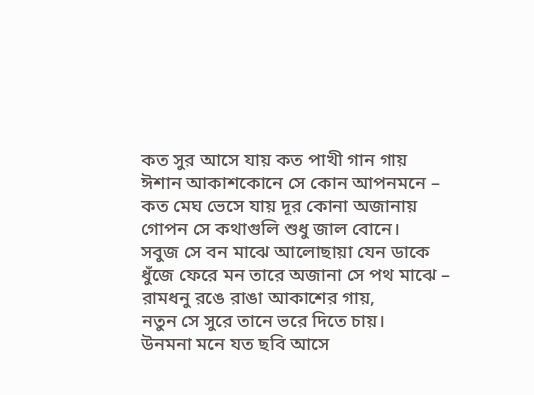কত সুর আসে যায় কত পাখী গান গায়
ঈশান আকাশকোনে সে কোন আপনমনে –
কত মেঘ ভেসে যায় দূর কোনা অজানায়
গোপন সে কথাগুলি শুধু জাল বোনে।
সবুজ সে বন মাঝে আলোছায়া যেন ডাকে
ধুঁজে ফেরে মন তারে অজানা সে পথ মাঝে –
রামধনু রঙে রাঙা আকাশের গায়,
নতুন সে সুরে তানে ভরে দিতে চায়।
উনমনা মনে যত ছবি আসে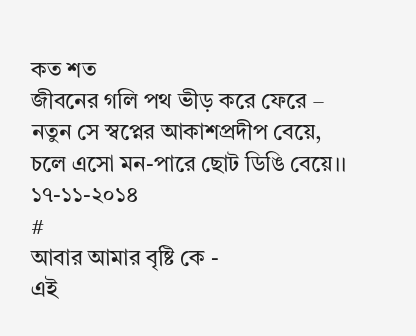কত শত
জীবনের গলি পথ ভীড় করে ফেরে –
নতুন সে স্বপ্নের আকাশপ্রদীপ বেয়ে,
চলে এসো মন-পারে ছোট ডিঙি বেয়ে।।
১৭-১১-২০১৪
#
আবার আমার বৃষ্টি কে -
এই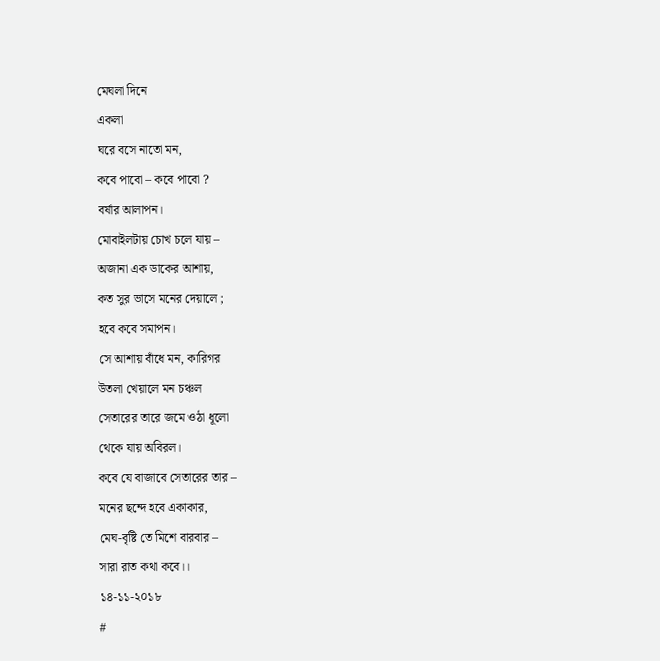মেঘলা দিনে
একলা
ঘরে বসে নাতো মন,
কবে পাবো – কবে পাবো ?
বর্ষার আলাপন।
মোবাইলটায় চোখ চলে যায় –
অজানা এক ডাকের আশায়,
কত সুর ভাসে মনের দেয়ালে ;
হবে কবে সমাপন।
সে আশায় বাঁধে মন, কারিগর
উতলা খেয়ালে মন চঞ্চল
সেতারের তারে জমে ওঠা ধূলো
থেকে যায় অবিরল।
কবে যে বাজাবে সেতারের তার –
মনের ছন্দে হবে একাকার,
মেঘ-বৃষ্টি তে মিশে বারবার –
সারা রাত কথা কবে।।
১৪-১১-২০১৮
#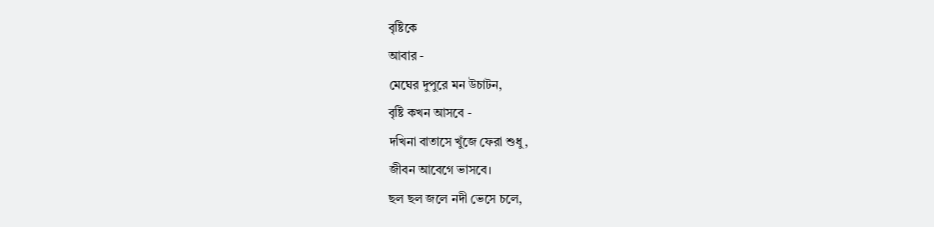বৃষ্টিকে
আবার -
মেঘের দুপুরে মন উচাটন,
বৃষ্টি কখন আসবে -
দখিনা বাতাসে খুঁজে ফেরা শুধু,
জীবন আবেগে ভাসবে।
ছল ছল জলে নদী ভেসে চলে,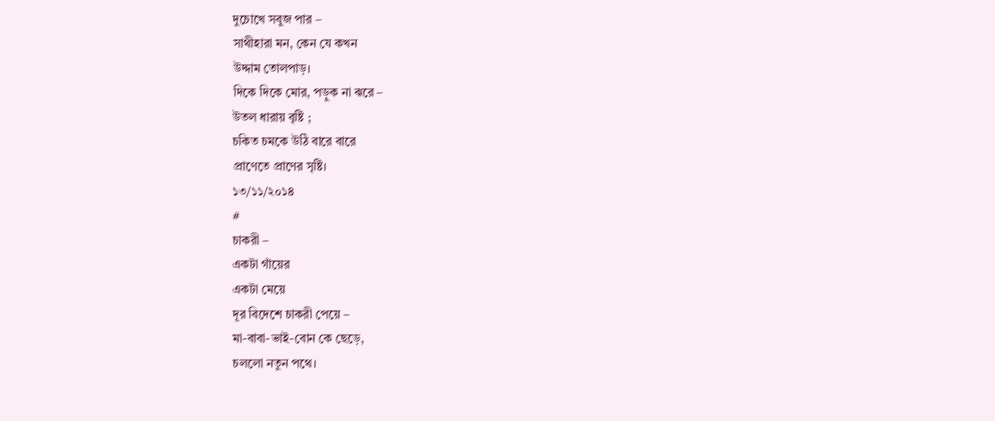দুচোখে সবুজ পার –
সাথীহারা মন, কেন যে কখন
উদ্দাম তোলপাড়।
দিকে দিকে মোর, পড়ুক না ঝরে –
উতল ধারায় বৃষ্টি ;
চকিত চমকে উঠি বারে বারে
প্রাণেতে প্রাণের সৃষ্টি।
১৩/১১/২০১৪
#
চাকরী –
একটা গাঁয়ের
একটা মেয়ে
দূর বিদেশে চাকরী পেয়ে –
মা-বাবা-ভাই-বোন কে ছেড়ে,
চললো নতুন পথে।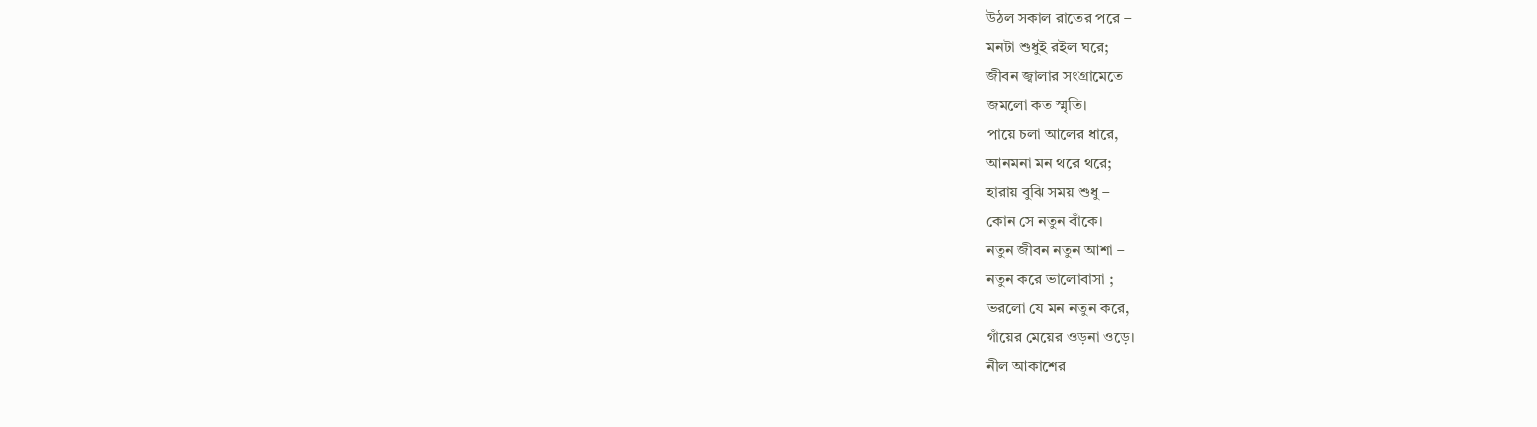উঠল সকাল রাতের পরে –
মনটা শুধুই রইল ঘরে;
জীবন জ্বালার সংগ্রামেতে
জমলো কত স্মৃতি।
পায়ে চলা আলের ধারে,
আনমনা মন থরে থরে;
হারায় বুঝি সময় শুধু –
কোন সে নতুন বাঁকে।
নতুন জীবন নতুন আশা –
নতুন করে ভালোবাসা ;
ভরলো যে মন নতুন করে,
গাঁয়ের মেয়ের ওড়না ওড়ে।
নীল আকাশের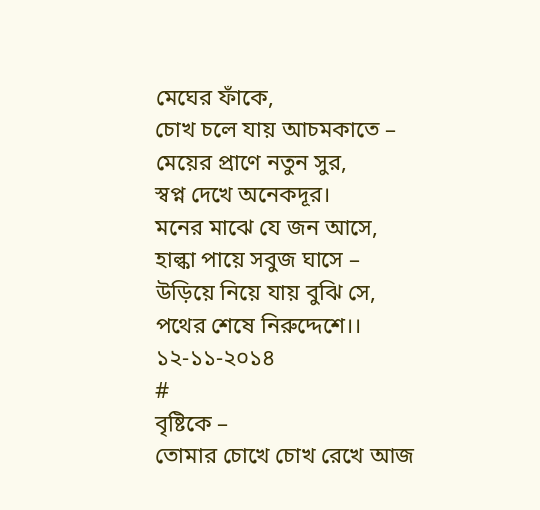মেঘের ফাঁকে,
চোখ চলে যায় আচমকাতে –
মেয়ের প্রাণে নতুন সুর,
স্বপ্ন দেখে অনেকদূর।
মনের মাঝে যে জন আসে,
হাল্কা পায়ে সবুজ ঘাসে –
উড়িয়ে নিয়ে যায় বুঝি সে,
পথের শেষে নিরুদ্দেশে।।
১২-১১-২০১৪
#
বৃষ্টিকে –
তোমার চোখে চোখ রেখে আজ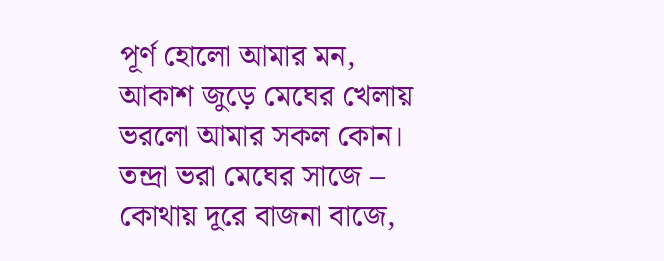পূর্ণ হোলো আমার মন,
আকাশ জুড়ে মেঘের খেলায়
ভরলো আমার সকল কোন।
তন্দ্রা ভরা মেঘের সাজে –
কোথায় দূরে বাজনা বাজে,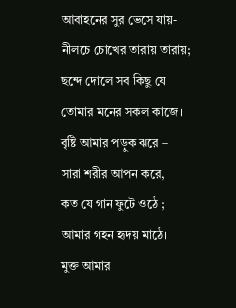আবাহনের সুর ভেসে যায়-
নীলচে চোখের তারায় তারায়;
ছন্দে দোলে সব কিছু যে
তোমার মনের সকল কাজে।
বৃষ্টি আমার পড়ুক ঝরে –
সারা শরীর আপন করে,
কত যে গান ফুটে ওঠে ;
আমার গহন হৃদয় মাঠে।
মুক্ত আমার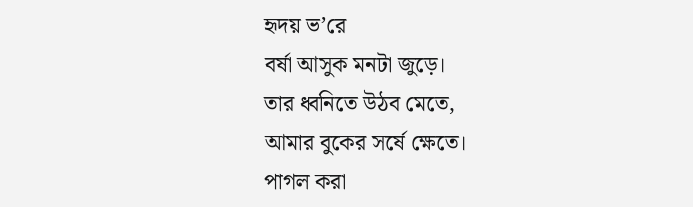হৃদয় ভ’রে
বর্ষা আসুক মনটা জুড়ে।
তার ধ্বনিতে উঠব মেতে,
আমার বুকের সর্ষে ক্ষেতে।
পাগল করা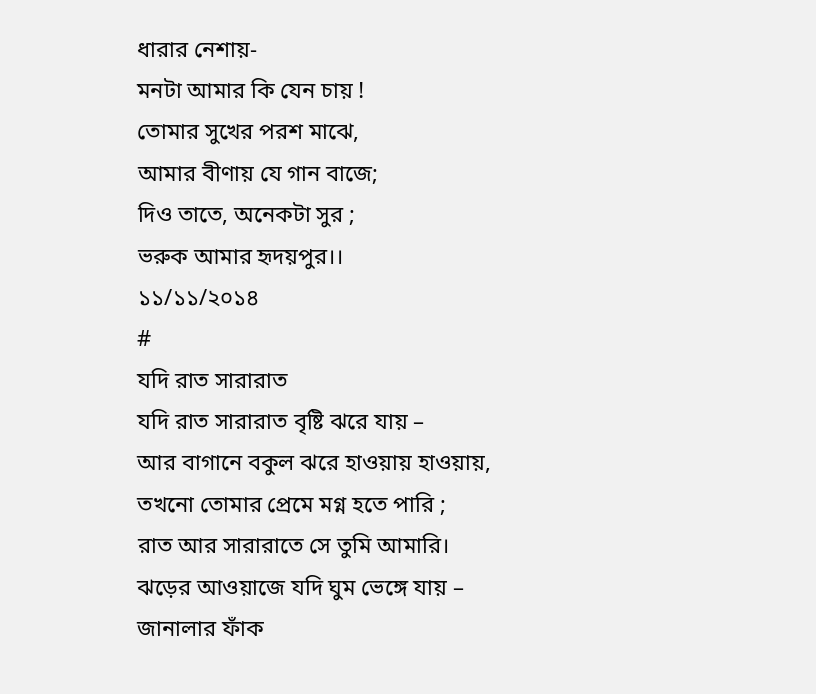ধারার নেশায়-
মনটা আমার কি যেন চায় !
তোমার সুখের পরশ মাঝে,
আমার বীণায় যে গান বাজে;
দিও তাতে, অনেকটা সুর ;
ভরুক আমার হৃদয়পুর।।
১১/১১/২০১৪
#
যদি রাত সারারাত
যদি রাত সারারাত বৃষ্টি ঝরে যায় –
আর বাগানে বকুল ঝরে হাওয়ায় হাওয়ায়,
তখনো তোমার প্রেমে মগ্ন হতে পারি ;
রাত আর সারারাতে সে তুমি আমারি।
ঝড়ের আওয়াজে যদি ঘুম ভেঙ্গে যায় –
জানালার ফাঁক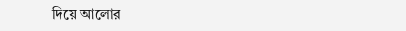দিয়ে আলোর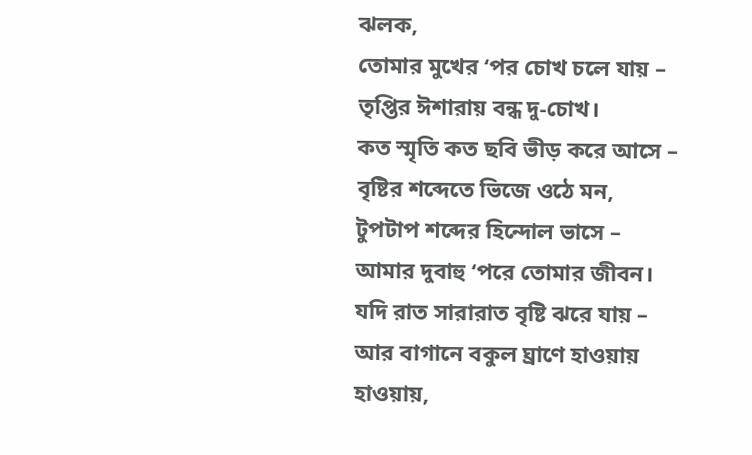ঝলক,
তোমার মুখের ‘পর চোখ চলে যায় –
তৃপ্তির ঈশারায় বন্ধ দু-চোখ।
কত স্মৃতি কত ছবি ভীড় করে আসে –
বৃষ্টির শব্দেতে ভিজে ওঠে মন,
টুপটাপ শব্দের হিন্দোল ভাসে –
আমার দুবাহু ‘পরে তোমার জীবন।
যদি রাত সারারাত বৃষ্টি ঝরে যায় –
আর বাগানে বকুল ঘ্রাণে হাওয়ায় হাওয়ায়,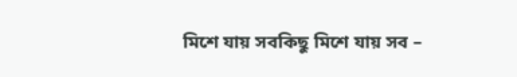মিশে যায় সবকিছু মিশে যায় সব –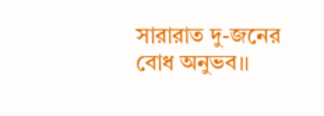সারারাত দু-জনের বোধ অনুভব।।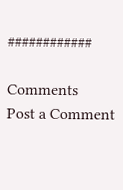############

Comments
Post a Comment